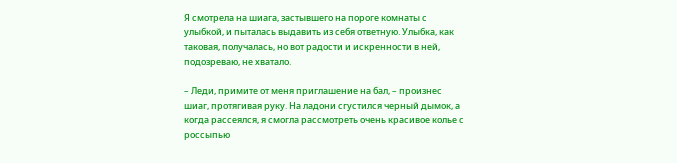Я смотрела на шиага, застывшего на пороге комнаты с улыбкой, и пыталась выдавить из себя ответную. Улыбка, как таковая, получалась, но вот радости и искренности в ней, подозреваю, не хватало.

– Леди, примите от меня приглашение на бал, – произнес шиаг, протягивая руку. На ладони сгустился черный дымок, а когда рассеялся, я смогла рассмотреть очень красивое колье с россыпью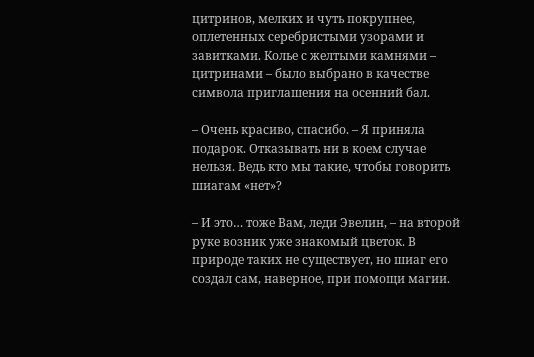цитринов, мелких и чуть покрупнее, оплетенных серебристыми узорами и завитками. Колье с желтыми камнями – цитринами – было выбрано в качестве символа приглашения на осенний бал.

– Очень красиво, спасибо. – Я приняла подарок. Отказывать ни в коем случае нельзя. Ведь кто мы такие, чтобы говорить шиагам «нет»?

– И это… тоже Вам, леди Эвелин, – на второй руке возник уже знакомый цветок. В природе таких не существует, но шиаг его создал сам, наверное, при помощи магии.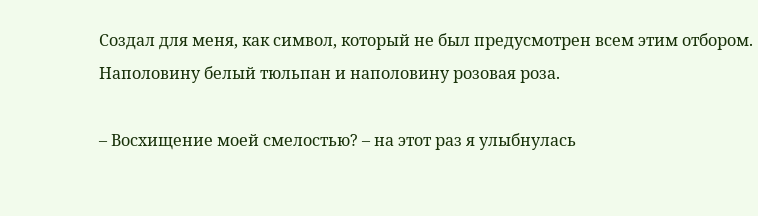Создал для меня, как символ, который не был предусмотрен всем этим отбором. Наполовину белый тюльпан и наполовину розовая роза.

– Восхищение моей смелостью? – на этот раз я улыбнулась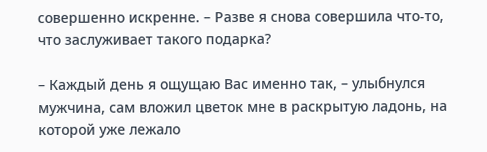совершенно искренне. – Разве я снова совершила что-то, что заслуживает такого подарка?

– Каждый день я ощущаю Вас именно так, – улыбнулся мужчина, сам вложил цветок мне в раскрытую ладонь, на которой уже лежало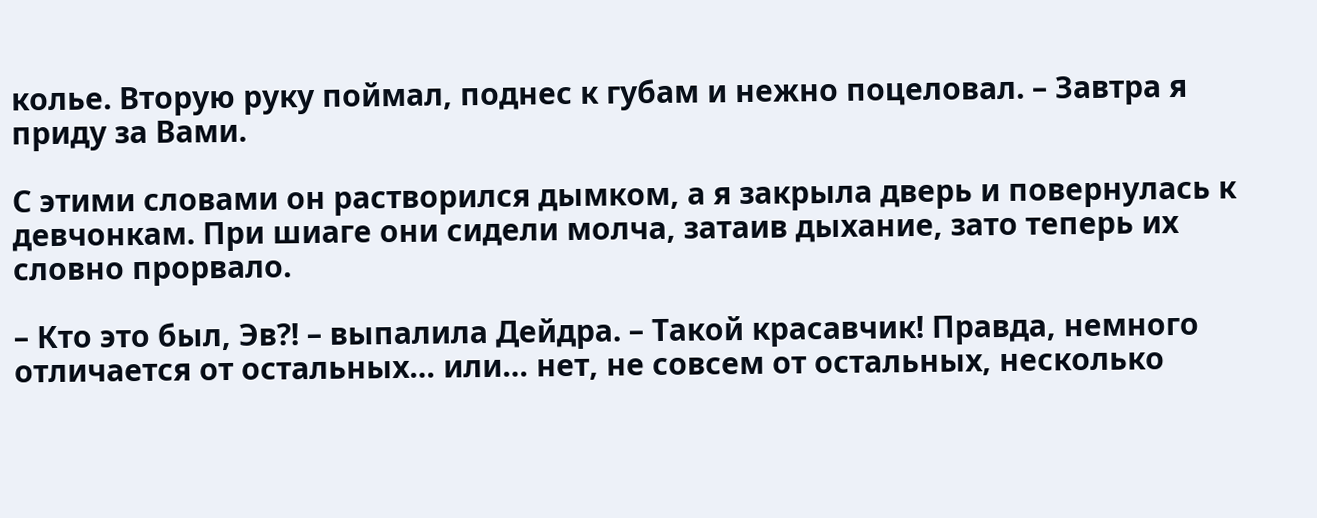колье. Вторую руку поймал, поднес к губам и нежно поцеловал. – Завтра я приду за Вами.

С этими словами он растворился дымком, а я закрыла дверь и повернулась к девчонкам. При шиаге они сидели молча, затаив дыхание, зато теперь их словно прорвало.

– Кто это был, Эв?! – выпалила Дейдра. – Такой красавчик! Правда, немного отличается от остальных… или… нет, не совсем от остальных, несколько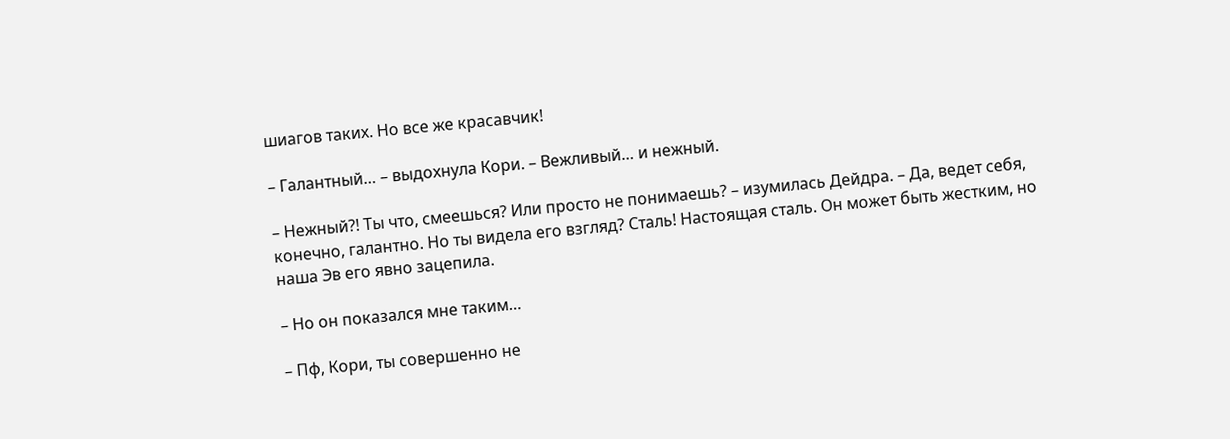шиагов таких. Но все же красавчик!

– Галантный… – выдохнула Кори. – Вежливый… и нежный.

– Нежный?! Ты что, смеешься? Или просто не понимаешь? – изумилась Дейдра. – Да, ведет себя, конечно, галантно. Но ты видела его взгляд? Сталь! Настоящая сталь. Он может быть жестким, но наша Эв его явно зацепила.

– Но он показался мне таким…

– Пф, Кори, ты совершенно не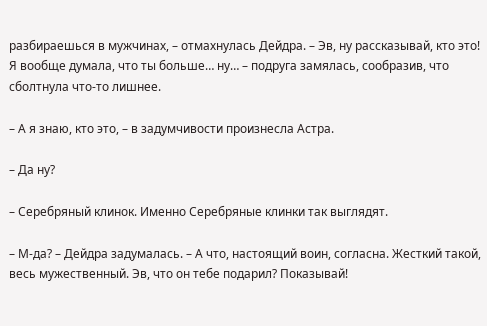разбираешься в мужчинах, – отмахнулась Дейдра. – Эв, ну рассказывай, кто это! Я вообще думала, что ты больше… ну… – подруга замялась, сообразив, что сболтнула что-то лишнее.

– А я знаю, кто это, – в задумчивости произнесла Астра.

– Да ну?

– Серебряный клинок. Именно Серебряные клинки так выглядят.

– М-да? – Дейдра задумалась. – А что, настоящий воин, согласна. Жесткий такой, весь мужественный. Эв, что он тебе подарил? Показывай!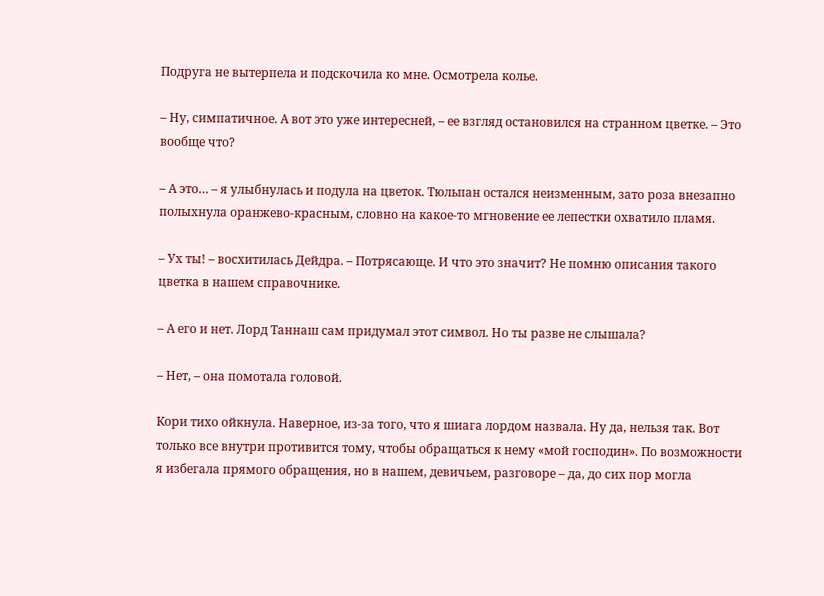Подруга не вытерпела и подскочила ко мне. Осмотрела колье.

– Ну, симпатичное. А вот это уже интересней, – ее взгляд остановился на странном цветке. – Это вообще что?

– А это… – я улыбнулась и подула на цветок. Тюльпан остался неизменным, зато роза внезапно полыхнула оранжево-красным, словно на какое-то мгновение ее лепестки охватило пламя.

– Ух ты! – восхитилась Дейдра. – Потрясающе. И что это значит? Не помню описания такого цветка в нашем справочнике.

– А его и нет. Лорд Таннаш сам придумал этот символ. Но ты разве не слышала?

– Нет, – она помотала головой.

Кори тихо ойкнула. Наверное, из-за того, что я шиага лордом назвала. Ну да, нельзя так. Вот только все внутри противится тому, чтобы обращаться к нему «мой господин». По возможности я избегала прямого обращения, но в нашем, девичьем, разговоре – да, до сих пор могла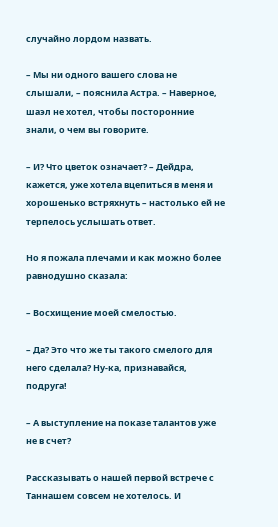случайно лордом назвать.

– Мы ни одного вашего слова не слышали, – пояснила Астра. – Наверное, шаэл не хотел, чтобы посторонние знали, о чем вы говорите.

– И? Что цветок означает? – Дейдра, кажется, уже хотела вцепиться в меня и хорошенько встряхнуть – настолько ей не терпелось услышать ответ.

Но я пожала плечами и как можно более равнодушно сказала:

– Восхищение моей смелостью.

– Да? Это что же ты такого смелого для него сделала? Ну-ка, признавайся, подруга!

– А выступление на показе талантов уже не в счет?

Рассказывать о нашей первой встрече с Таннашем совсем не хотелось. И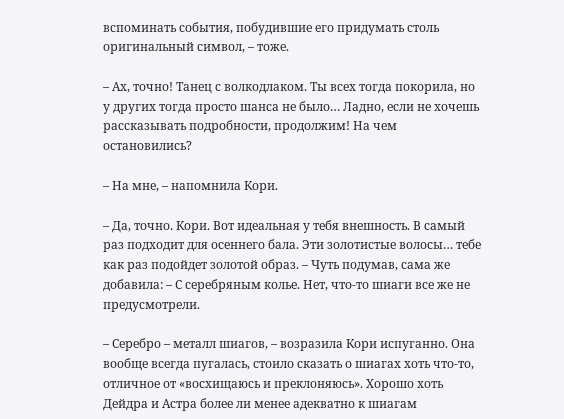вспоминать события, побудившие его придумать столь оригинальный символ, – тоже.

– Ах, точно! Танец с волкодлаком. Ты всех тогда покорила, но у других тогда просто шанса не было… Ладно, если не хочешь рассказывать подробности, продолжим! На чем остановились?

– На мне, – напомнила Кори.

– Да, точно. Кори. Вот идеальная у тебя внешность. В самый раз подходит для осеннего бала. Эти золотистые волосы… тебе как раз подойдет золотой образ. – Чуть подумав, сама же добавила: – С серебряным колье. Нет, что-то шиаги все же не предусмотрели.

– Серебро – металл шиагов, – возразила Кори испуганно. Она вообще всегда пугалась, стоило сказать о шиагах хоть что-то, отличное от «восхищаюсь и преклоняюсь». Хорошо хоть Дейдра и Астра более ли менее адекватно к шиагам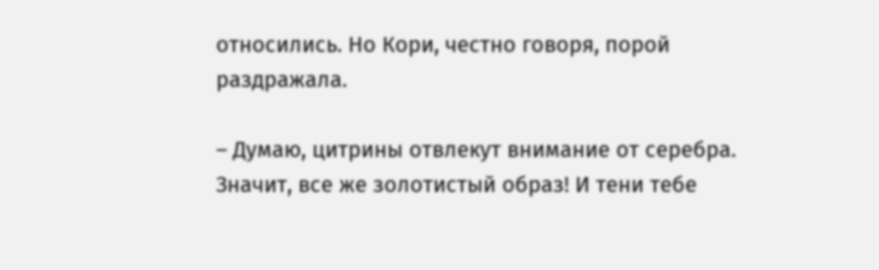относились. Но Кори, честно говоря, порой раздражала.

– Думаю, цитрины отвлекут внимание от серебра. Значит, все же золотистый образ! И тени тебе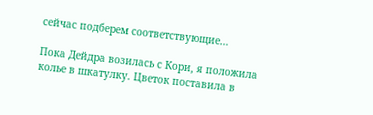сейчас подберем соответствующие…

Пока Дейдра возилась с Кори, я положила колье в шкатулку. Цветок поставила в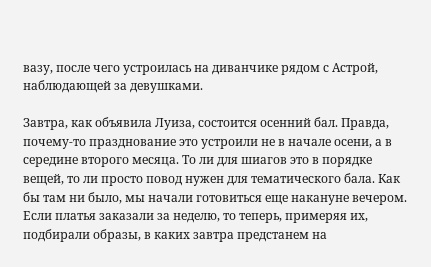вазу, после чего устроилась на диванчике рядом с Астрой, наблюдающей за девушками.

Завтра, как объявила Луиза, состоится осенний бал. Правда, почему-то празднование это устроили не в начале осени, а в середине второго месяца. То ли для шиагов это в порядке вещей, то ли просто повод нужен для тематического бала. Как бы там ни было, мы начали готовиться еще накануне вечером. Если платья заказали за неделю, то теперь, примеряя их, подбирали образы, в каких завтра предстанем на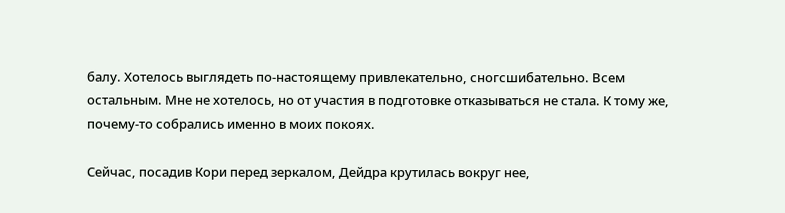балу. Хотелось выглядеть по-настоящему привлекательно, сногсшибательно. Всем остальным. Мне не хотелось, но от участия в подготовке отказываться не стала. К тому же, почему-то собрались именно в моих покоях.

Сейчас, посадив Кори перед зеркалом, Дейдра крутилась вокруг нее,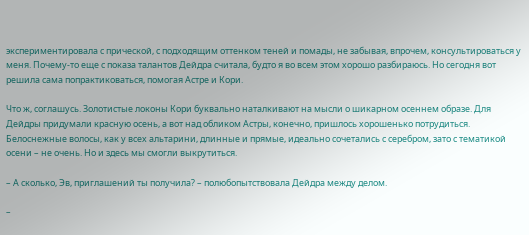экспериментировала с прической, с подходящим оттенком теней и помады, не забывая, впрочем, консультироваться у меня. Почему-то еще с показа талантов Дейдра считала, будто я во всем этом хорошо разбираюсь. Но сегодня вот решила сама попрактиковаться, помогая Астре и Кори.

Что ж, соглашусь. Золотистые локоны Кори буквально наталкивают на мысли о шикарном осеннем образе. Для Дейдры придумали красную осень, а вот над обликом Астры, конечно, пришлось хорошенько потрудиться. Белоснежные волосы, как у всех альтарини, длинные и прямые, идеально сочетались с серебром, зато с тематикой осени – не очень. Но и здесь мы смогли выкрутиться.

– А сколько, Эв, приглашений ты получила? – полюбопытствовала Дейдра между делом.

–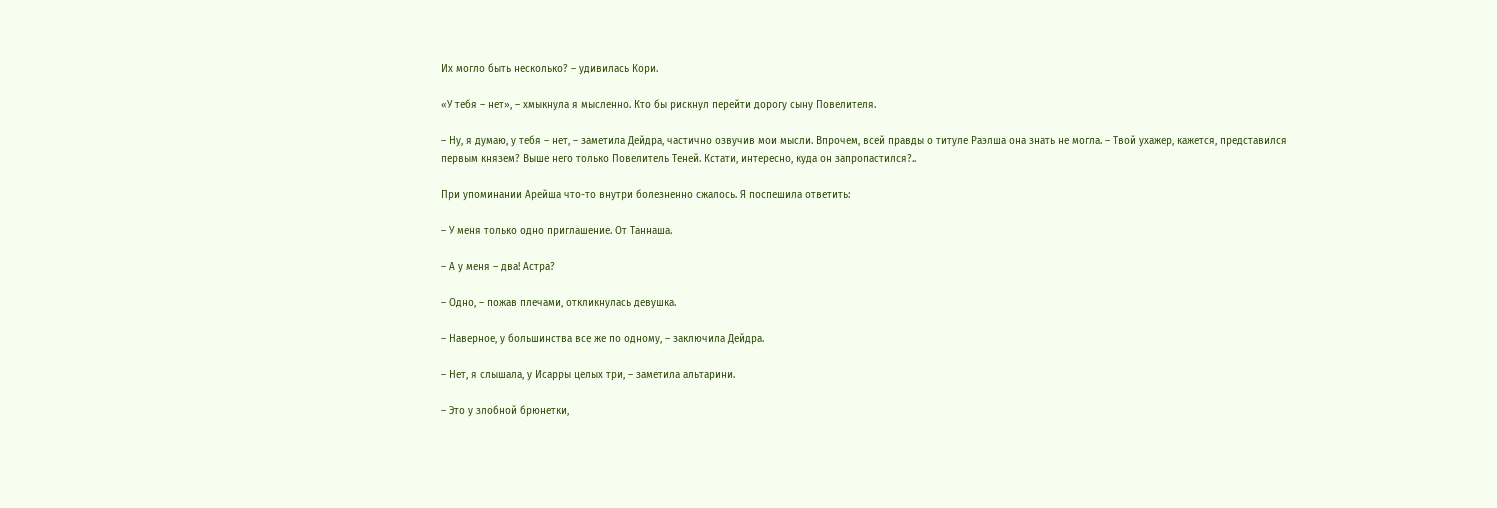Их могло быть несколько? – удивилась Кори.

«У тебя – нет», – хмыкнула я мысленно. Кто бы рискнул перейти дорогу сыну Повелителя.

– Ну, я думаю, у тебя – нет, – заметила Дейдра, частично озвучив мои мысли. Впрочем, всей правды о титуле Раэлша она знать не могла. – Твой ухажер, кажется, представился первым князем? Выше него только Повелитель Теней. Кстати, интересно, куда он запропастился?..

При упоминании Арейша что-то внутри болезненно сжалось. Я поспешила ответить:

– У меня только одно приглашение. От Таннаша.

– А у меня – два! Астра?

– Одно, – пожав плечами, откликнулась девушка.

– Наверное, у большинства все же по одному, – заключила Дейдра.

– Нет, я слышала, у Исарры целых три, – заметила альтарини.

– Это у злобной брюнетки,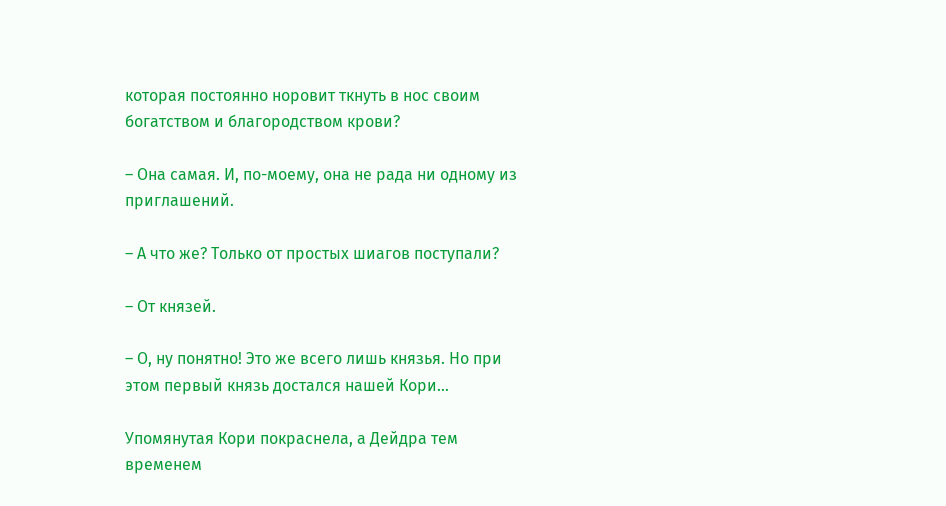которая постоянно норовит ткнуть в нос своим богатством и благородством крови?

– Она самая. И, по-моему, она не рада ни одному из приглашений.

– А что же? Только от простых шиагов поступали?

– От князей.

– О, ну понятно! Это же всего лишь князья. Но при этом первый князь достался нашей Кори…

Упомянутая Кори покраснела, а Дейдра тем временем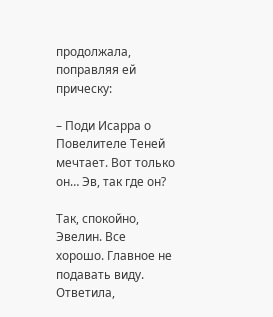продолжала, поправляя ей прическу:

– Поди Исарра о Повелителе Теней мечтает. Вот только он… Эв, так где он?

Так, спокойно, Эвелин. Все хорошо. Главное не подавать виду. Ответила,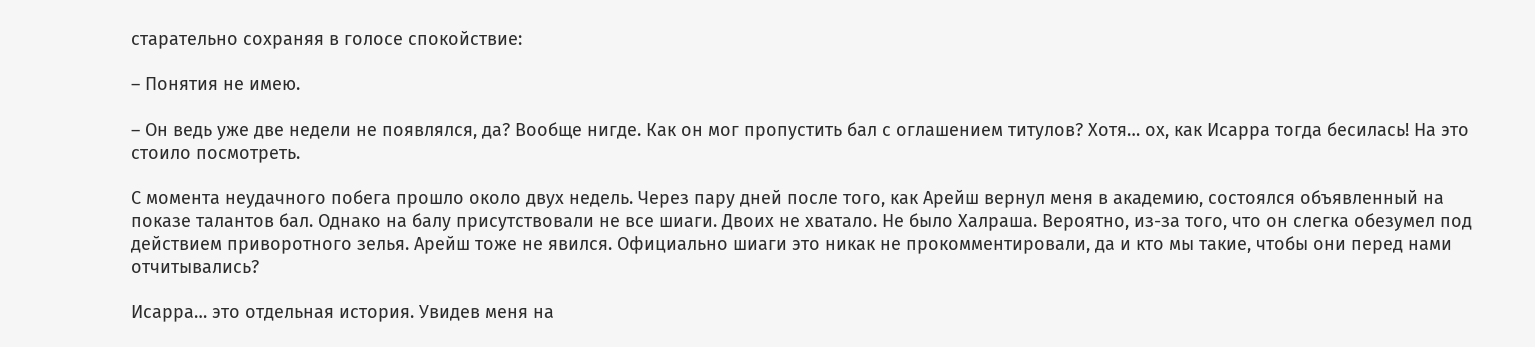старательно сохраняя в голосе спокойствие:

– Понятия не имею.

– Он ведь уже две недели не появлялся, да? Вообще нигде. Как он мог пропустить бал с оглашением титулов? Хотя… ох, как Исарра тогда бесилась! На это стоило посмотреть.

С момента неудачного побега прошло около двух недель. Через пару дней после того, как Арейш вернул меня в академию, состоялся объявленный на показе талантов бал. Однако на балу присутствовали не все шиаги. Двоих не хватало. Не было Халраша. Вероятно, из-за того, что он слегка обезумел под действием приворотного зелья. Арейш тоже не явился. Официально шиаги это никак не прокомментировали, да и кто мы такие, чтобы они перед нами отчитывались?

Исарра… это отдельная история. Увидев меня на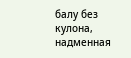балу без кулона, надменная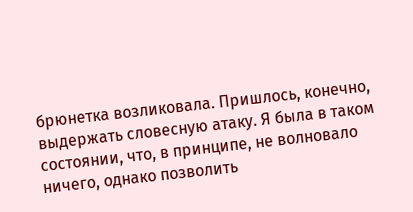брюнетка возликовала. Пришлось, конечно, выдержать словесную атаку. Я была в таком состоянии, что, в принципе, не волновало ничего, однако позволить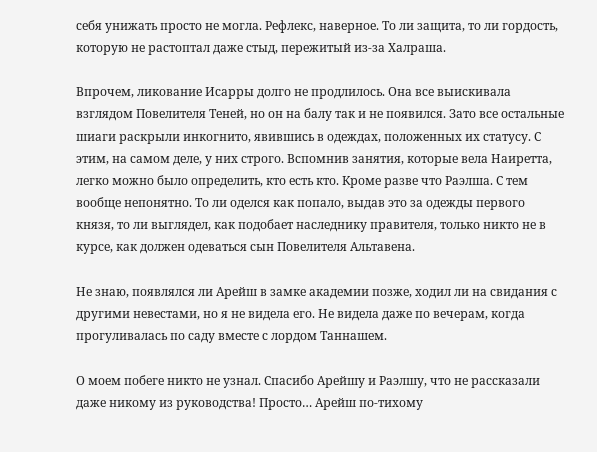себя унижать просто не могла. Рефлекс, наверное. То ли защита, то ли гордость, которую не растоптал даже стыд, пережитый из-за Халраша.

Впрочем, ликование Исарры долго не продлилось. Она все выискивала взглядом Повелителя Теней, но он на балу так и не появился. Зато все остальные шиаги раскрыли инкогнито, явившись в одеждах, положенных их статусу. С этим, на самом деле, у них строго. Вспомнив занятия, которые вела Наиретта, легко можно было определить, кто есть кто. Кроме разве что Раэлша. С тем вообще непонятно. То ли оделся как попало, выдав это за одежды первого князя, то ли выглядел, как подобает наследнику правителя, только никто не в курсе, как должен одеваться сын Повелителя Альтавена.

Не знаю, появлялся ли Арейш в замке академии позже, ходил ли на свидания с другими невестами, но я не видела его. Не видела даже по вечерам, когда прогуливалась по саду вместе с лордом Таннашем.

О моем побеге никто не узнал. Спасибо Арейшу и Раэлшу, что не рассказали даже никому из руководства! Просто… Арейш по-тихому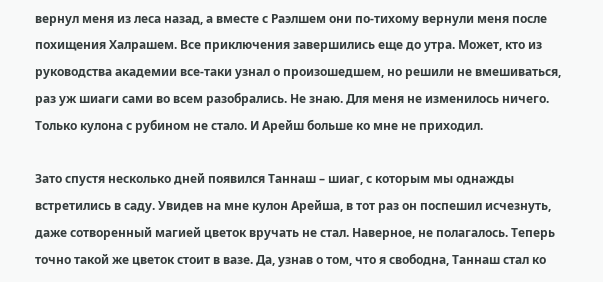вернул меня из леса назад, а вместе с Раэлшем они по-тихому вернули меня после похищения Халрашем. Все приключения завершились еще до утра. Может, кто из руководства академии все-таки узнал о произошедшем, но решили не вмешиваться, раз уж шиаги сами во всем разобрались. Не знаю. Для меня не изменилось ничего. Только кулона с рубином не стало. И Арейш больше ко мне не приходил.

Зато спустя несколько дней появился Таннаш – шиаг, с которым мы однажды встретились в саду. Увидев на мне кулон Арейша, в тот раз он поспешил исчезнуть, даже сотворенный магией цветок вручать не стал. Наверное, не полагалось. Теперь точно такой же цветок стоит в вазе. Да, узнав о том, что я свободна, Таннаш стал ко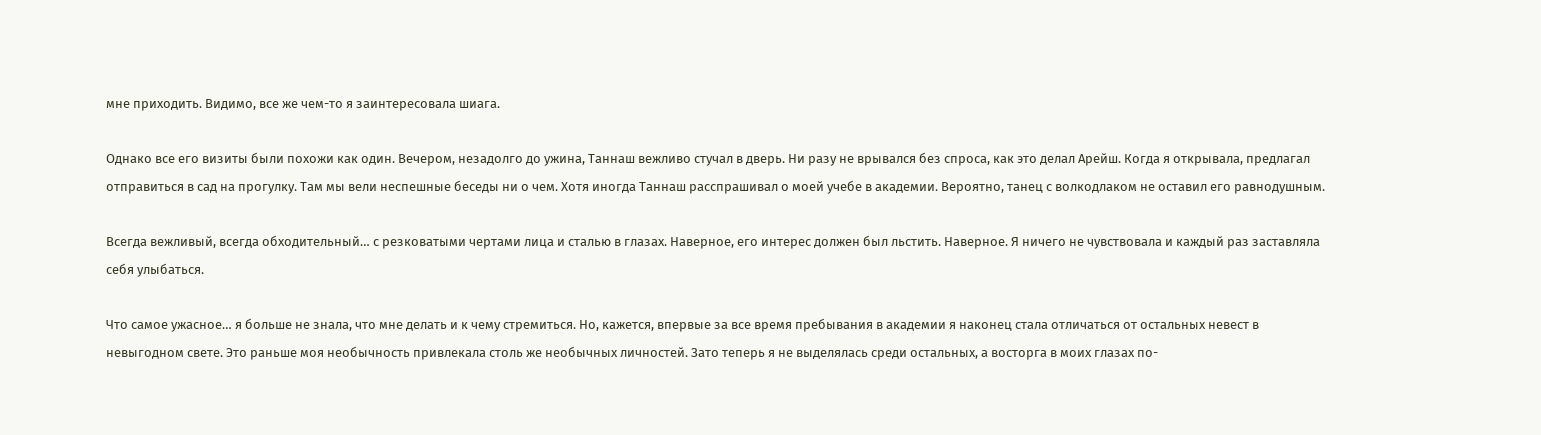мне приходить. Видимо, все же чем-то я заинтересовала шиага.

Однако все его визиты были похожи как один. Вечером, незадолго до ужина, Таннаш вежливо стучал в дверь. Ни разу не врывался без спроса, как это делал Арейш. Когда я открывала, предлагал отправиться в сад на прогулку. Там мы вели неспешные беседы ни о чем. Хотя иногда Таннаш расспрашивал о моей учебе в академии. Вероятно, танец с волкодлаком не оставил его равнодушным.

Всегда вежливый, всегда обходительный… с резковатыми чертами лица и сталью в глазах. Наверное, его интерес должен был льстить. Наверное. Я ничего не чувствовала и каждый раз заставляла себя улыбаться.

Что самое ужасное… я больше не знала, что мне делать и к чему стремиться. Но, кажется, впервые за все время пребывания в академии я наконец стала отличаться от остальных невест в невыгодном свете. Это раньше моя необычность привлекала столь же необычных личностей. Зато теперь я не выделялась среди остальных, а восторга в моих глазах по-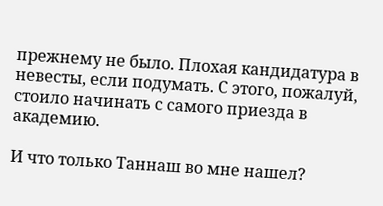прежнему не было. Плохая кандидатура в невесты, если подумать. С этого, пожалуй, стоило начинать с самого приезда в академию.

И что только Таннаш во мне нашел?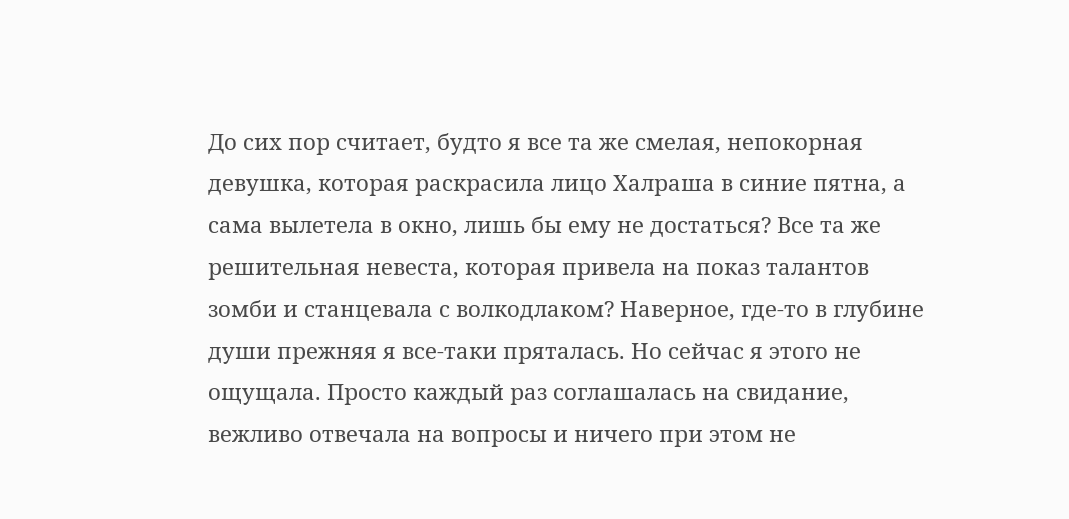До сих пор считает, будто я все та же смелая, непокорная девушка, которая раскрасила лицо Халраша в синие пятна, а сама вылетела в окно, лишь бы ему не достаться? Все та же решительная невеста, которая привела на показ талантов зомби и станцевала с волкодлаком? Наверное, где-то в глубине души прежняя я все-таки пряталась. Но сейчас я этого не ощущала. Просто каждый раз соглашалась на свидание, вежливо отвечала на вопросы и ничего при этом не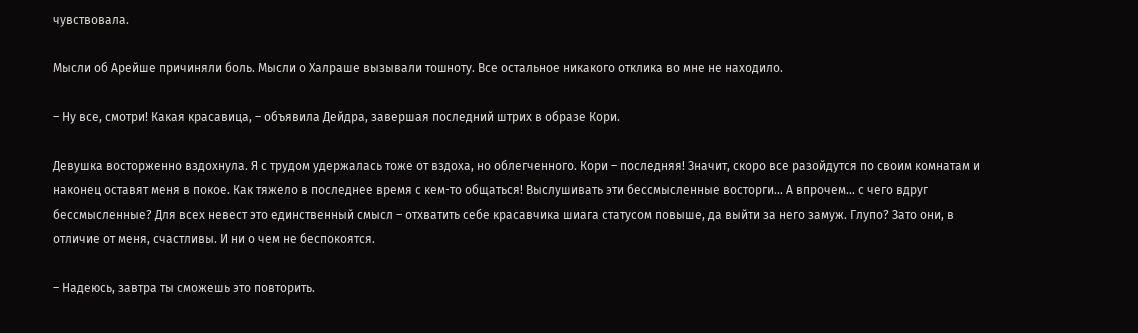чувствовала.

Мысли об Арейше причиняли боль. Мысли о Халраше вызывали тошноту. Все остальное никакого отклика во мне не находило.

– Ну все, смотри! Какая красавица, – объявила Дейдра, завершая последний штрих в образе Кори.

Девушка восторженно вздохнула. Я с трудом удержалась тоже от вздоха, но облегченного. Кори – последняя! Значит, скоро все разойдутся по своим комнатам и наконец оставят меня в покое. Как тяжело в последнее время с кем-то общаться! Выслушивать эти бессмысленные восторги… А впрочем… с чего вдруг бессмысленные? Для всех невест это единственный смысл – отхватить себе красавчика шиага статусом повыше, да выйти за него замуж. Глупо? Зато они, в отличие от меня, счастливы. И ни о чем не беспокоятся.

– Надеюсь, завтра ты сможешь это повторить.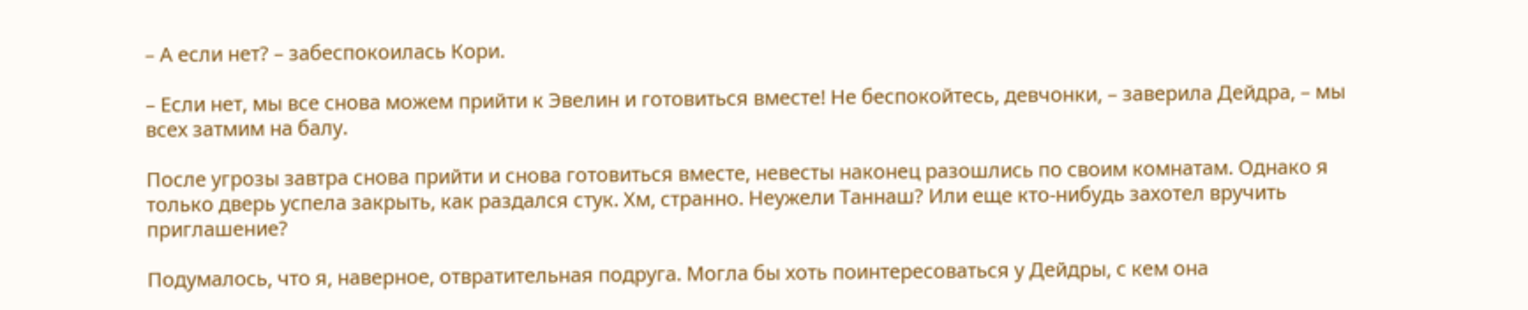– А если нет? – забеспокоилась Кори.

– Если нет, мы все снова можем прийти к Эвелин и готовиться вместе! Не беспокойтесь, девчонки, – заверила Дейдра, – мы всех затмим на балу.

После угрозы завтра снова прийти и снова готовиться вместе, невесты наконец разошлись по своим комнатам. Однако я только дверь успела закрыть, как раздался стук. Хм, странно. Неужели Таннаш? Или еще кто-нибудь захотел вручить приглашение?

Подумалось, что я, наверное, отвратительная подруга. Могла бы хоть поинтересоваться у Дейдры, с кем она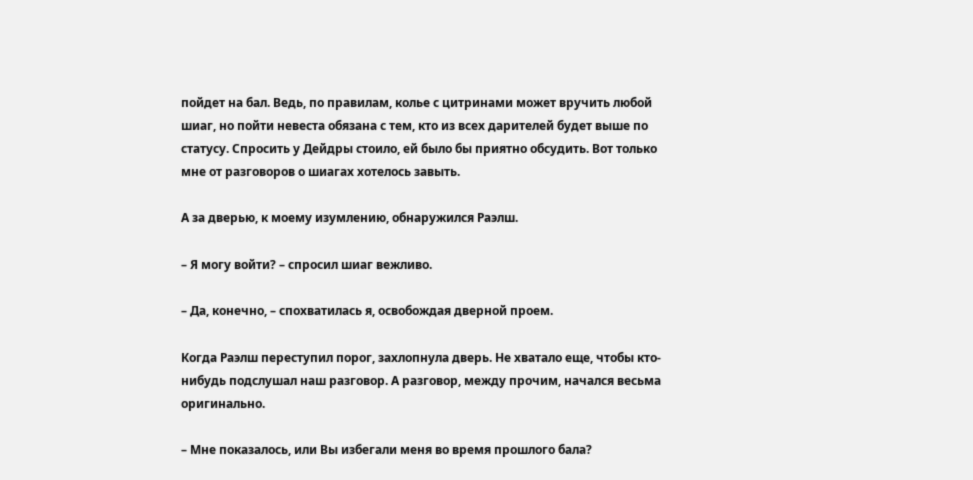пойдет на бал. Ведь, по правилам, колье с цитринами может вручить любой шиаг, но пойти невеста обязана с тем, кто из всех дарителей будет выше по статусу. Спросить у Дейдры стоило, ей было бы приятно обсудить. Вот только мне от разговоров о шиагах хотелось завыть.

А за дверью, к моему изумлению, обнаружился Раэлш.

– Я могу войти? – спросил шиаг вежливо.

– Да, конечно, – спохватилась я, освобождая дверной проем.

Когда Раэлш переступил порог, захлопнула дверь. Не хватало еще, чтобы кто-нибудь подслушал наш разговор. А разговор, между прочим, начался весьма оригинально.

– Мне показалось, или Вы избегали меня во время прошлого бала?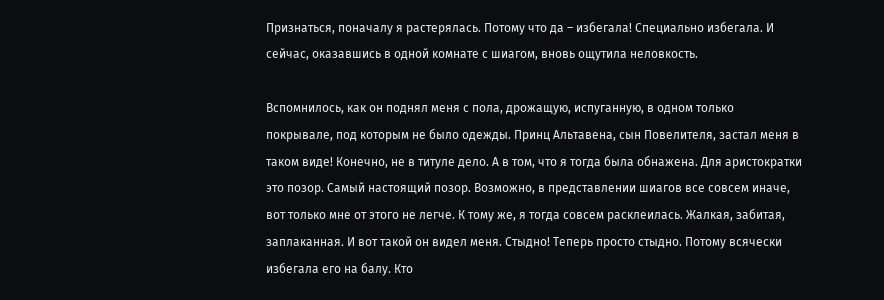Признаться, поначалу я растерялась. Потому что да – избегала! Специально избегала. И сейчас, оказавшись в одной комнате с шиагом, вновь ощутила неловкость.

Вспомнилось, как он поднял меня с пола, дрожащую, испуганную, в одном только покрывале, под которым не было одежды. Принц Альтавена, сын Повелителя, застал меня в таком виде! Конечно, не в титуле дело. А в том, что я тогда была обнажена. Для аристократки это позор. Самый настоящий позор. Возможно, в представлении шиагов все совсем иначе, вот только мне от этого не легче. К тому же, я тогда совсем расклеилась. Жалкая, забитая, заплаканная. И вот такой он видел меня. Стыдно! Теперь просто стыдно. Потому всячески избегала его на балу. Кто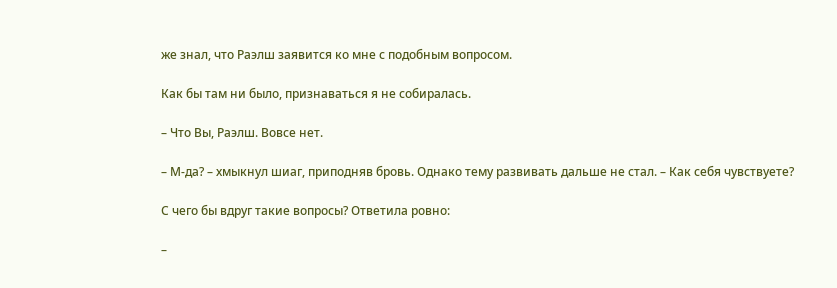же знал, что Раэлш заявится ко мне с подобным вопросом.

Как бы там ни было, признаваться я не собиралась.

– Что Вы, Раэлш. Вовсе нет.

– М-да? – хмыкнул шиаг, приподняв бровь. Однако тему развивать дальше не стал. – Как себя чувствуете?

С чего бы вдруг такие вопросы? Ответила ровно:

–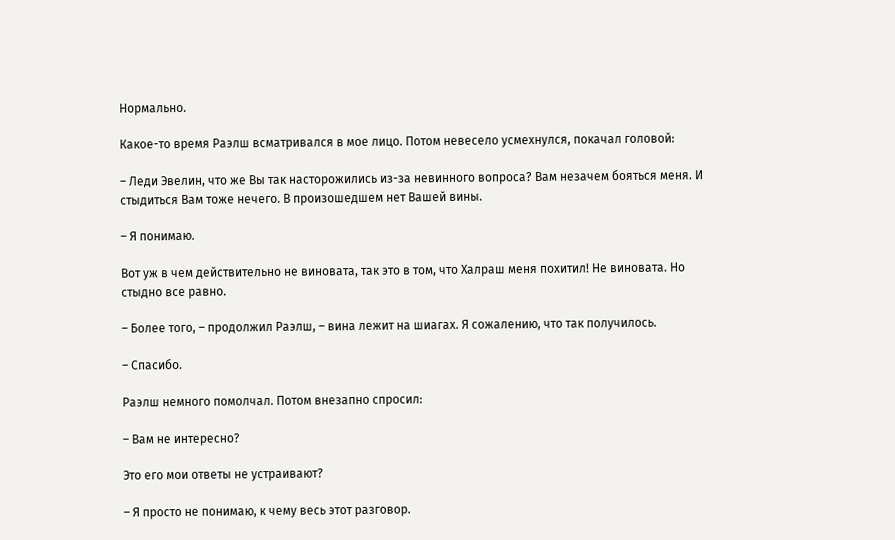Нормально.

Какое-то время Раэлш всматривался в мое лицо. Потом невесело усмехнулся, покачал головой:

– Леди Эвелин, что же Вы так насторожились из-за невинного вопроса? Вам незачем бояться меня. И стыдиться Вам тоже нечего. В произошедшем нет Вашей вины.

– Я понимаю.

Вот уж в чем действительно не виновата, так это в том, что Халраш меня похитил! Не виновата. Но стыдно все равно.

– Более того, – продолжил Раэлш, – вина лежит на шиагах. Я сожалению, что так получилось.

– Спасибо.

Раэлш немного помолчал. Потом внезапно спросил:

– Вам не интересно?

Это его мои ответы не устраивают?

– Я просто не понимаю, к чему весь этот разговор.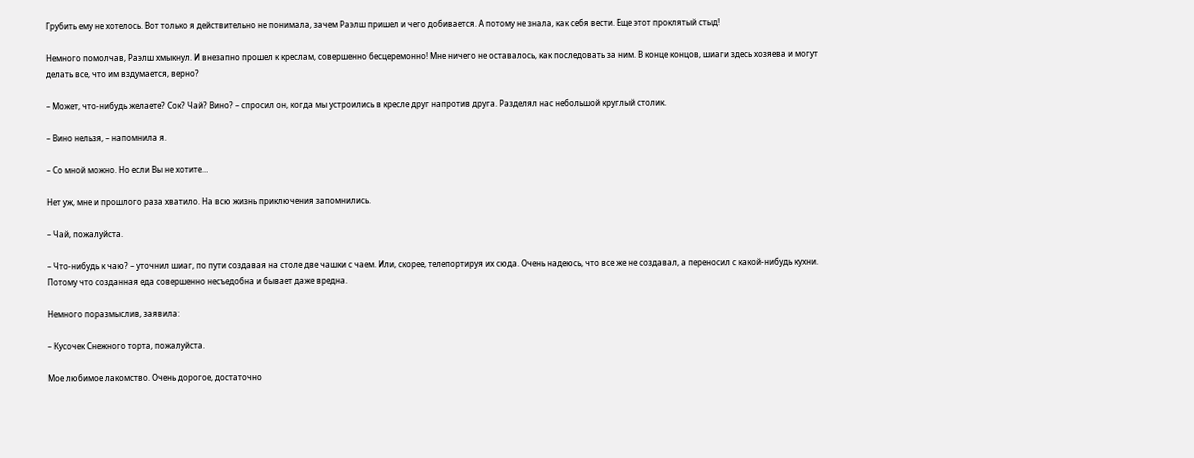Грубить ему не хотелось. Вот только я действительно не понимала, зачем Раэлш пришел и чего добивается. А потому не знала, как себя вести. Еще этот проклятый стыд!

Немного помолчав, Раэлш хмыкнул. И внезапно прошел к креслам, совершенно бесцеремонно! Мне ничего не оставалось, как последовать за ним. В конце концов, шиаги здесь хозяева и могут делать все, что им вздумается, верно?

– Может, что-нибудь желаете? Сок? Чай? Вино? – спросил он, когда мы устроились в кресле друг напротив друга. Разделял нас небольшой круглый столик.

– Вино нельзя, – напомнила я.

– Со мной можно. Но если Вы не хотите…

Нет уж, мне и прошлого раза хватило. На всю жизнь приключения запомнились.

– Чай, пожалуйста.

– Что-нибудь к чаю? – уточнил шиаг, по пути создавая на столе две чашки с чаем. Или, скорее, телепортируя их сюда. Очень надеюсь, что все же не создавал, а переносил с какой-нибудь кухни. Потому что созданная еда совершенно несъедобна и бывает даже вредна.

Немного поразмыслив, заявила:

– Кусочек Снежного торта, пожалуйста.

Мое любимое лакомство. Очень дорогое, достаточно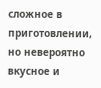сложное в приготовлении, но невероятно вкусное и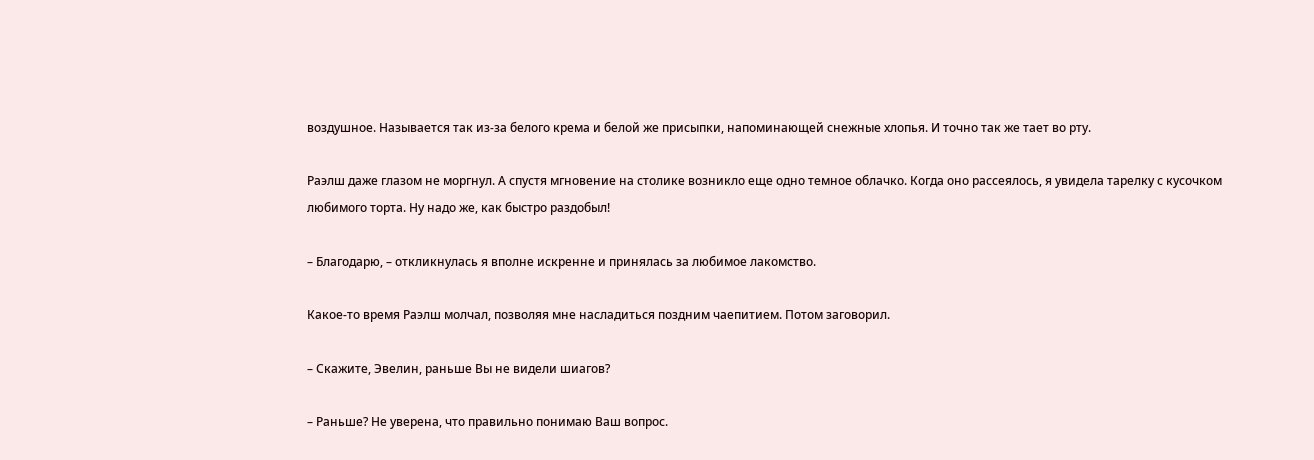воздушное. Называется так из-за белого крема и белой же присыпки, напоминающей снежные хлопья. И точно так же тает во рту.

Раэлш даже глазом не моргнул. А спустя мгновение на столике возникло еще одно темное облачко. Когда оно рассеялось, я увидела тарелку с кусочком любимого торта. Ну надо же, как быстро раздобыл!

– Благодарю, – откликнулась я вполне искренне и принялась за любимое лакомство.

Какое-то время Раэлш молчал, позволяя мне насладиться поздним чаепитием. Потом заговорил.

– Скажите, Эвелин, раньше Вы не видели шиагов?

– Раньше? Не уверена, что правильно понимаю Ваш вопрос.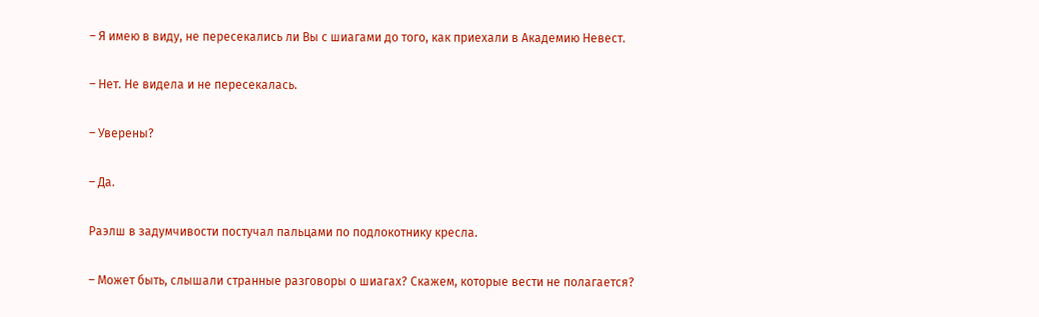– Я имею в виду, не пересекались ли Вы с шиагами до того, как приехали в Академию Невест.

– Нет. Не видела и не пересекалась.

– Уверены?

– Да.

Раэлш в задумчивости постучал пальцами по подлокотнику кресла.

– Может быть, слышали странные разговоры о шиагах? Скажем, которые вести не полагается?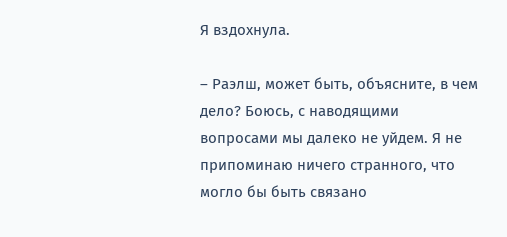Я вздохнула.

– Раэлш, может быть, объясните, в чем дело? Боюсь, с наводящими вопросами мы далеко не уйдем. Я не припоминаю ничего странного, что могло бы быть связано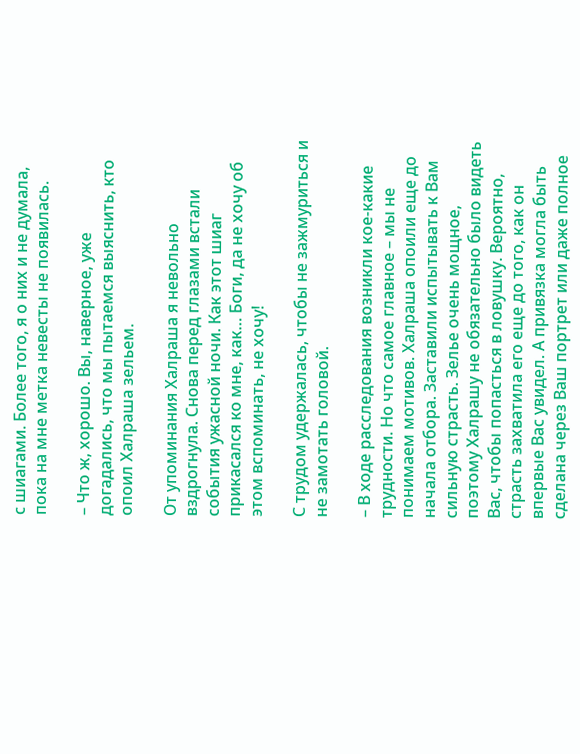с шиагами. Более того, я о них и не думала, пока на мне метка невесты не появилась.

– Что ж, хорошо. Вы, наверное, уже догадались, что мы пытаемся выяснить, кто опоил Халраша зельем.

От упоминания Халраша я невольно вздрогнула. Снова перед глазами встали события ужасной ночи. Как этот шиаг прикасался ко мне, как… Боги, да не хочу об этом вспоминать, не хочу!

С трудом удержалась, чтобы не зажмуриться и не замотать головой.

– В ходе расследования возникли кое-какие трудности. Но что самое главное – мы не понимаем мотивов. Халраша опоили еще до начала отбора. Заставили испытывать к Вам сильную страсть. Зелье очень мощное, поэтому Халрашу не обязательно было видеть Вас, чтобы попасться в ловушку. Вероятно, страсть захватила его еще до того, как он впервые Вас увидел. А привязка могла быть сделана через Ваш портрет или даже полное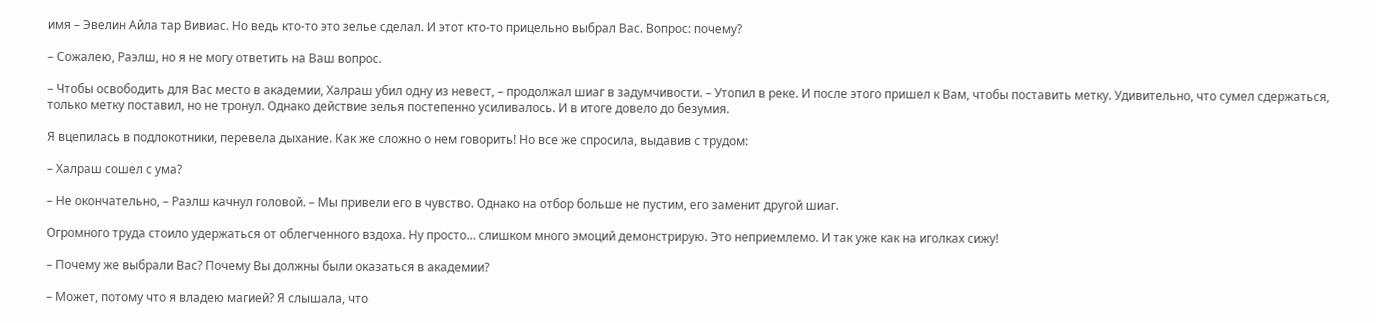имя – Эвелин Айла тар Вивиас. Но ведь кто-то это зелье сделал. И этот кто-то прицельно выбрал Вас. Вопрос: почему?

– Сожалею, Раэлш, но я не могу ответить на Ваш вопрос.

– Чтобы освободить для Вас место в академии, Халраш убил одну из невест, – продолжал шиаг в задумчивости. – Утопил в реке. И после этого пришел к Вам, чтобы поставить метку. Удивительно, что сумел сдержаться, только метку поставил, но не тронул. Однако действие зелья постепенно усиливалось. И в итоге довело до безумия.

Я вцепилась в подлокотники, перевела дыхание. Как же сложно о нем говорить! Но все же спросила, выдавив с трудом:

– Халраш сошел с ума?

– Не окончательно, – Раэлш качнул головой. – Мы привели его в чувство. Однако на отбор больше не пустим, его заменит другой шиаг.

Огромного труда стоило удержаться от облегченного вздоха. Ну просто… слишком много эмоций демонстрирую. Это неприемлемо. И так уже как на иголках сижу!

– Почему же выбрали Вас? Почему Вы должны были оказаться в академии?

– Может, потому что я владею магией? Я слышала, что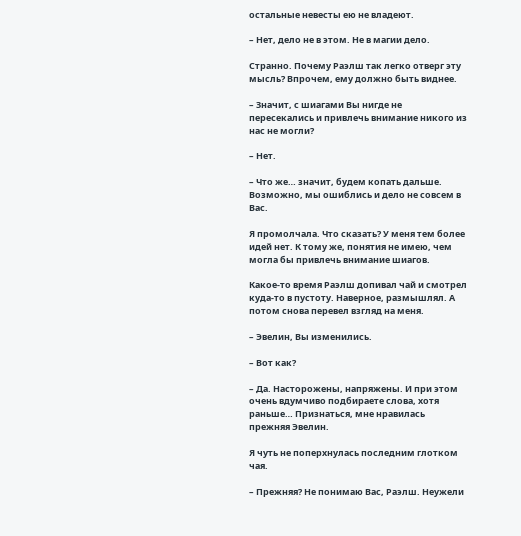остальные невесты ею не владеют.

– Нет, дело не в этом. Не в магии дело.

Странно. Почему Раэлш так легко отверг эту мысль? Впрочем, ему должно быть виднее.

– Значит, с шиагами Вы нигде не пересекались и привлечь внимание никого из нас не могли?

– Нет.

– Что же… значит, будем копать дальше. Возможно, мы ошиблись и дело не совсем в Вас.

Я промолчала. Что сказать? У меня тем более идей нет. К тому же, понятия не имею, чем могла бы привлечь внимание шиагов.

Какое-то время Раэлш допивал чай и смотрел куда-то в пустоту. Наверное, размышлял. А потом снова перевел взгляд на меня.

– Эвелин, Вы изменились.

– Вот как?

– Да. Насторожены, напряжены. И при этом очень вдумчиво подбираете слова, хотя раньше… Признаться, мне нравилась прежняя Эвелин.

Я чуть не поперхнулась последним глотком чая.

– Прежняя? Не понимаю Вас, Раэлш. Неужели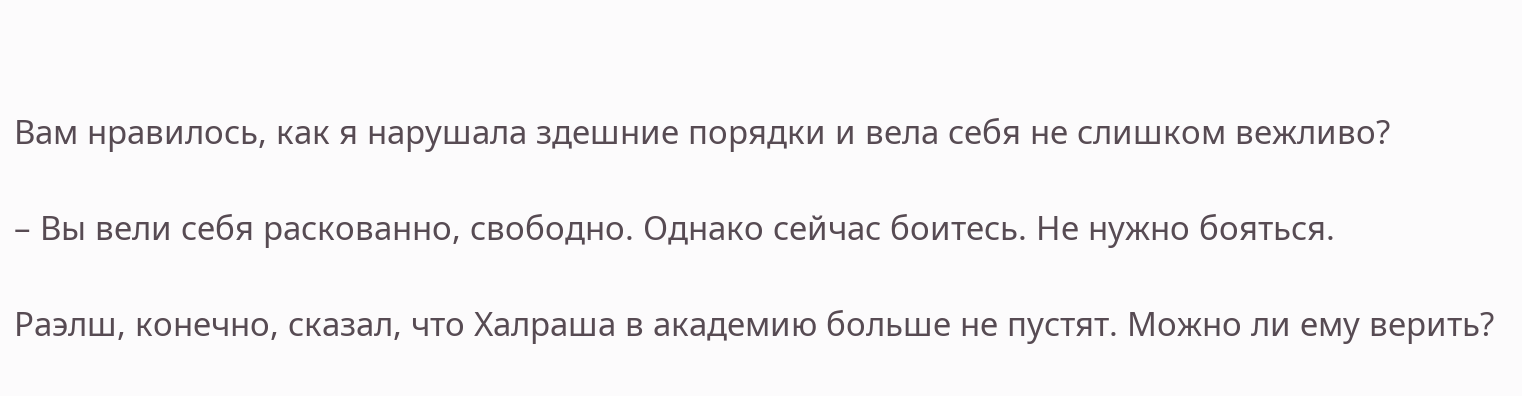Вам нравилось, как я нарушала здешние порядки и вела себя не слишком вежливо?

– Вы вели себя раскованно, свободно. Однако сейчас боитесь. Не нужно бояться.

Раэлш, конечно, сказал, что Халраша в академию больше не пустят. Можно ли ему верить?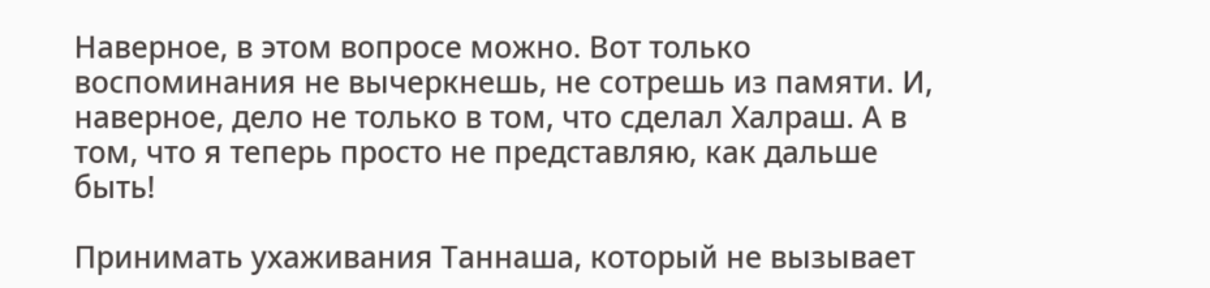Наверное, в этом вопросе можно. Вот только воспоминания не вычеркнешь, не сотрешь из памяти. И, наверное, дело не только в том, что сделал Халраш. А в том, что я теперь просто не представляю, как дальше быть!

Принимать ухаживания Таннаша, который не вызывает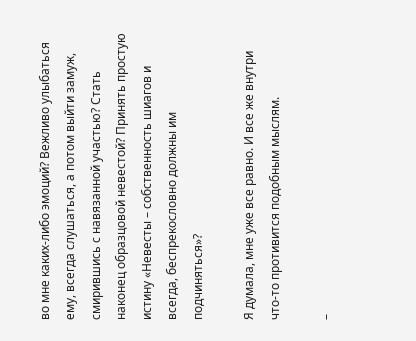во мне каких-либо эмоций? Вежливо улыбаться ему, всегда слушаться, а потом выйти замуж, смирившись с навязанной участью? Стать наконец образцовой невестой? Принять простую истину «Невесты – собственность шиагов и всегда, беспрекословно должны им подчиняться»?

Я думала, мне уже все равно. И все же внутри что-то противится подобным мыслям.

–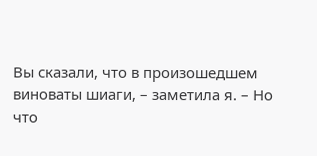Вы сказали, что в произошедшем виноваты шиаги, – заметила я. – Но что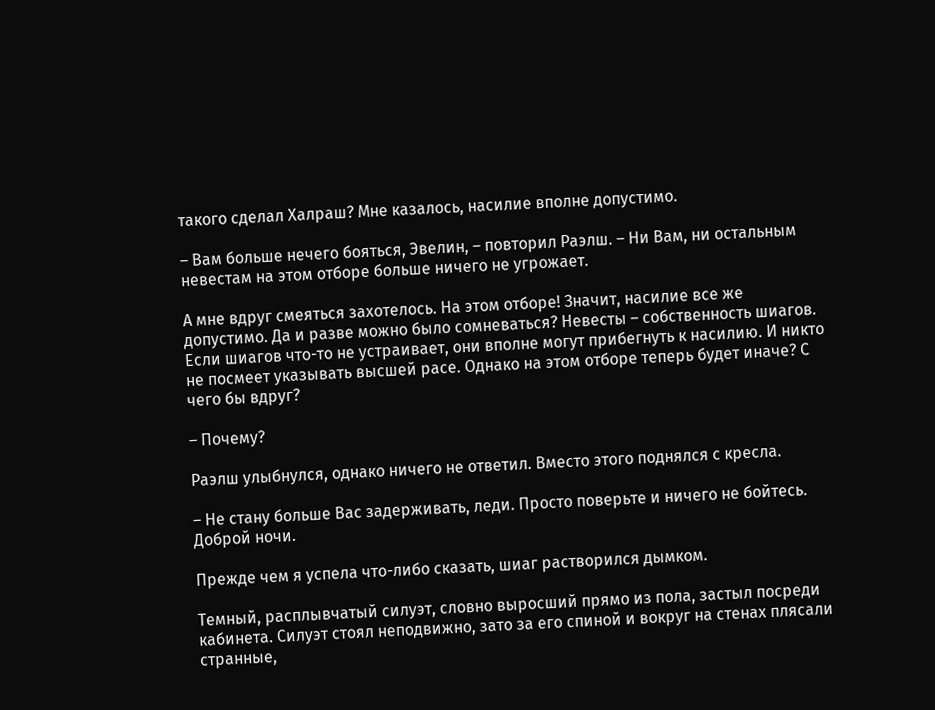такого сделал Халраш? Мне казалось, насилие вполне допустимо.

– Вам больше нечего бояться, Эвелин, – повторил Раэлш. – Ни Вам, ни остальным невестам на этом отборе больше ничего не угрожает.

А мне вдруг смеяться захотелось. На этом отборе! Значит, насилие все же допустимо. Да и разве можно было сомневаться? Невесты – собственность шиагов. Если шиагов что-то не устраивает, они вполне могут прибегнуть к насилию. И никто не посмеет указывать высшей расе. Однако на этом отборе теперь будет иначе? С чего бы вдруг?

– Почему?

Раэлш улыбнулся, однако ничего не ответил. Вместо этого поднялся с кресла.

– Не стану больше Вас задерживать, леди. Просто поверьте и ничего не бойтесь. Доброй ночи.

Прежде чем я успела что-либо сказать, шиаг растворился дымком.

Темный, расплывчатый силуэт, словно выросший прямо из пола, застыл посреди кабинета. Силуэт стоял неподвижно, зато за его спиной и вокруг на стенах плясали странные,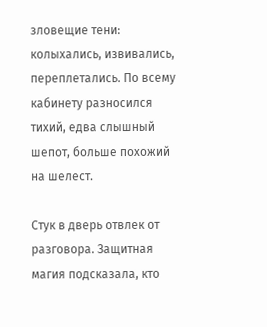зловещие тени: колыхались, извивались, переплетались. По всему кабинету разносился тихий, едва слышный шепот, больше похожий на шелест.

Стук в дверь отвлек от разговора. Защитная магия подсказала, кто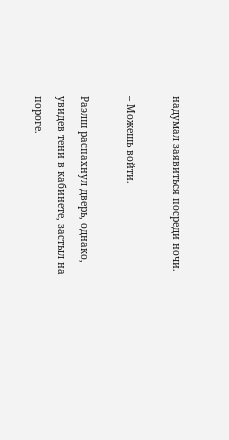надумал заявиться посреди ночи.

– Можешь войти.

Раэлш распахнул дверь, однако, увидев тени в кабинете, застыл на пороге.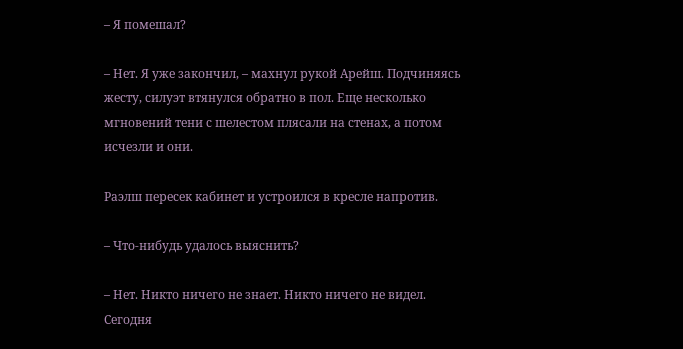– Я помешал?

– Нет. Я уже закончил, – махнул рукой Арейш. Подчиняясь жесту, силуэт втянулся обратно в пол. Еще несколько мгновений тени с шелестом плясали на стенах, а потом исчезли и они.

Раэлш пересек кабинет и устроился в кресле напротив.

– Что-нибудь удалось выяснить?

– Нет. Никто ничего не знает. Никто ничего не видел. Сегодня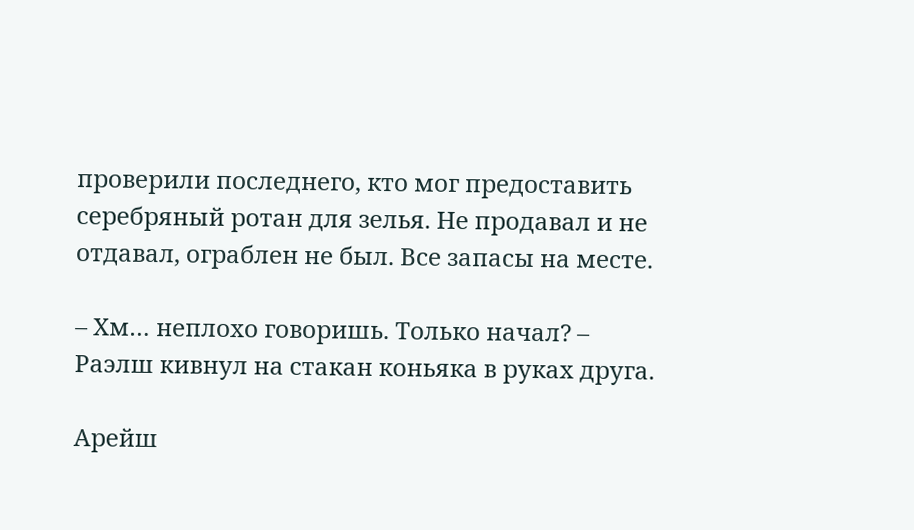проверили последнего, кто мог предоставить серебряный ротан для зелья. Не продавал и не отдавал, ограблен не был. Все запасы на месте.

– Хм… неплохо говоришь. Только начал? – Раэлш кивнул на стакан коньяка в руках друга.

Арейш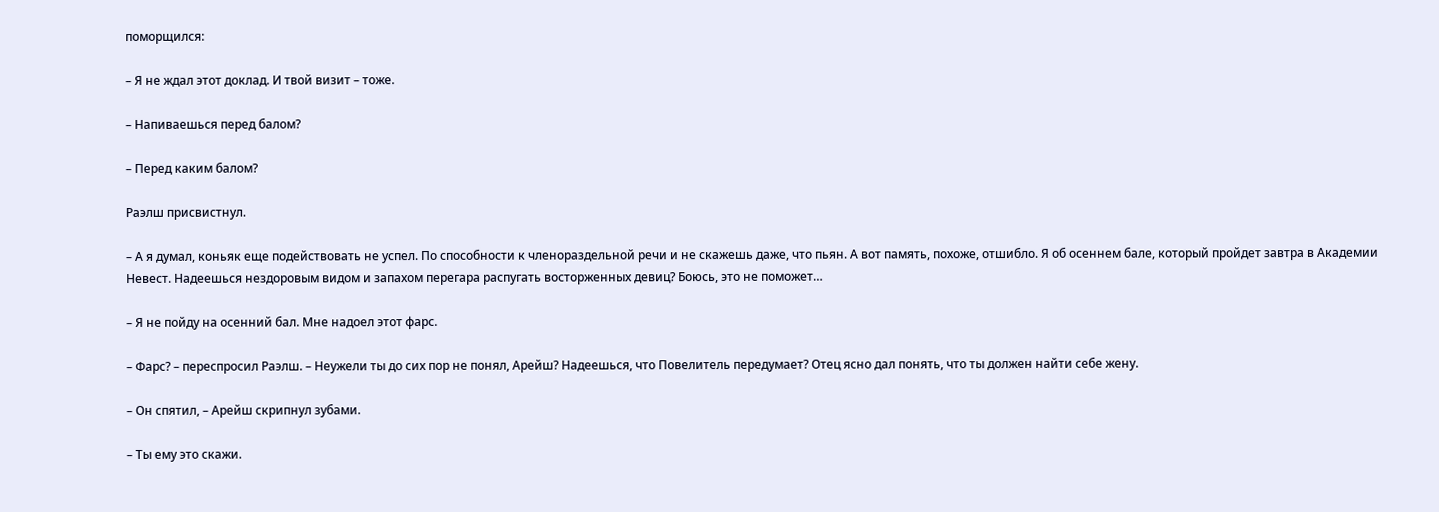поморщился:

– Я не ждал этот доклад. И твой визит – тоже.

– Напиваешься перед балом?

– Перед каким балом?

Раэлш присвистнул.

– А я думал, коньяк еще подействовать не успел. По способности к членораздельной речи и не скажешь даже, что пьян. А вот память, похоже, отшибло. Я об осеннем бале, который пройдет завтра в Академии Невест. Надеешься нездоровым видом и запахом перегара распугать восторженных девиц? Боюсь, это не поможет…

– Я не пойду на осенний бал. Мне надоел этот фарс.

– Фарс? – переспросил Раэлш. – Неужели ты до сих пор не понял, Арейш? Надеешься, что Повелитель передумает? Отец ясно дал понять, что ты должен найти себе жену.

– Он спятил, – Арейш скрипнул зубами.

– Ты ему это скажи.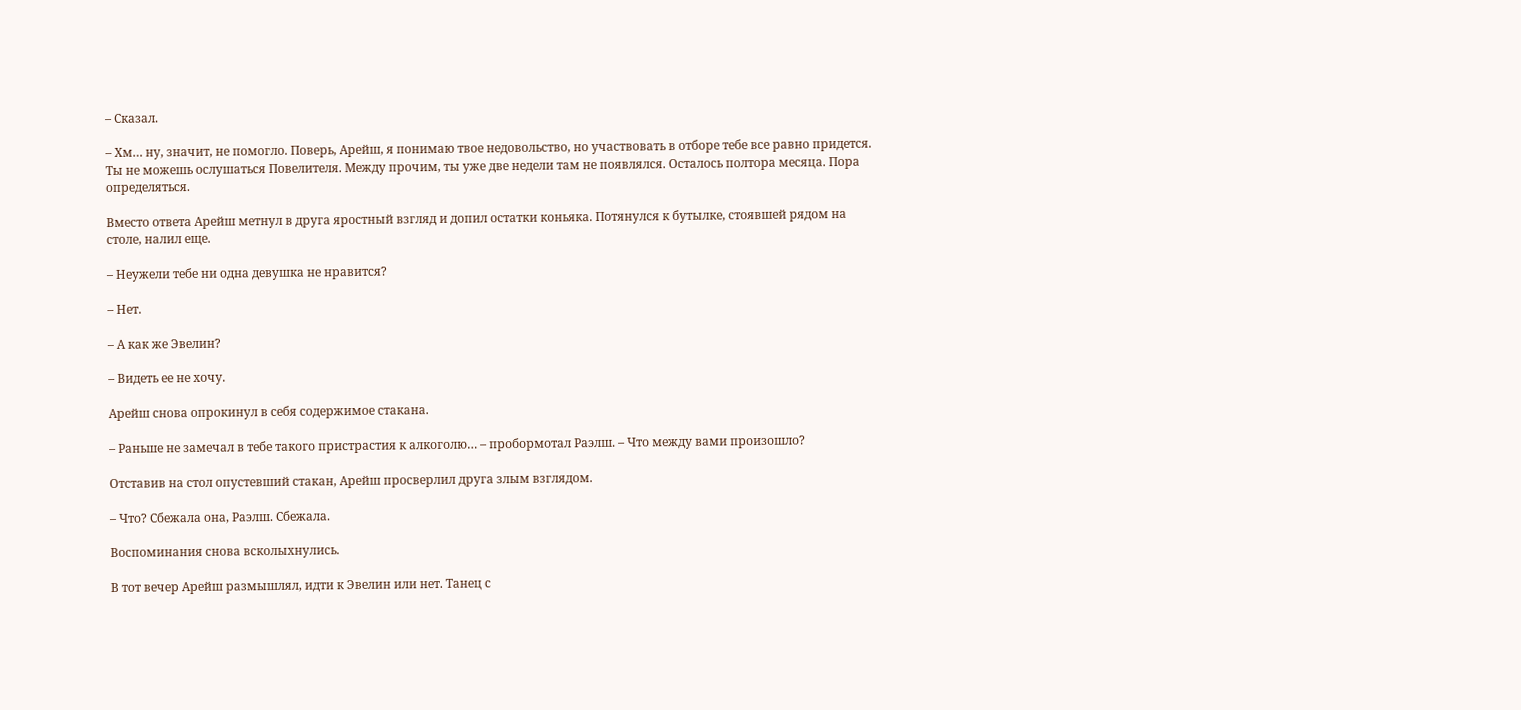– Сказал.

– Хм… ну, значит, не помогло. Поверь, Арейш, я понимаю твое недовольство, но участвовать в отборе тебе все равно придется. Ты не можешь ослушаться Повелителя. Между прочим, ты уже две недели там не появлялся. Осталось полтора месяца. Пора определяться.

Вместо ответа Арейш метнул в друга яростный взгляд и допил остатки коньяка. Потянулся к бутылке, стоявшей рядом на столе, налил еще.

– Неужели тебе ни одна девушка не нравится?

– Нет.

– А как же Эвелин?

– Видеть ее не хочу.

Арейш снова опрокинул в себя содержимое стакана.

– Раньше не замечал в тебе такого пристрастия к алкоголю… – пробормотал Раэлш. – Что между вами произошло?

Отставив на стол опустевший стакан, Арейш просверлил друга злым взглядом.

– Что? Сбежала она, Раэлш. Сбежала.

Воспоминания снова всколыхнулись.

В тот вечер Арейш размышлял, идти к Эвелин или нет. Танец с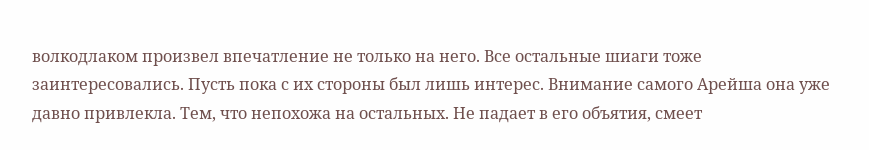волкодлаком произвел впечатление не только на него. Все остальные шиаги тоже заинтересовались. Пусть пока с их стороны был лишь интерес. Внимание самого Арейша она уже давно привлекла. Тем, что непохожа на остальных. Не падает в его объятия, смеет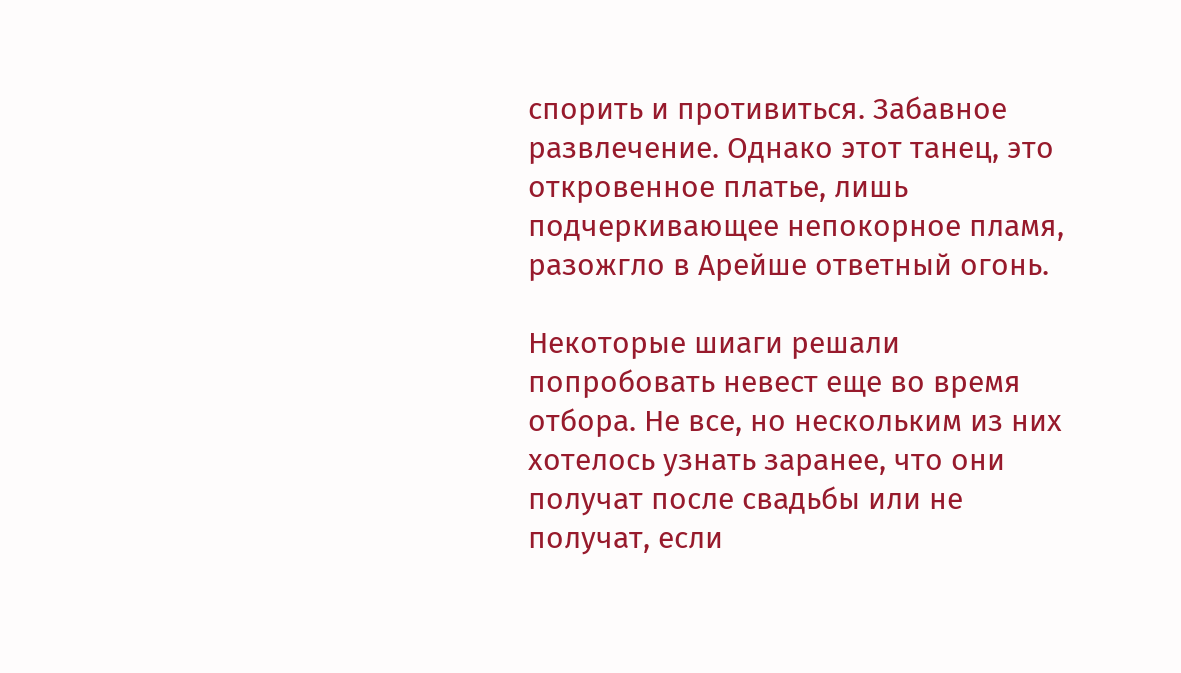спорить и противиться. Забавное развлечение. Однако этот танец, это откровенное платье, лишь подчеркивающее непокорное пламя, разожгло в Арейше ответный огонь.

Некоторые шиаги решали попробовать невест еще во время отбора. Не все, но нескольким из них хотелось узнать заранее, что они получат после свадьбы или не получат, если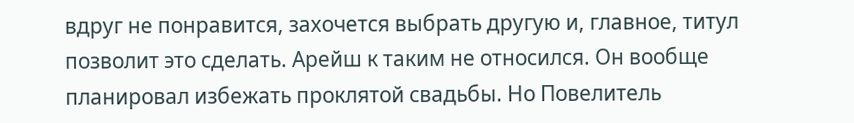вдруг не понравится, захочется выбрать другую и, главное, титул позволит это сделать. Арейш к таким не относился. Он вообще планировал избежать проклятой свадьбы. Но Повелитель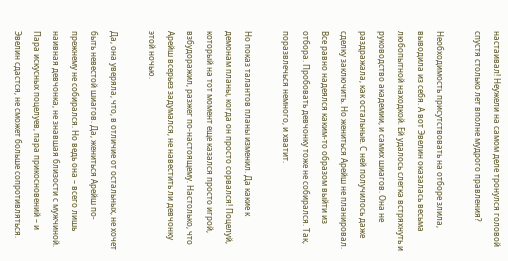настаивал! Неужели на самом деле тронулся головой спустя столько лет вполне мудрого правления?

Необходимость присутствовать на отборе злила, выводила из себя. А вот Эвелин оказалась весьма любопытной находкой. Ей удалось слегка встряхнуть и руководство академии, и самих шиагов. Она не раздражала, как остальные. С ней получилось даже сделку заключить. Но жениться Арейш не планировал. Все равно надеялся каким-то образом выйти из отбора. Пробовать девчонку тоже не собирался. Так, поразвлечься немного, и хватит.

Но показ талантов планы изменил. Да какие к демонам планы, когда он просто сорвался! Поцелуй, который на тот момент еще казался просто игрой, взбудоражил, разжег по-настоящему. Настолько, что Арейш всерьез задумался, не навестить ли девчонку этой ночью.

Да, она уверяла, что, в отличие от остальных, не хочет быть невестой шиагов. Да, жениться Арейш по-прежнему не собирался. Но ведь она – всего лишь наивная девчонка, не знавшая близости с мужчиной. Пара искусных поцелуев, пара прикосновений – и Эвелин сдастся, не сможет больше сопротивляться.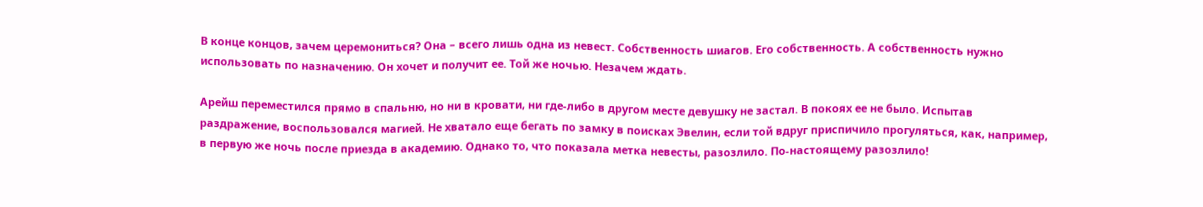В конце концов, зачем церемониться? Она – всего лишь одна из невест. Собственность шиагов. Его собственность. А собственность нужно использовать по назначению. Он хочет и получит ее. Той же ночью. Незачем ждать.

Арейш переместился прямо в спальню, но ни в кровати, ни где-либо в другом месте девушку не застал. В покоях ее не было. Испытав раздражение, воспользовался магией. Не хватало еще бегать по замку в поисках Эвелин, если той вдруг приспичило прогуляться, как, например, в первую же ночь после приезда в академию. Однако то, что показала метка невесты, разозлило. По-настоящему разозлило!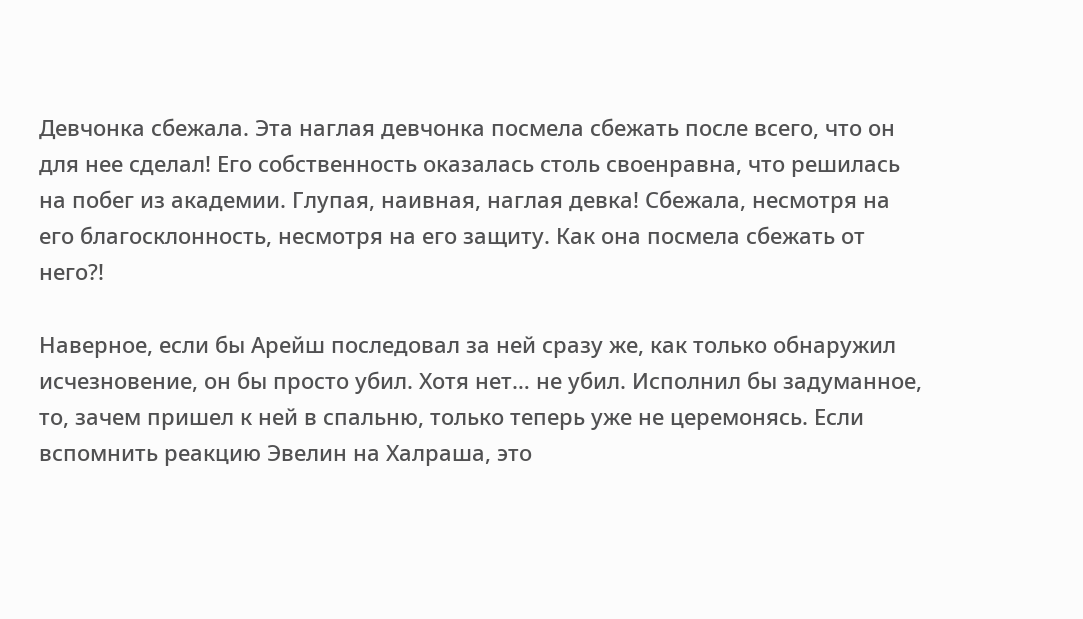Девчонка сбежала. Эта наглая девчонка посмела сбежать после всего, что он для нее сделал! Его собственность оказалась столь своенравна, что решилась на побег из академии. Глупая, наивная, наглая девка! Сбежала, несмотря на его благосклонность, несмотря на его защиту. Как она посмела сбежать от него?!

Наверное, если бы Арейш последовал за ней сразу же, как только обнаружил исчезновение, он бы просто убил. Хотя нет… не убил. Исполнил бы задуманное, то, зачем пришел к ней в спальню, только теперь уже не церемонясь. Если вспомнить реакцию Эвелин на Халраша, это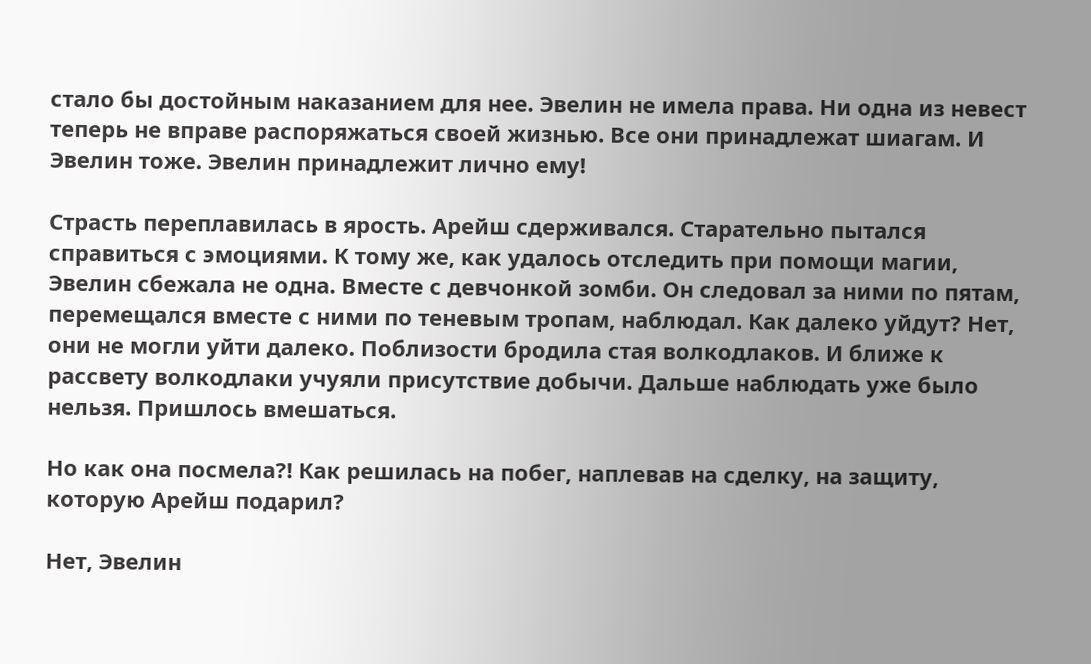стало бы достойным наказанием для нее. Эвелин не имела права. Ни одна из невест теперь не вправе распоряжаться своей жизнью. Все они принадлежат шиагам. И Эвелин тоже. Эвелин принадлежит лично ему!

Страсть переплавилась в ярость. Арейш сдерживался. Старательно пытался справиться с эмоциями. К тому же, как удалось отследить при помощи магии, Эвелин сбежала не одна. Вместе с девчонкой зомби. Он следовал за ними по пятам, перемещался вместе с ними по теневым тропам, наблюдал. Как далеко уйдут? Нет, они не могли уйти далеко. Поблизости бродила стая волкодлаков. И ближе к рассвету волкодлаки учуяли присутствие добычи. Дальше наблюдать уже было нельзя. Пришлось вмешаться.

Но как она посмела?! Как решилась на побег, наплевав на сделку, на защиту, которую Арейш подарил?

Нет, Эвелин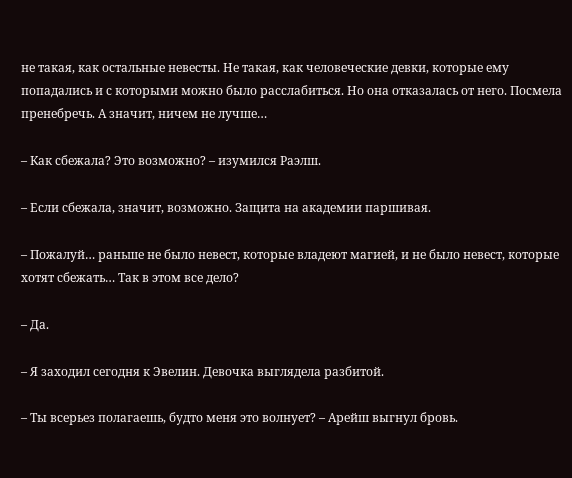не такая, как остальные невесты. Не такая, как человеческие девки, которые ему попадались и с которыми можно было расслабиться. Но она отказалась от него. Посмела пренебречь. А значит, ничем не лучше…

– Как сбежала? Это возможно? – изумился Раэлш.

– Если сбежала, значит, возможно. Защита на академии паршивая.

– Пожалуй… раньше не было невест, которые владеют магией, и не было невест, которые хотят сбежать… Так в этом все дело?

– Да.

– Я заходил сегодня к Эвелин. Девочка выглядела разбитой.

– Ты всерьез полагаешь, будто меня это волнует? – Арейш выгнул бровь.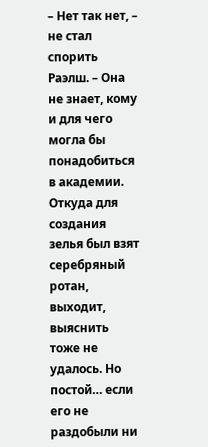– Нет так нет, – не стал спорить Раэлш. – Она не знает, кому и для чего могла бы понадобиться в академии. Откуда для создания зелья был взят серебряный ротан, выходит, выяснить тоже не удалось. Но постой… если его не раздобыли ни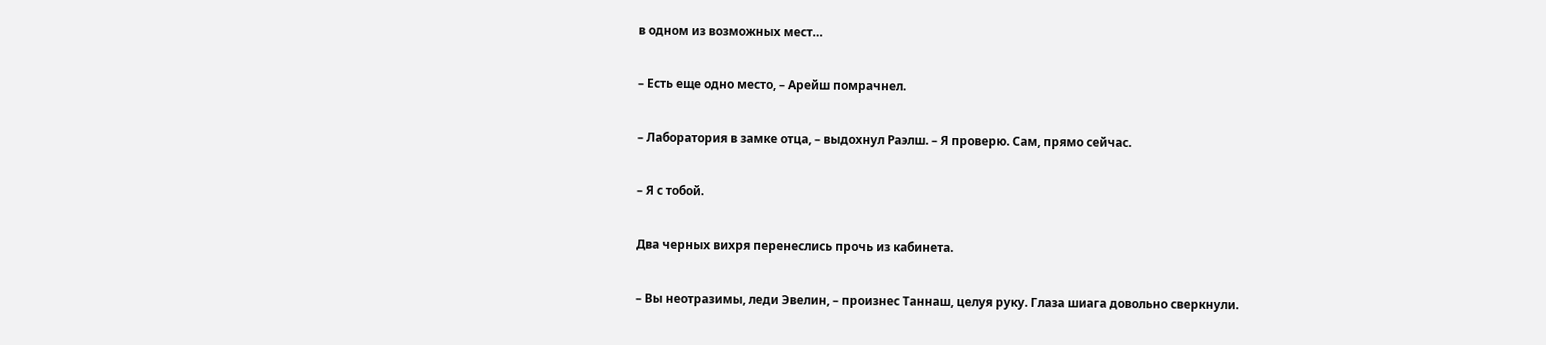в одном из возможных мест…

– Есть еще одно место, – Арейш помрачнел.

– Лаборатория в замке отца, – выдохнул Раэлш. – Я проверю. Сам, прямо сейчас.

– Я с тобой.

Два черных вихря перенеслись прочь из кабинета.

– Вы неотразимы, леди Эвелин, – произнес Таннаш, целуя руку. Глаза шиага довольно сверкнули.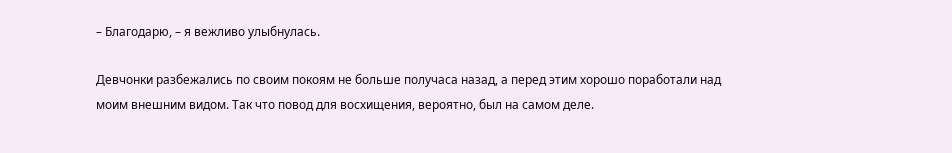– Благодарю, – я вежливо улыбнулась.

Девчонки разбежались по своим покоям не больше получаса назад, а перед этим хорошо поработали над моим внешним видом. Так что повод для восхищения, вероятно, был на самом деле.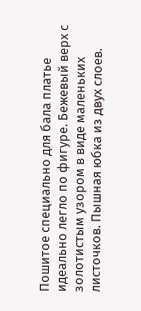Пошитое специально для бала платье идеально легло по фигуре. Бежевый верх с золотистым узором в виде маленьких листочков. Пышная юбка из двух слоев.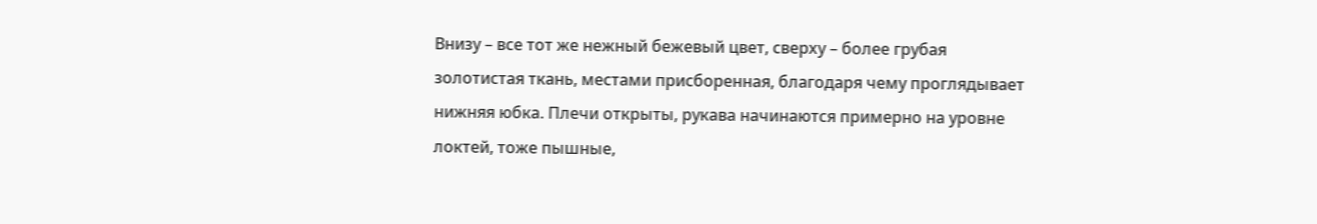Внизу – все тот же нежный бежевый цвет, сверху – более грубая золотистая ткань, местами присборенная, благодаря чему проглядывает нижняя юбка. Плечи открыты, рукава начинаются примерно на уровне локтей, тоже пышные,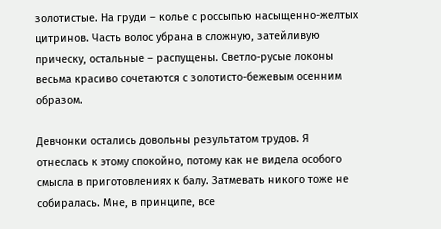золотистые. На груди – колье с россыпью насыщенно-желтых цитринов. Часть волос убрана в сложную, затейливую прическу, остальные – распущены. Светло-русые локоны весьма красиво сочетаются с золотисто-бежевым осенним образом.

Девчонки остались довольны результатом трудов. Я отнеслась к этому спокойно, потому как не видела особого смысла в приготовлениях к балу. Затмевать никого тоже не собиралась. Мне, в принципе, все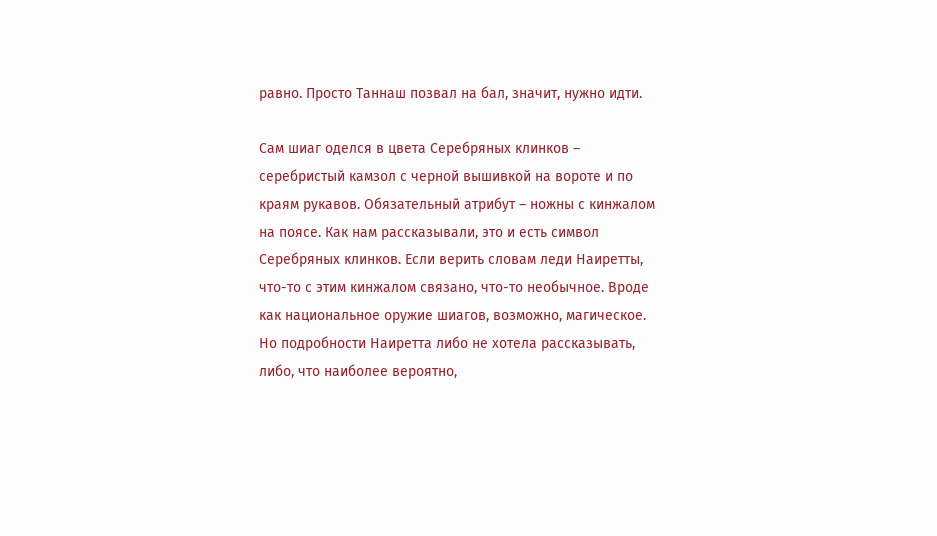равно. Просто Таннаш позвал на бал, значит, нужно идти.

Сам шиаг оделся в цвета Серебряных клинков – серебристый камзол с черной вышивкой на вороте и по краям рукавов. Обязательный атрибут – ножны с кинжалом на поясе. Как нам рассказывали, это и есть символ Серебряных клинков. Если верить словам леди Наиретты, что-то с этим кинжалом связано, что-то необычное. Вроде как национальное оружие шиагов, возможно, магическое. Но подробности Наиретта либо не хотела рассказывать, либо, что наиболее вероятно,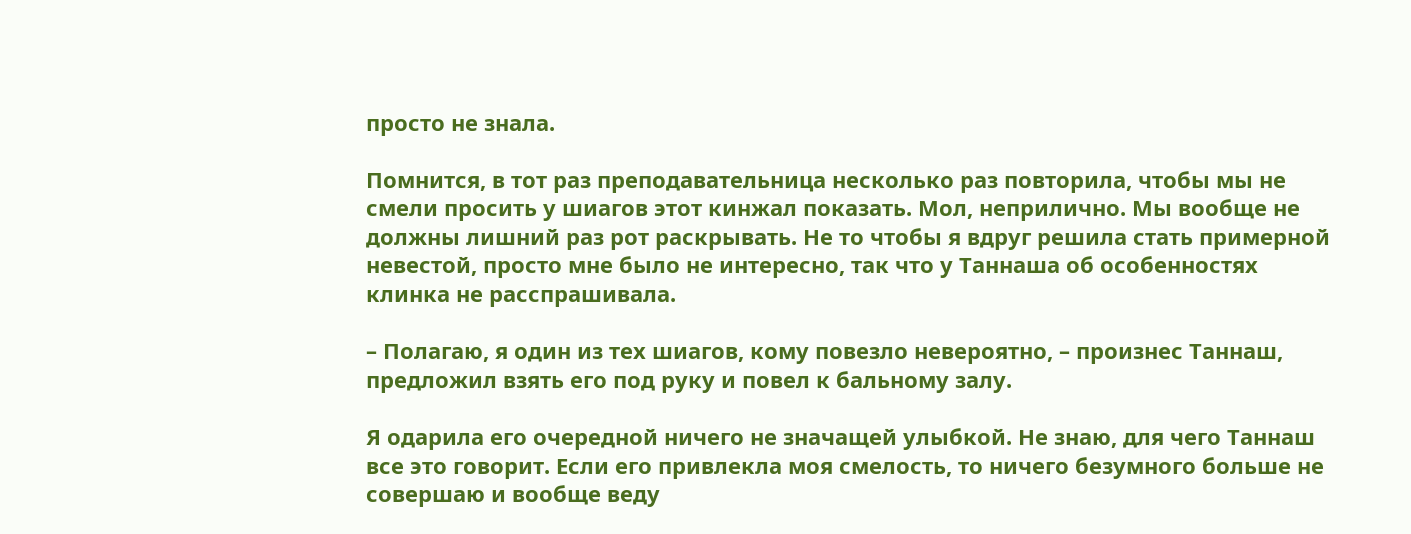просто не знала.

Помнится, в тот раз преподавательница несколько раз повторила, чтобы мы не смели просить у шиагов этот кинжал показать. Мол, неприлично. Мы вообще не должны лишний раз рот раскрывать. Не то чтобы я вдруг решила стать примерной невестой, просто мне было не интересно, так что у Таннаша об особенностях клинка не расспрашивала.

– Полагаю, я один из тех шиагов, кому повезло невероятно, – произнес Таннаш, предложил взять его под руку и повел к бальному залу.

Я одарила его очередной ничего не значащей улыбкой. Не знаю, для чего Таннаш все это говорит. Если его привлекла моя смелость, то ничего безумного больше не совершаю и вообще веду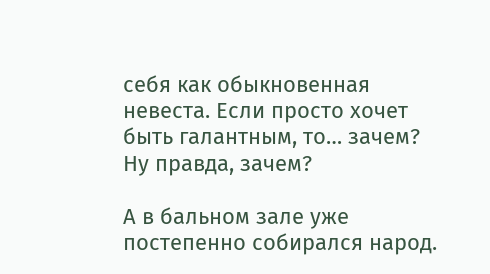себя как обыкновенная невеста. Если просто хочет быть галантным, то… зачем? Ну правда, зачем?

А в бальном зале уже постепенно собирался народ.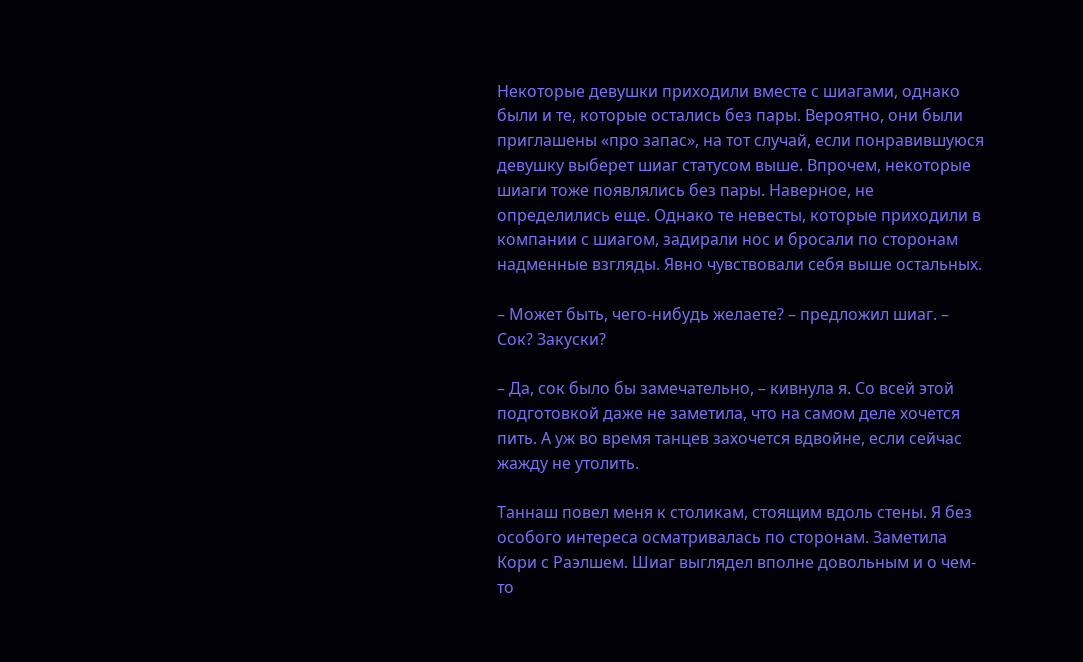Некоторые девушки приходили вместе с шиагами, однако были и те, которые остались без пары. Вероятно, они были приглашены «про запас», на тот случай, если понравившуюся девушку выберет шиаг статусом выше. Впрочем, некоторые шиаги тоже появлялись без пары. Наверное, не определились еще. Однако те невесты, которые приходили в компании с шиагом, задирали нос и бросали по сторонам надменные взгляды. Явно чувствовали себя выше остальных.

– Может быть, чего-нибудь желаете? – предложил шиаг. – Сок? Закуски?

– Да, сок было бы замечательно, – кивнула я. Со всей этой подготовкой даже не заметила, что на самом деле хочется пить. А уж во время танцев захочется вдвойне, если сейчас жажду не утолить.

Таннаш повел меня к столикам, стоящим вдоль стены. Я без особого интереса осматривалась по сторонам. Заметила Кори с Раэлшем. Шиаг выглядел вполне довольным и о чем-то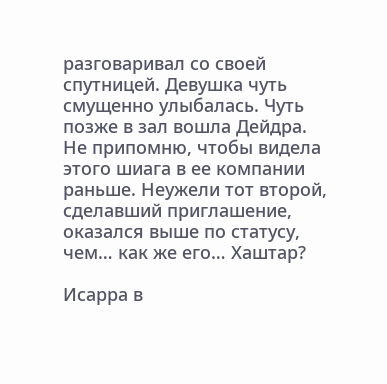разговаривал со своей спутницей. Девушка чуть смущенно улыбалась. Чуть позже в зал вошла Дейдра. Не припомню, чтобы видела этого шиага в ее компании раньше. Неужели тот второй, сделавший приглашение, оказался выше по статусу, чем… как же его… Хаштар?

Исарра в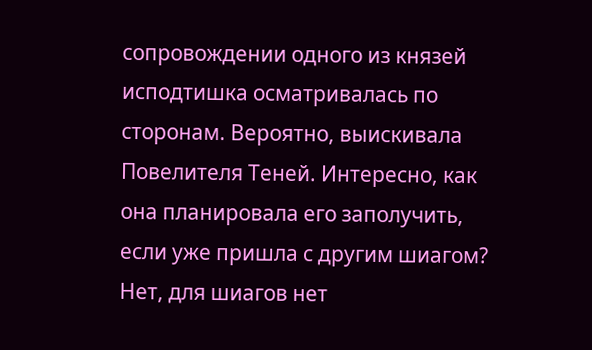сопровождении одного из князей исподтишка осматривалась по сторонам. Вероятно, выискивала Повелителя Теней. Интересно, как она планировала его заполучить, если уже пришла с другим шиагом? Нет, для шиагов нет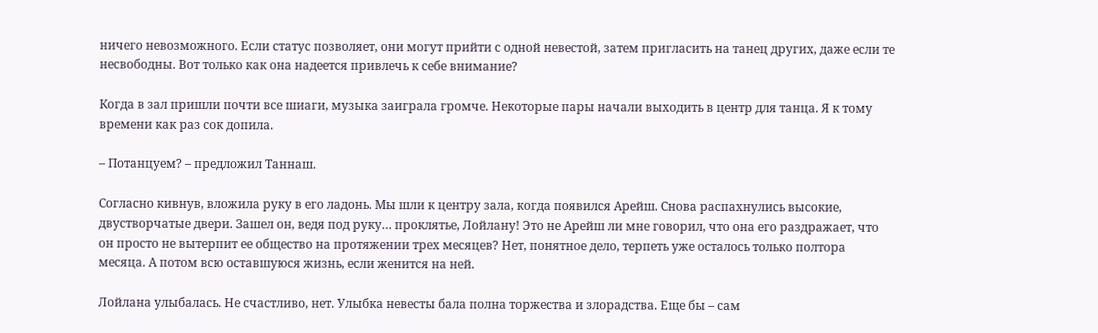ничего невозможного. Если статус позволяет, они могут прийти с одной невестой, затем пригласить на танец других, даже если те несвободны. Вот только как она надеется привлечь к себе внимание?

Когда в зал пришли почти все шиаги, музыка заиграла громче. Некоторые пары начали выходить в центр для танца. Я к тому времени как раз сок допила.

– Потанцуем? – предложил Таннаш.

Согласно кивнув, вложила руку в его ладонь. Мы шли к центру зала, когда появился Арейш. Снова распахнулись высокие, двустворчатые двери. Зашел он, ведя под руку… проклятье, Лойлану! Это не Арейш ли мне говорил, что она его раздражает, что он просто не вытерпит ее общество на протяжении трех месяцев? Нет, понятное дело, терпеть уже осталось только полтора месяца. А потом всю оставшуюся жизнь, если женится на ней.

Лойлана улыбалась. Не счастливо, нет. Улыбка невесты бала полна торжества и злорадства. Еще бы – сам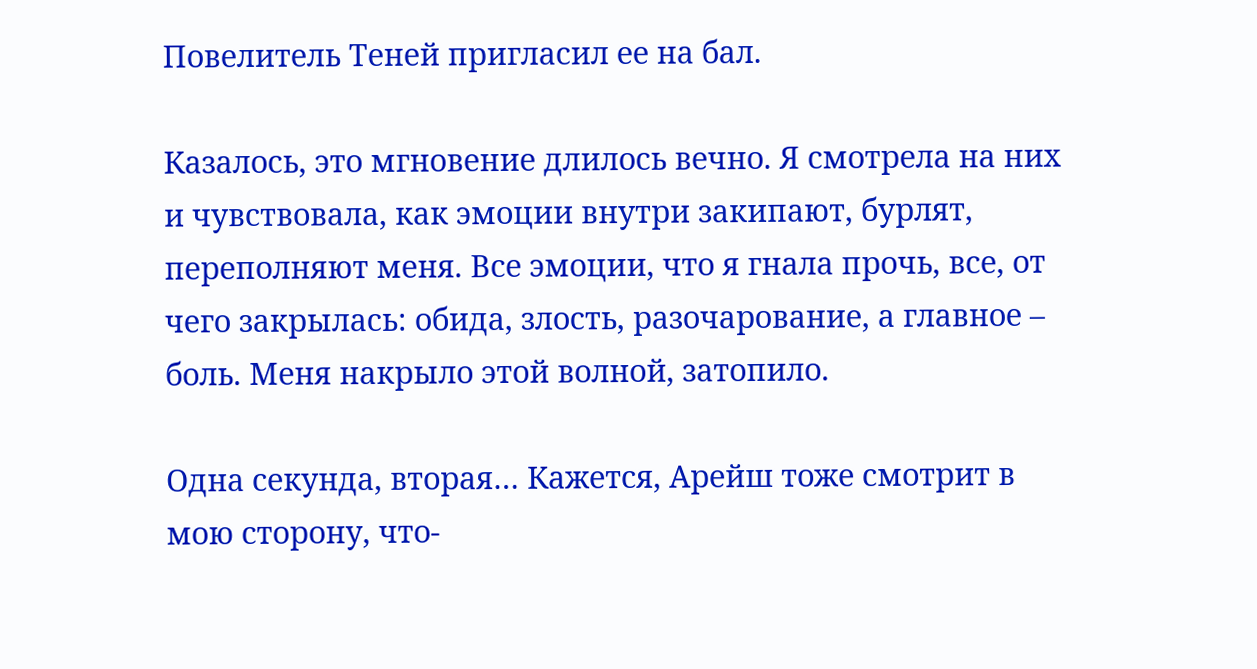Повелитель Теней пригласил ее на бал.

Казалось, это мгновение длилось вечно. Я смотрела на них и чувствовала, как эмоции внутри закипают, бурлят, переполняют меня. Все эмоции, что я гнала прочь, все, от чего закрылась: обида, злость, разочарование, а главное – боль. Меня накрыло этой волной, затопило.

Одна секунда, вторая… Кажется, Арейш тоже смотрит в мою сторону, что-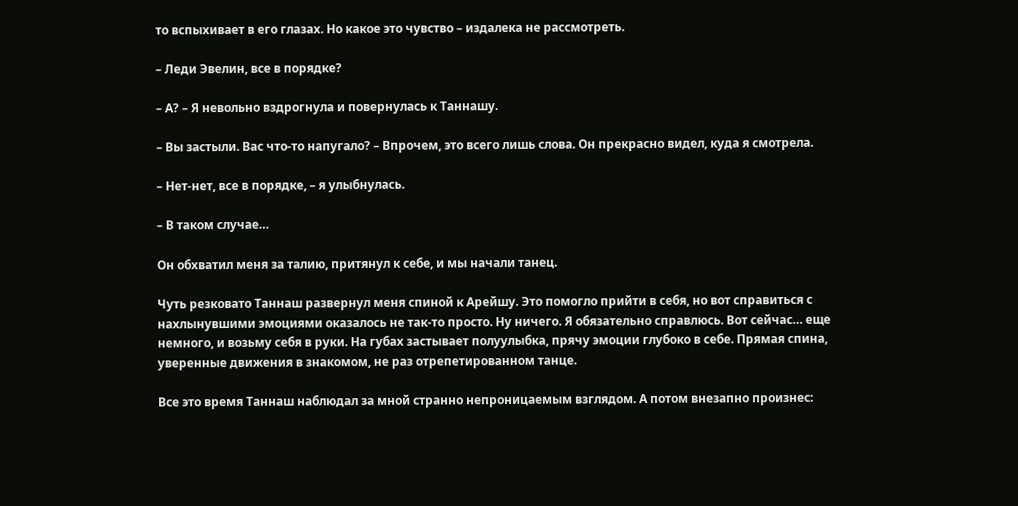то вспыхивает в его глазах. Но какое это чувство – издалека не рассмотреть.

– Леди Эвелин, все в порядке?

– А? – Я невольно вздрогнула и повернулась к Таннашу.

– Вы застыли. Вас что-то напугало? – Впрочем, это всего лишь слова. Он прекрасно видел, куда я смотрела.

– Нет-нет, все в порядке, – я улыбнулась.

– В таком случае…

Он обхватил меня за талию, притянул к себе, и мы начали танец.

Чуть резковато Таннаш развернул меня спиной к Арейшу. Это помогло прийти в себя, но вот справиться с нахлынувшими эмоциями оказалось не так-то просто. Ну ничего. Я обязательно справлюсь. Вот сейчас… еще немного, и возьму себя в руки. На губах застывает полуулыбка, прячу эмоции глубоко в себе. Прямая спина, уверенные движения в знакомом, не раз отрепетированном танце.

Все это время Таннаш наблюдал за мной странно непроницаемым взглядом. А потом внезапно произнес: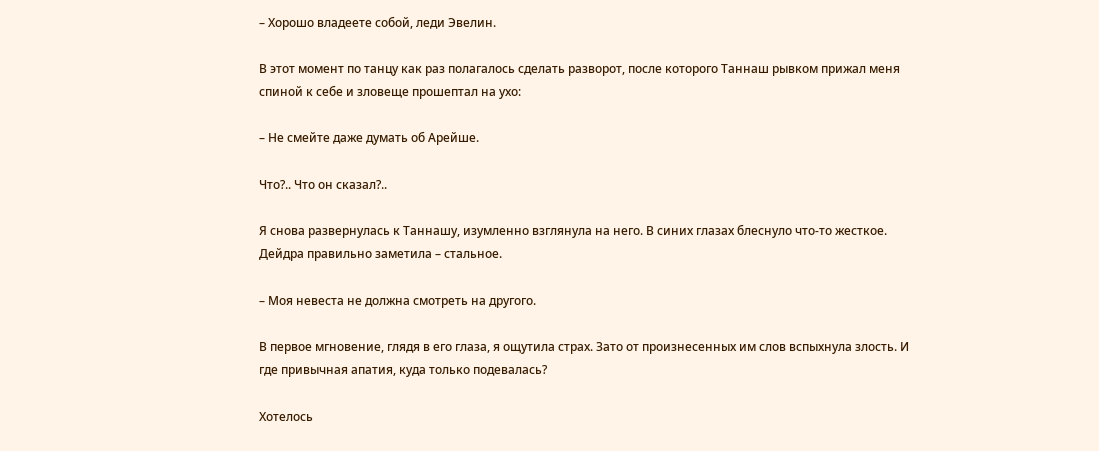– Хорошо владеете собой, леди Эвелин.

В этот момент по танцу как раз полагалось сделать разворот, после которого Таннаш рывком прижал меня спиной к себе и зловеще прошептал на ухо:

– Не смейте даже думать об Арейше.

Что?.. Что он сказал?..

Я снова развернулась к Таннашу, изумленно взглянула на него. В синих глазах блеснуло что-то жесткое. Дейдра правильно заметила – стальное.

– Моя невеста не должна смотреть на другого.

В первое мгновение, глядя в его глаза, я ощутила страх. Зато от произнесенных им слов вспыхнула злость. И где привычная апатия, куда только подевалась?

Хотелось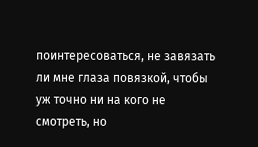поинтересоваться, не завязать ли мне глаза повязкой, чтобы уж точно ни на кого не смотреть, но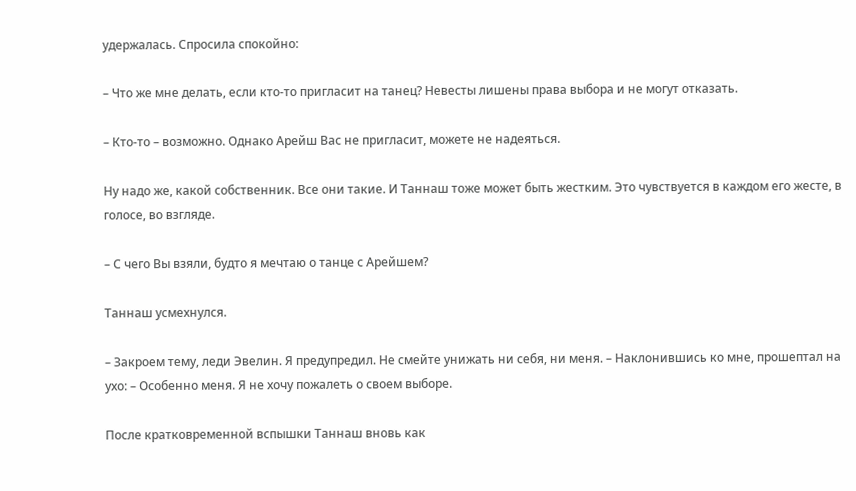удержалась. Спросила спокойно:

– Что же мне делать, если кто-то пригласит на танец? Невесты лишены права выбора и не могут отказать.

– Кто-то – возможно. Однако Арейш Вас не пригласит, можете не надеяться.

Ну надо же, какой собственник. Все они такие. И Таннаш тоже может быть жестким. Это чувствуется в каждом его жесте, в голосе, во взгляде.

– С чего Вы взяли, будто я мечтаю о танце с Арейшем?

Таннаш усмехнулся.

– Закроем тему, леди Эвелин. Я предупредил. Не смейте унижать ни себя, ни меня. – Наклонившись ко мне, прошептал на ухо: – Особенно меня. Я не хочу пожалеть о своем выборе.

После кратковременной вспышки Таннаш вновь как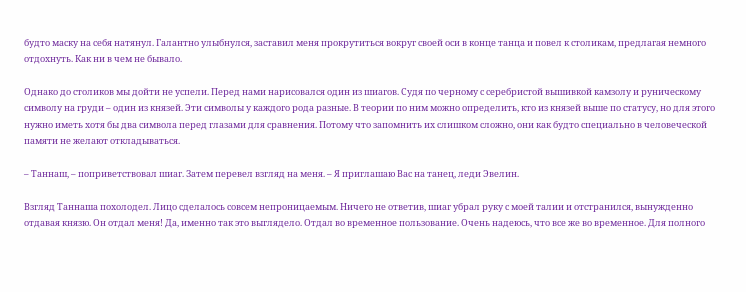будто маску на себя натянул. Галантно улыбнулся, заставил меня прокрутиться вокруг своей оси в конце танца и повел к столикам, предлагая немного отдохнуть. Как ни в чем не бывало.

Однако до столиков мы дойти не успели. Перед нами нарисовался один из шиагов. Судя по черному с серебристой вышивкой камзолу и руническому символу на груди – один из князей. Эти символы у каждого рода разные. В теории по ним можно определить, кто из князей выше по статусу, но для этого нужно иметь хотя бы два символа перед глазами для сравнения. Потому что запомнить их слишком сложно, они как будто специально в человеческой памяти не желают откладываться.

– Таннаш, – поприветствовал шиаг. Затем перевел взгляд на меня. – Я приглашаю Вас на танец, леди Эвелин.

Взгляд Таннаша похолодел. Лицо сделалось совсем непроницаемым. Ничего не ответив, шиаг убрал руку с моей талии и отстранился, вынужденно отдавая князю. Он отдал меня! Да, именно так это выглядело. Отдал во временное пользование. Очень надеюсь, что все же во временное. Для полного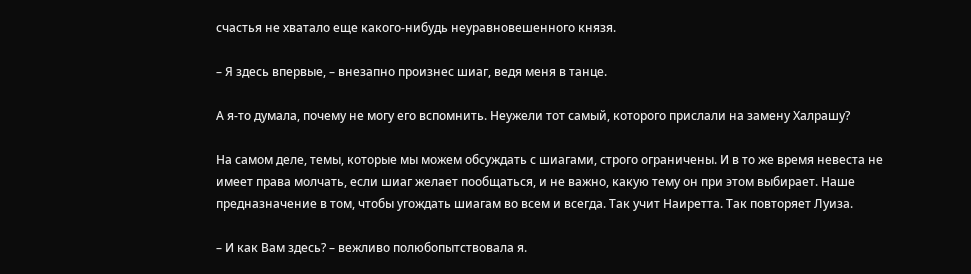счастья не хватало еще какого-нибудь неуравновешенного князя.

– Я здесь впервые, – внезапно произнес шиаг, ведя меня в танце.

А я-то думала, почему не могу его вспомнить. Неужели тот самый, которого прислали на замену Халрашу?

На самом деле, темы, которые мы можем обсуждать с шиагами, строго ограничены. И в то же время невеста не имеет права молчать, если шиаг желает пообщаться, и не важно, какую тему он при этом выбирает. Наше предназначение в том, чтобы угождать шиагам во всем и всегда. Так учит Наиретта. Так повторяет Луиза.

– И как Вам здесь? – вежливо полюбопытствовала я.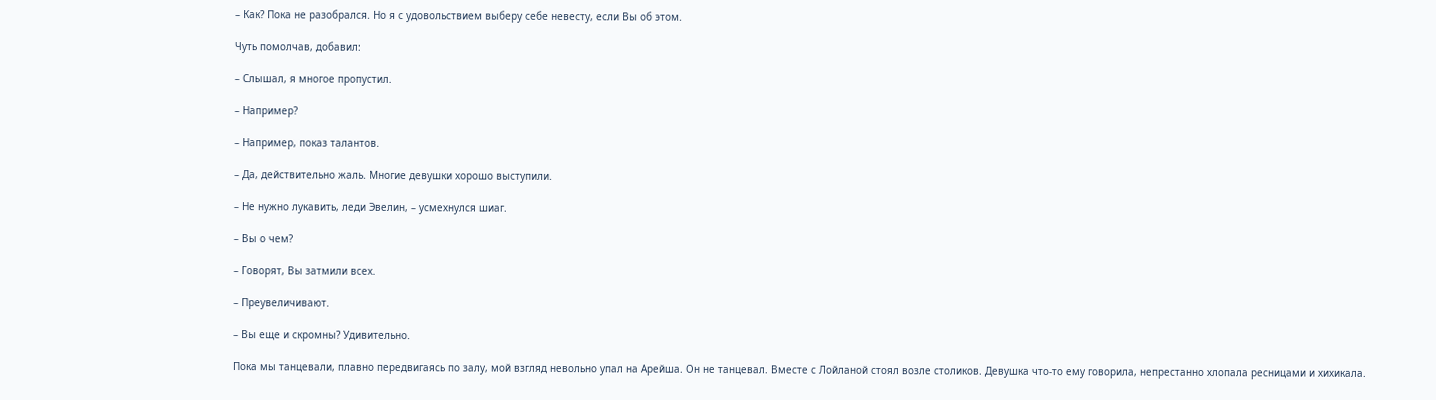– Как? Пока не разобрался. Но я с удовольствием выберу себе невесту, если Вы об этом.

Чуть помолчав, добавил:

– Слышал, я многое пропустил.

– Например?

– Например, показ талантов.

– Да, действительно жаль. Многие девушки хорошо выступили.

– Не нужно лукавить, леди Эвелин, – усмехнулся шиаг.

– Вы о чем?

– Говорят, Вы затмили всех.

– Преувеличивают.

– Вы еще и скромны? Удивительно.

Пока мы танцевали, плавно передвигаясь по залу, мой взгляд невольно упал на Арейша. Он не танцевал. Вместе с Лойланой стоял возле столиков. Девушка что-то ему говорила, непрестанно хлопала ресницами и хихикала.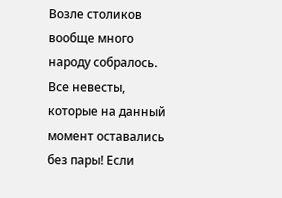Возле столиков вообще много народу собралось. Все невесты, которые на данный момент оставались без пары! Если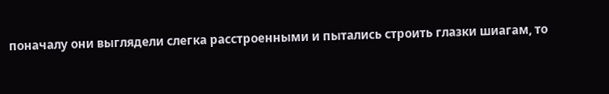поначалу они выглядели слегка расстроенными и пытались строить глазки шиагам, то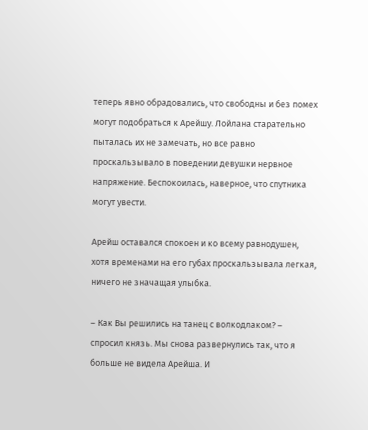теперь явно обрадовались, что свободны и без помех могут подобраться к Арейшу. Лойлана старательно пыталась их не замечать, но все равно проскальзывало в поведении девушки нервное напряжение. Беспокоилась, наверное, что спутника могут увести.

Арейш оставался спокоен и ко всему равнодушен, хотя временами на его губах проскальзывала легкая, ничего не значащая улыбка.

– Как Вы решились на танец с волкодлаком? – спросил князь. Мы снова развернулись так, что я больше не видела Арейша. И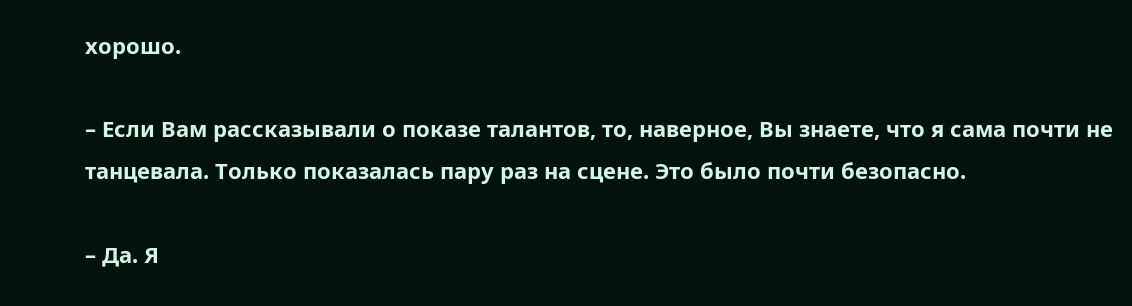хорошо.

– Если Вам рассказывали о показе талантов, то, наверное, Вы знаете, что я сама почти не танцевала. Только показалась пару раз на сцене. Это было почти безопасно.

– Да. Я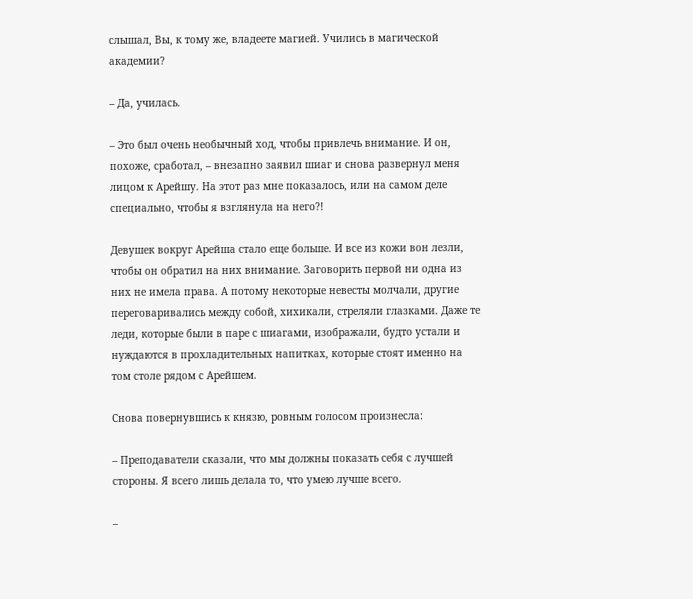слышал, Вы, к тому же, владеете магией. Учились в магической академии?

– Да, училась.

– Это был очень необычный ход, чтобы привлечь внимание. И он, похоже, сработал, – внезапно заявил шиаг и снова развернул меня лицом к Арейшу. На этот раз мне показалось, или на самом деле специально, чтобы я взглянула на него?!

Девушек вокруг Арейша стало еще больше. И все из кожи вон лезли, чтобы он обратил на них внимание. Заговорить первой ни одна из них не имела права. А потому некоторые невесты молчали, другие переговаривались между собой, хихикали, стреляли глазками. Даже те леди, которые были в паре с шиагами, изображали, будто устали и нуждаются в прохладительных напитках, которые стоят именно на том столе рядом с Арейшем.

Снова повернувшись к князю, ровным голосом произнесла:

– Преподаватели сказали, что мы должны показать себя с лучшей стороны. Я всего лишь делала то, что умею лучше всего.

–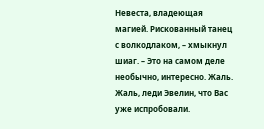Невеста, владеющая магией. Рискованный танец с волкодлаком, – хмыкнул шиаг. – Это на самом деле необычно, интересно. Жаль. Жаль, леди Эвелин, что Вас уже испробовали.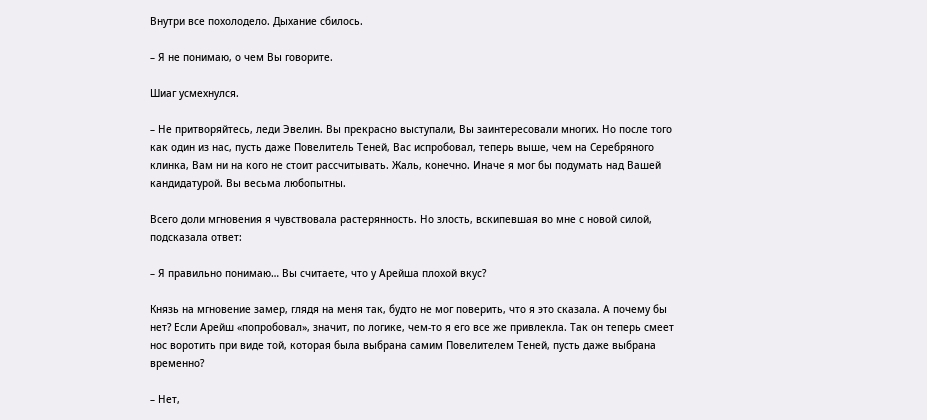Внутри все похолодело. Дыхание сбилось.

– Я не понимаю, о чем Вы говорите.

Шиаг усмехнулся.

– Не притворяйтесь, леди Эвелин. Вы прекрасно выступали, Вы заинтересовали многих. Но после того как один из нас, пусть даже Повелитель Теней, Вас испробовал, теперь выше, чем на Серебряного клинка, Вам ни на кого не стоит рассчитывать. Жаль, конечно. Иначе я мог бы подумать над Вашей кандидатурой. Вы весьма любопытны.

Всего доли мгновения я чувствовала растерянность. Но злость, вскипевшая во мне с новой силой, подсказала ответ:

– Я правильно понимаю… Вы считаете, что у Арейша плохой вкус?

Князь на мгновение замер, глядя на меня так, будто не мог поверить, что я это сказала. А почему бы нет? Если Арейш «попробовал», значит, по логике, чем-то я его все же привлекла. Так он теперь смеет нос воротить при виде той, которая была выбрана самим Повелителем Теней, пусть даже выбрана временно?

– Нет,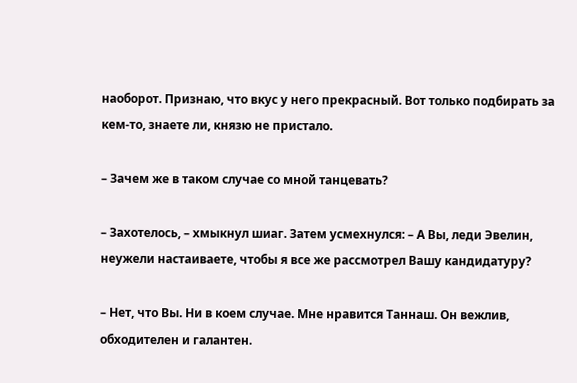наоборот. Признаю, что вкус у него прекрасный. Вот только подбирать за кем-то, знаете ли, князю не пристало.

– Зачем же в таком случае со мной танцевать?

– Захотелось, – хмыкнул шиаг. Затем усмехнулся: – А Вы, леди Эвелин, неужели настаиваете, чтобы я все же рассмотрел Вашу кандидатуру?

– Нет, что Вы. Ни в коем случае. Мне нравится Таннаш. Он вежлив, обходителен и галантен.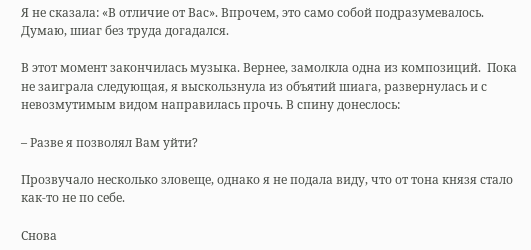Я не сказала: «В отличие от Вас». Впрочем, это само собой подразумевалось. Думаю, шиаг без труда догадался.

В этот момент закончилась музыка. Вернее, замолкла одна из композиций.  Пока не заиграла следующая, я выскользнула из объятий шиага, развернулась и с невозмутимым видом направилась прочь. В спину донеслось:

– Разве я позволял Вам уйти?

Прозвучало несколько зловеще, однако я не подала виду, что от тона князя стало как-то не по себе.

Снова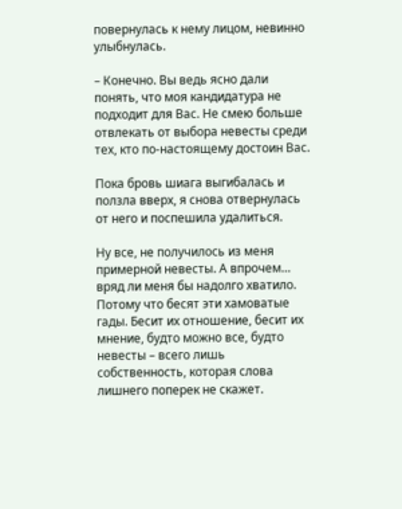повернулась к нему лицом, невинно улыбнулась.

– Конечно. Вы ведь ясно дали понять, что моя кандидатура не подходит для Вас. Не смею больше отвлекать от выбора невесты среди тех, кто по-настоящему достоин Вас.

Пока бровь шиага выгибалась и ползла вверх, я снова отвернулась от него и поспешила удалиться.

Ну все, не получилось из меня примерной невесты. А впрочем… вряд ли меня бы надолго хватило. Потому что бесят эти хамоватые гады. Бесит их отношение, бесит их мнение, будто можно все, будто невесты – всего лишь собственность, которая слова лишнего поперек не скажет.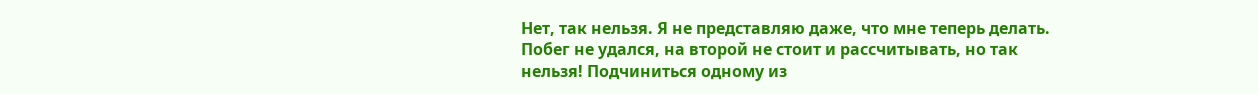Нет, так нельзя. Я не представляю даже, что мне теперь делать. Побег не удался, на второй не стоит и рассчитывать, но так нельзя! Подчиниться одному из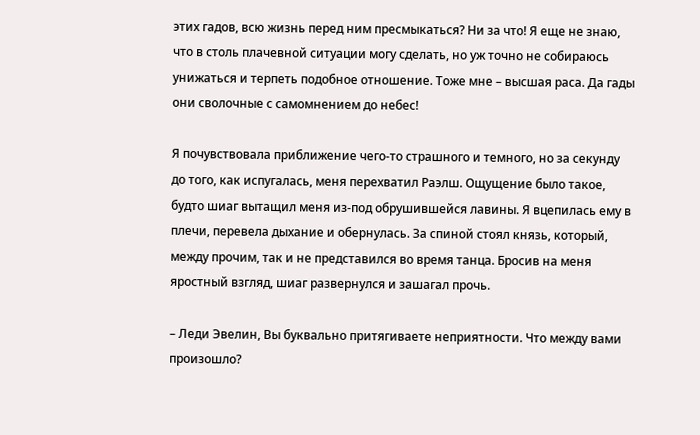этих гадов, всю жизнь перед ним пресмыкаться? Ни за что! Я еще не знаю, что в столь плачевной ситуации могу сделать, но уж точно не собираюсь унижаться и терпеть подобное отношение. Тоже мне – высшая раса. Да гады они сволочные с самомнением до небес!

Я почувствовала приближение чего-то страшного и темного, но за секунду до того, как испугалась, меня перехватил Раэлш. Ощущение было такое, будто шиаг вытащил меня из-под обрушившейся лавины. Я вцепилась ему в плечи, перевела дыхание и обернулась. За спиной стоял князь, который, между прочим, так и не представился во время танца. Бросив на меня яростный взгляд, шиаг развернулся и зашагал прочь.

– Леди Эвелин, Вы буквально притягиваете неприятности. Что между вами произошло?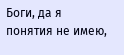Боги, да я понятия не имею,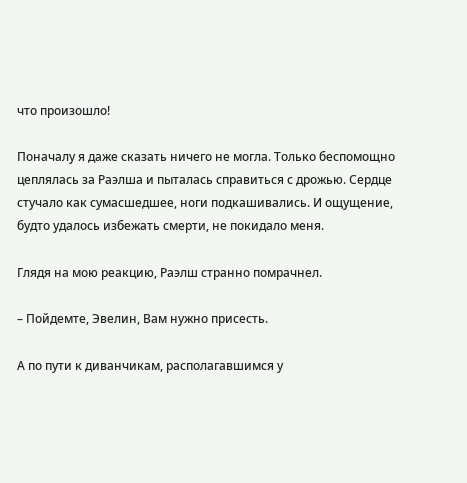что произошло!

Поначалу я даже сказать ничего не могла. Только беспомощно цеплялась за Раэлша и пыталась справиться с дрожью. Сердце стучало как сумасшедшее, ноги подкашивались. И ощущение, будто удалось избежать смерти, не покидало меня.

Глядя на мою реакцию, Раэлш странно помрачнел.

– Пойдемте, Эвелин, Вам нужно присесть.

А по пути к диванчикам, располагавшимся у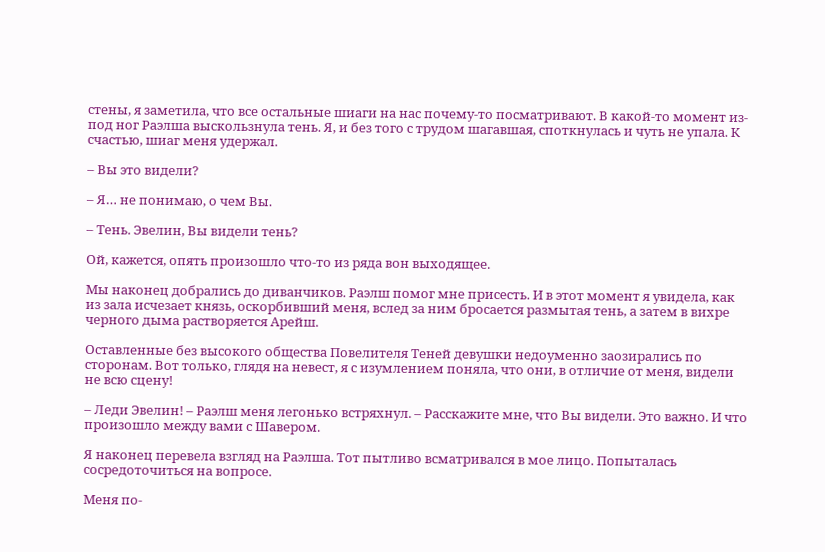стены, я заметила, что все остальные шиаги на нас почему-то посматривают. В какой-то момент из-под ног Раэлша выскользнула тень. Я, и без того с трудом шагавшая, споткнулась и чуть не упала. К счастью, шиаг меня удержал.

– Вы это видели?

– Я… не понимаю, о чем Вы.

– Тень. Эвелин, Вы видели тень?

Ой, кажется, опять произошло что-то из ряда вон выходящее.

Мы наконец добрались до диванчиков. Раэлш помог мне присесть. И в этот момент я увидела, как из зала исчезает князь, оскорбивший меня, вслед за ним бросается размытая тень, а затем в вихре черного дыма растворяется Арейш.

Оставленные без высокого общества Повелителя Теней девушки недоуменно заозирались по сторонам. Вот только, глядя на невест, я с изумлением поняла, что они, в отличие от меня, видели не всю сцену!

– Леди Эвелин! – Раэлш меня легонько встряхнул. – Расскажите мне, что Вы видели. Это важно. И что произошло между вами с Шавером.

Я наконец перевела взгляд на Раэлша. Тот пытливо всматривался в мое лицо. Попыталась сосредоточиться на вопросе.

Меня по-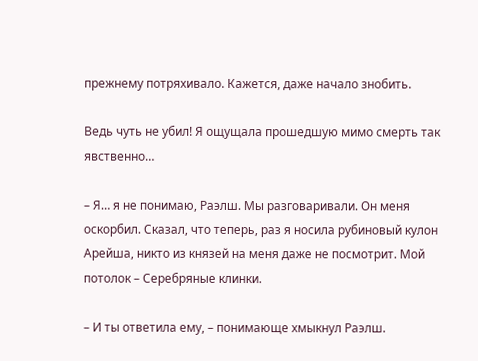прежнему потряхивало. Кажется, даже начало знобить.

Ведь чуть не убил! Я ощущала прошедшую мимо смерть так явственно…

– Я… я не понимаю, Раэлш. Мы разговаривали. Он меня оскорбил. Сказал, что теперь, раз я носила рубиновый кулон Арейша, никто из князей на меня даже не посмотрит. Мой потолок – Серебряные клинки.

– И ты ответила ему, – понимающе хмыкнул Раэлш.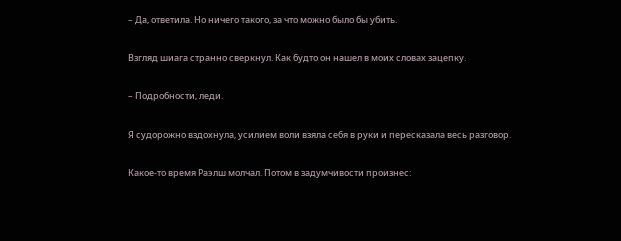– Да, ответила. Но ничего такого, за что можно было бы убить.

Взгляд шиага странно сверкнул. Как будто он нашел в моих словах зацепку.

– Подробности, леди.

Я судорожно вздохнула, усилием воли взяла себя в руки и пересказала весь разговор.

Какое-то время Раэлш молчал. Потом в задумчивости произнес: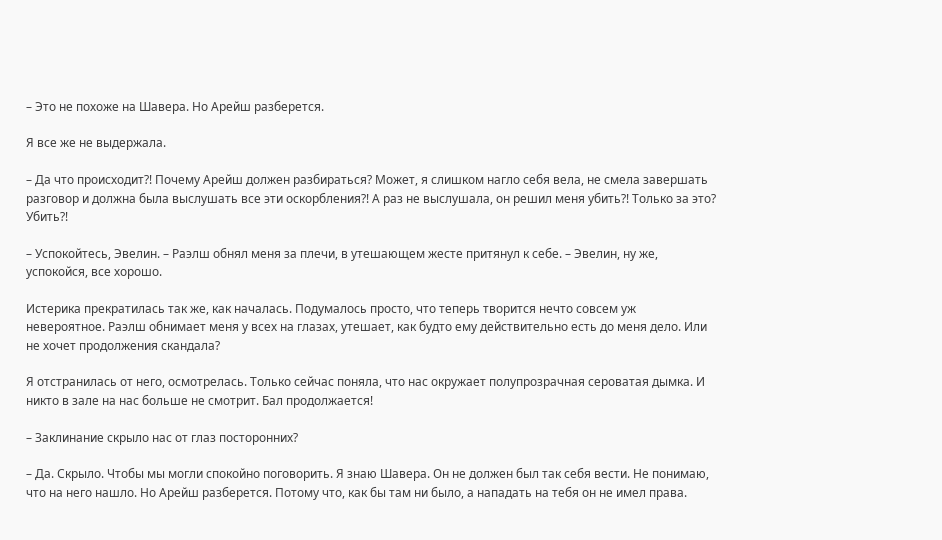– Это не похоже на Шавера. Но Арейш разберется.

Я все же не выдержала.

– Да что происходит?! Почему Арейш должен разбираться? Может, я слишком нагло себя вела, не смела завершать разговор и должна была выслушать все эти оскорбления?! А раз не выслушала, он решил меня убить?! Только за это? Убить?!

– Успокойтесь, Эвелин. – Раэлш обнял меня за плечи, в утешающем жесте притянул к себе. – Эвелин, ну же, успокойся, все хорошо.

Истерика прекратилась так же, как началась. Подумалось просто, что теперь творится нечто совсем уж невероятное. Раэлш обнимает меня у всех на глазах, утешает, как будто ему действительно есть до меня дело. Или не хочет продолжения скандала?

Я отстранилась от него, осмотрелась. Только сейчас поняла, что нас окружает полупрозрачная сероватая дымка. И никто в зале на нас больше не смотрит. Бал продолжается!

– Заклинание скрыло нас от глаз посторонних?

– Да. Скрыло. Чтобы мы могли спокойно поговорить. Я знаю Шавера. Он не должен был так себя вести. Не понимаю, что на него нашло. Но Арейш разберется. Потому что, как бы там ни было, а нападать на тебя он не имел права.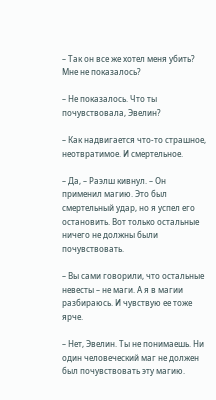– Так он все же хотел меня убить? Мне не показалось?

– Не показалось. Что ты почувствовала, Эвелин?

– Как надвигается что-то страшное, неотвратимое. И смертельное.

– Да, – Раэлш кивнул. – Он применил магию. Это был смертельный удар, но я успел его остановить. Вот только остальные ничего не должны были почувствовать.

– Вы сами говорили, что остальные невесты – не маги. А я в магии разбираюсь. И чувствую ее тоже ярче.

– Нет, Эвелин. Ты не понимаешь. Ни один человеческий маг не должен был почувствовать эту магию.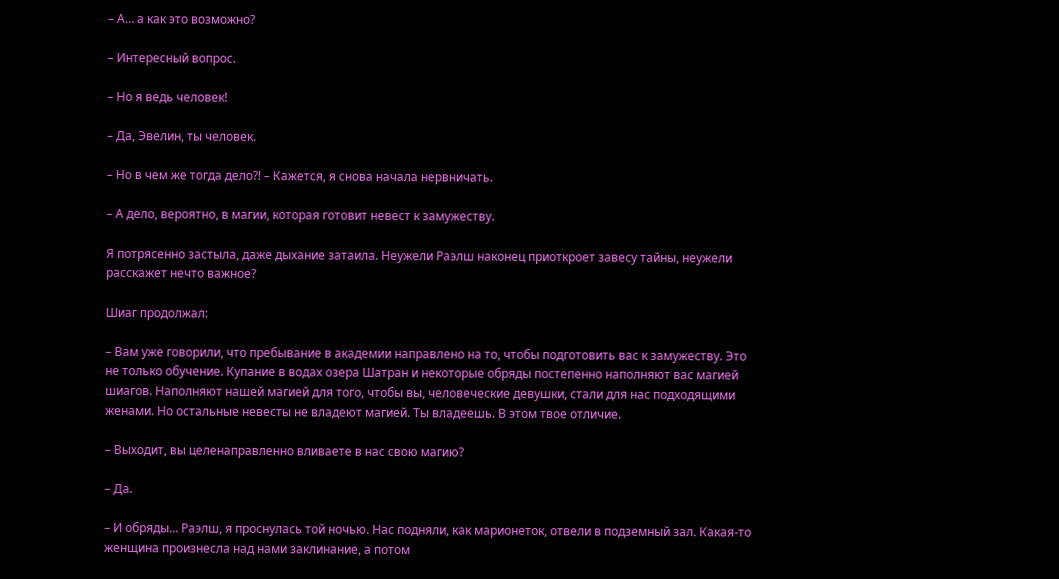– А… а как это возможно?

– Интересный вопрос.

– Но я ведь человек!

– Да, Эвелин, ты человек.

– Но в чем же тогда дело?! – Кажется, я снова начала нервничать.

– А дело, вероятно, в магии, которая готовит невест к замужеству.

Я потрясенно застыла, даже дыхание затаила. Неужели Раэлш наконец приоткроет завесу тайны, неужели расскажет нечто важное?

Шиаг продолжал:

– Вам уже говорили, что пребывание в академии направлено на то, чтобы подготовить вас к замужеству. Это не только обучение. Купание в водах озера Шатран и некоторые обряды постепенно наполняют вас магией шиагов. Наполняют нашей магией для того, чтобы вы, человеческие девушки, стали для нас подходящими женами. Но остальные невесты не владеют магией. Ты владеешь. В этом твое отличие.

– Выходит, вы целенаправленно вливаете в нас свою магию?

– Да.

– И обряды… Раэлш, я проснулась той ночью. Нас подняли, как марионеток, отвели в подземный зал. Какая-то женщина произнесла над нами заклинание, а потом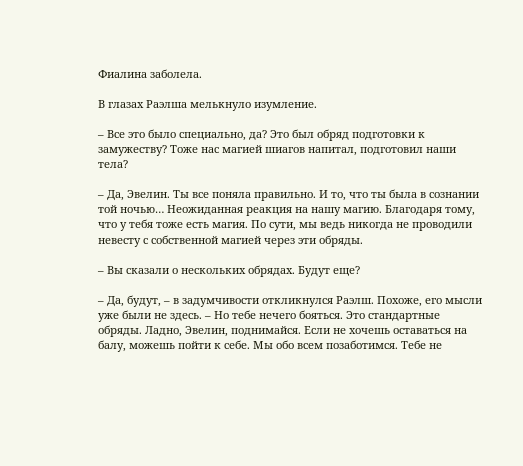Фиалина заболела.

В глазах Раэлша мелькнуло изумление.

– Все это было специально, да? Это был обряд подготовки к замужеству? Тоже нас магией шиагов напитал, подготовил наши тела?

– Да, Эвелин. Ты все поняла правильно. И то, что ты была в сознании той ночью… Неожиданная реакция на нашу магию. Благодаря тому, что у тебя тоже есть магия. По сути, мы ведь никогда не проводили невесту с собственной магией через эти обряды.

– Вы сказали о нескольких обрядах. Будут еще?

– Да, будут, – в задумчивости откликнулся Раэлш. Похоже, его мысли уже были не здесь. – Но тебе нечего бояться. Это стандартные обряды. Ладно, Эвелин, поднимайся. Если не хочешь оставаться на балу, можешь пойти к себе. Мы обо всем позаботимся. Тебе не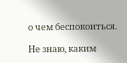о чем беспокоиться.

Не знаю, каким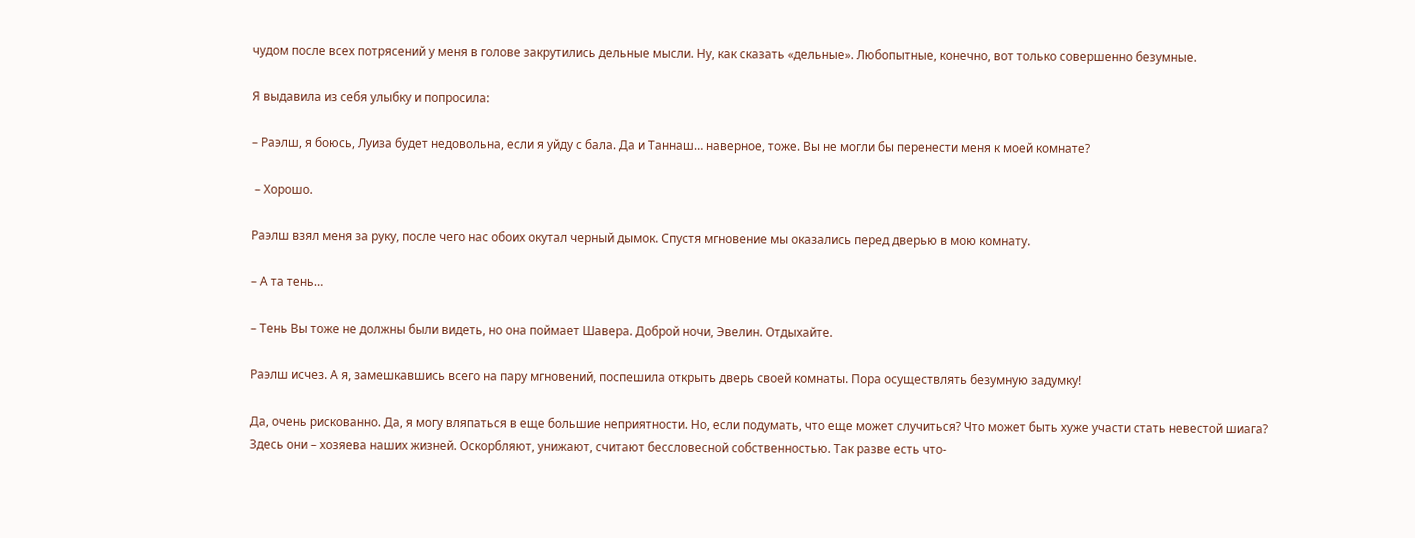чудом после всех потрясений у меня в голове закрутились дельные мысли. Ну, как сказать «дельные». Любопытные, конечно, вот только совершенно безумные.

Я выдавила из себя улыбку и попросила:

– Раэлш, я боюсь, Луиза будет недовольна, если я уйду с бала. Да и Таннаш… наверное, тоже. Вы не могли бы перенести меня к моей комнате?

 – Хорошо.

Раэлш взял меня за руку, после чего нас обоих окутал черный дымок. Спустя мгновение мы оказались перед дверью в мою комнату.

– А та тень…

– Тень Вы тоже не должны были видеть, но она поймает Шавера. Доброй ночи, Эвелин. Отдыхайте.

Раэлш исчез. А я, замешкавшись всего на пару мгновений, поспешила открыть дверь своей комнаты. Пора осуществлять безумную задумку!

Да, очень рискованно. Да, я могу вляпаться в еще большие неприятности. Но, если подумать, что еще может случиться? Что может быть хуже участи стать невестой шиага? Здесь они – хозяева наших жизней. Оскорбляют, унижают, считают бессловесной собственностью. Так разве есть что-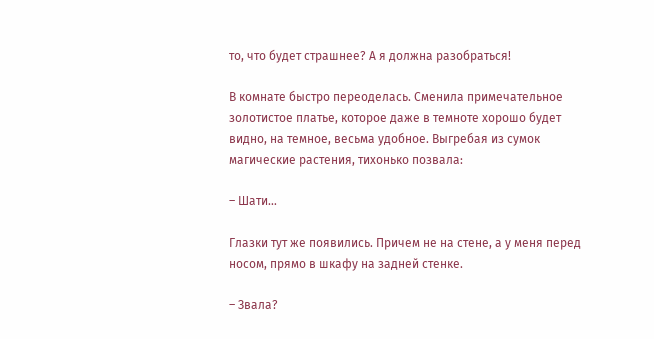то, что будет страшнее? А я должна разобраться!

В комнате быстро переоделась. Сменила примечательное золотистое платье, которое даже в темноте хорошо будет видно, на темное, весьма удобное. Выгребая из сумок магические растения, тихонько позвала:

– Шати…

Глазки тут же появились. Причем не на стене, а у меня перед носом, прямо в шкафу на задней стенке.

– Звала?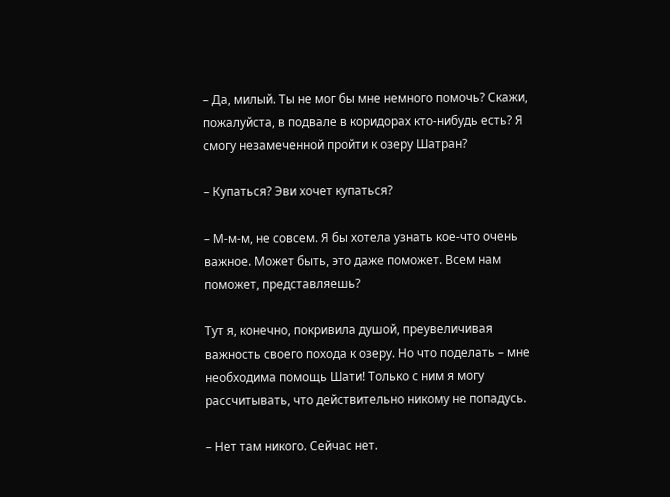– Да, милый. Ты не мог бы мне немного помочь? Скажи, пожалуйста, в подвале в коридорах кто-нибудь есть? Я смогу незамеченной пройти к озеру Шатран?

– Купаться? Эви хочет купаться?

– М-м-м, не совсем. Я бы хотела узнать кое-что очень важное. Может быть, это даже поможет. Всем нам поможет, представляешь?

Тут я, конечно, покривила душой, преувеличивая важность своего похода к озеру. Но что поделать – мне необходима помощь Шати! Только с ним я могу рассчитывать, что действительно никому не попадусь.

– Нет там никого. Сейчас нет.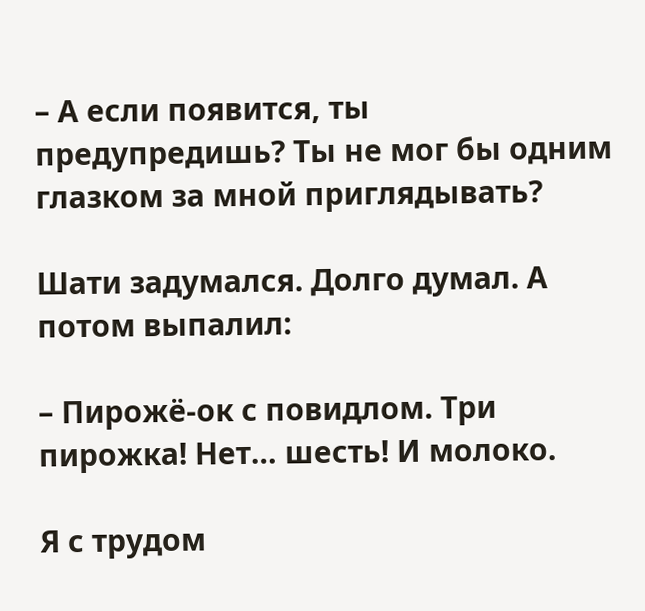– А если появится, ты предупредишь? Ты не мог бы одним глазком за мной приглядывать?

Шати задумался. Долго думал. А потом выпалил:

– Пирожё-ок с повидлом. Три пирожка! Нет… шесть! И молоко.

Я с трудом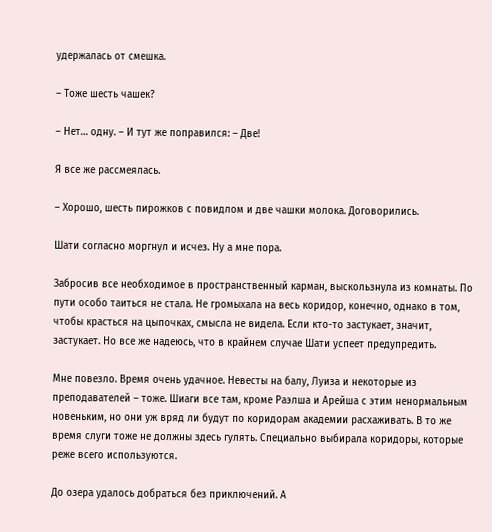удержалась от смешка.

– Тоже шесть чашек?

– Нет… одну. – И тут же поправился: – Две!

Я все же рассмеялась.

– Хорошо, шесть пирожков с повидлом и две чашки молока. Договорились.

Шати согласно моргнул и исчез. Ну а мне пора.

Забросив все необходимое в пространственный карман, выскользнула из комнаты. По пути особо таиться не стала. Не громыхала на весь коридор, конечно, однако в том, чтобы красться на цыпочках, смысла не видела. Если кто-то застукает, значит, застукает. Но все же надеюсь, что в крайнем случае Шати успеет предупредить.

Мне повезло. Время очень удачное. Невесты на балу, Луиза и некоторые из преподавателей – тоже. Шиаги все там, кроме Раэлша и Арейша с этим ненормальным новеньким, но они уж вряд ли будут по коридорам академии расхаживать. В то же время слуги тоже не должны здесь гулять. Специально выбирала коридоры, которые реже всего используются.

До озера удалось добраться без приключений. А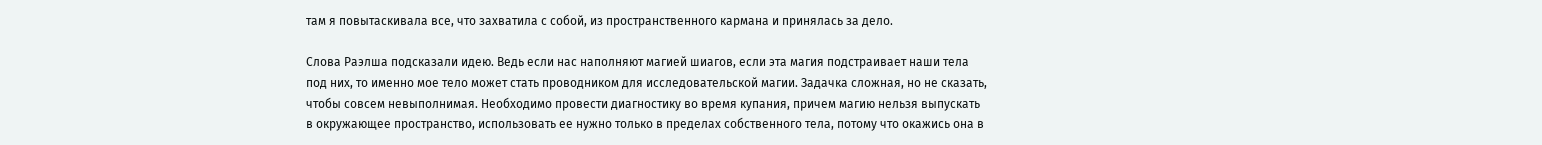там я повытаскивала все, что захватила с собой, из пространственного кармана и принялась за дело.

Слова Раэлша подсказали идею. Ведь если нас наполняют магией шиагов, если эта магия подстраивает наши тела под них, то именно мое тело может стать проводником для исследовательской магии. Задачка сложная, но не сказать, чтобы совсем невыполнимая. Необходимо провести диагностику во время купания, причем магию нельзя выпускать в окружающее пространство, использовать ее нужно только в пределах собственного тела, потому что окажись она в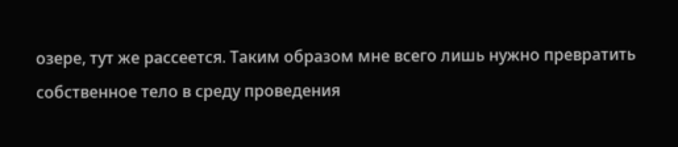озере, тут же рассеется. Таким образом мне всего лишь нужно превратить собственное тело в среду проведения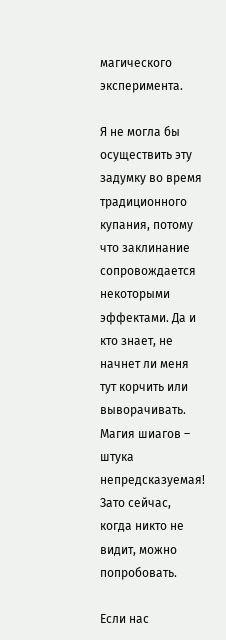магического эксперимента.

Я не могла бы осуществить эту задумку во время традиционного купания, потому что заклинание сопровождается некоторыми эффектами. Да и кто знает, не начнет ли меня тут корчить или выворачивать. Магия шиагов – штука непредсказуемая! Зато сейчас, когда никто не видит, можно попробовать.

Если нас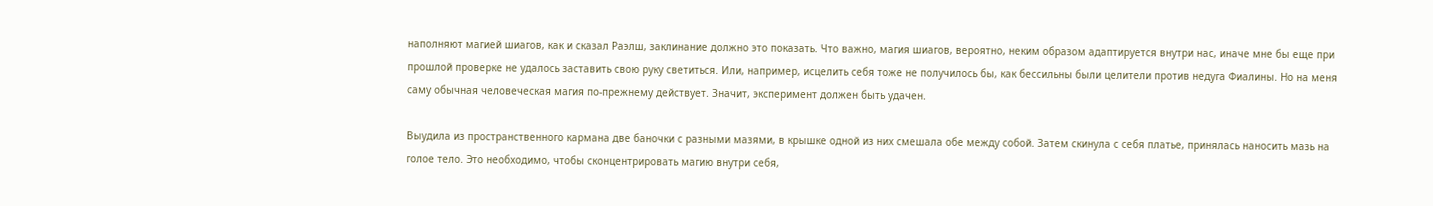наполняют магией шиагов, как и сказал Раэлш, заклинание должно это показать. Что важно, магия шиагов, вероятно, неким образом адаптируется внутри нас, иначе мне бы еще при прошлой проверке не удалось заставить свою руку светиться. Или, например, исцелить себя тоже не получилось бы, как бессильны были целители против недуга Фиалины. Но на меня саму обычная человеческая магия по-прежнему действует. Значит, эксперимент должен быть удачен.

Выудила из пространственного кармана две баночки с разными мазями, в крышке одной из них смешала обе между собой. Затем скинула с себя платье, принялась наносить мазь на голое тело. Это необходимо, чтобы сконцентрировать магию внутри себя,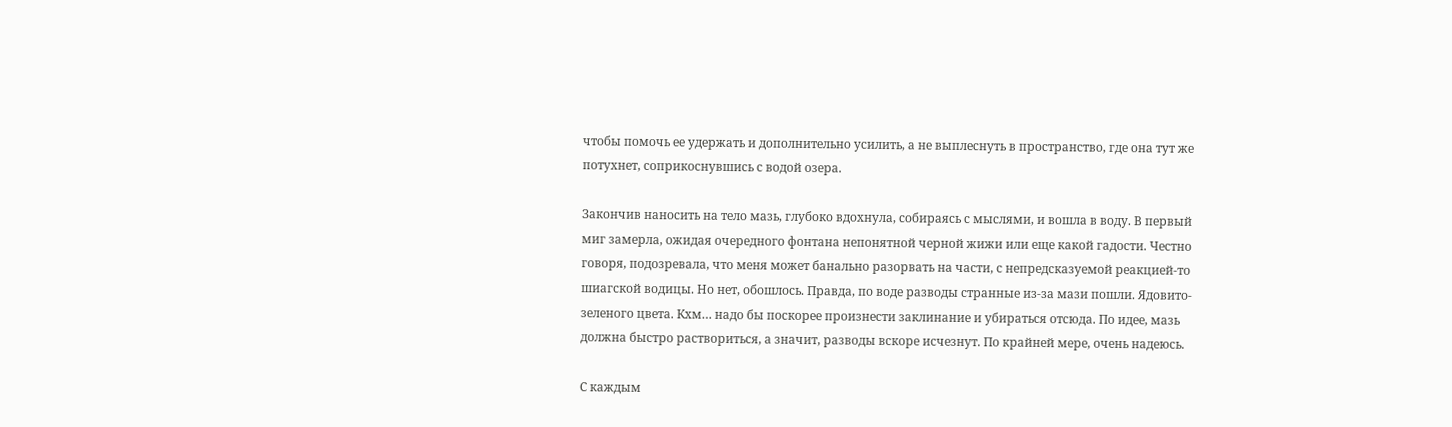чтобы помочь ее удержать и дополнительно усилить, а не выплеснуть в пространство, где она тут же потухнет, соприкоснувшись с водой озера.

Закончив наносить на тело мазь, глубоко вдохнула, собираясь с мыслями, и вошла в воду. В первый миг замерла, ожидая очередного фонтана непонятной черной жижи или еще какой гадости. Честно говоря, подозревала, что меня может банально разорвать на части, с непредсказуемой реакцией-то шиагской водицы. Но нет, обошлось. Правда, по воде разводы странные из-за мази пошли. Ядовито-зеленого цвета. Кхм… надо бы поскорее произнести заклинание и убираться отсюда. По идее, мазь должна быстро раствориться, а значит, разводы вскоре исчезнут. По крайней мере, очень надеюсь.

С каждым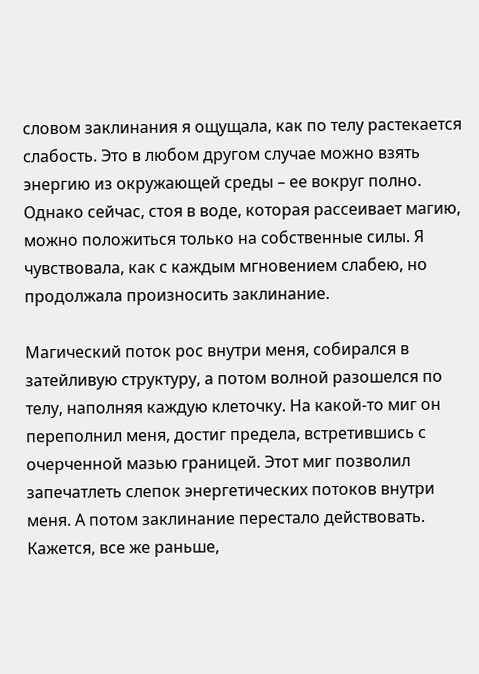словом заклинания я ощущала, как по телу растекается слабость. Это в любом другом случае можно взять энергию из окружающей среды – ее вокруг полно. Однако сейчас, стоя в воде, которая рассеивает магию, можно положиться только на собственные силы. Я чувствовала, как с каждым мгновением слабею, но продолжала произносить заклинание.

Магический поток рос внутри меня, собирался в затейливую структуру, а потом волной разошелся по телу, наполняя каждую клеточку. На какой-то миг он переполнил меня, достиг предела, встретившись с очерченной мазью границей. Этот миг позволил запечатлеть слепок энергетических потоков внутри меня. А потом заклинание перестало действовать. Кажется, все же раньше,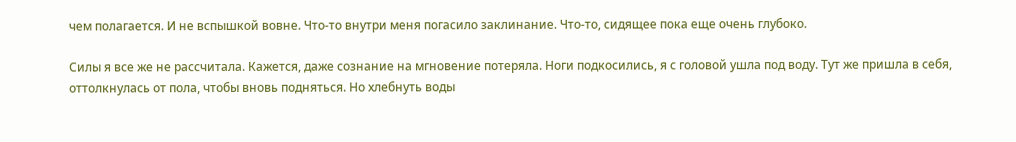чем полагается. И не вспышкой вовне. Что-то внутри меня погасило заклинание. Что-то, сидящее пока еще очень глубоко.

Силы я все же не рассчитала. Кажется, даже сознание на мгновение потеряла. Ноги подкосились, я с головой ушла под воду. Тут же пришла в себя, оттолкнулась от пола, чтобы вновь подняться. Но хлебнуть воды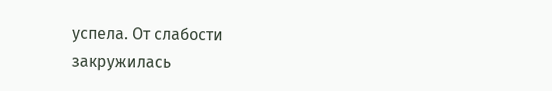успела. От слабости закружилась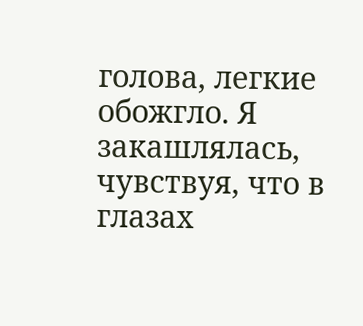голова, легкие обожгло. Я закашлялась, чувствуя, что в глазах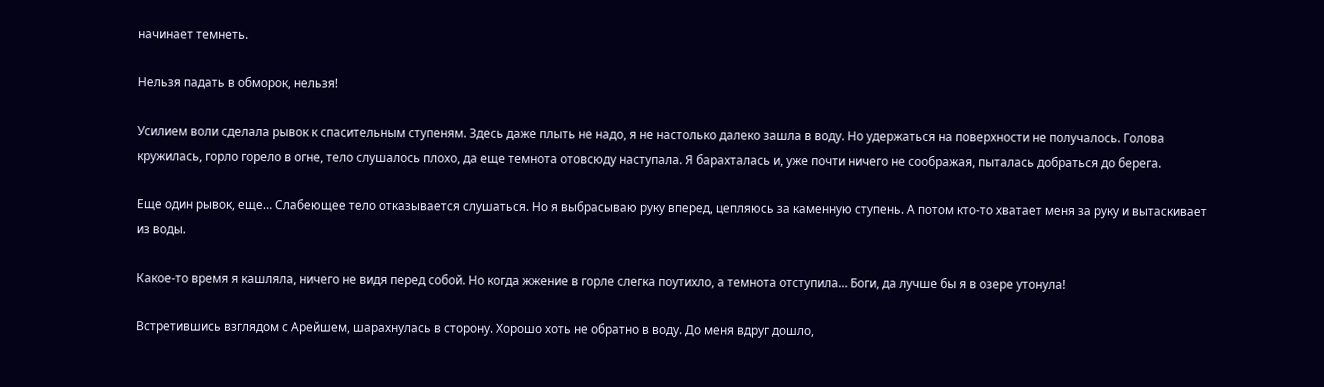начинает темнеть.

Нельзя падать в обморок, нельзя!

Усилием воли сделала рывок к спасительным ступеням. Здесь даже плыть не надо, я не настолько далеко зашла в воду. Но удержаться на поверхности не получалось. Голова кружилась, горло горело в огне, тело слушалось плохо, да еще темнота отовсюду наступала. Я барахталась и, уже почти ничего не соображая, пыталась добраться до берега.

Еще один рывок, еще… Слабеющее тело отказывается слушаться. Но я выбрасываю руку вперед, цепляюсь за каменную ступень. А потом кто-то хватает меня за руку и вытаскивает из воды.

Какое-то время я кашляла, ничего не видя перед собой. Но когда жжение в горле слегка поутихло, а темнота отступила… Боги, да лучше бы я в озере утонула!

Встретившись взглядом с Арейшем, шарахнулась в сторону. Хорошо хоть не обратно в воду. До меня вдруг дошло,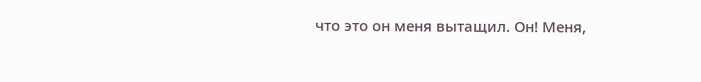что это он меня вытащил. Он! Меня,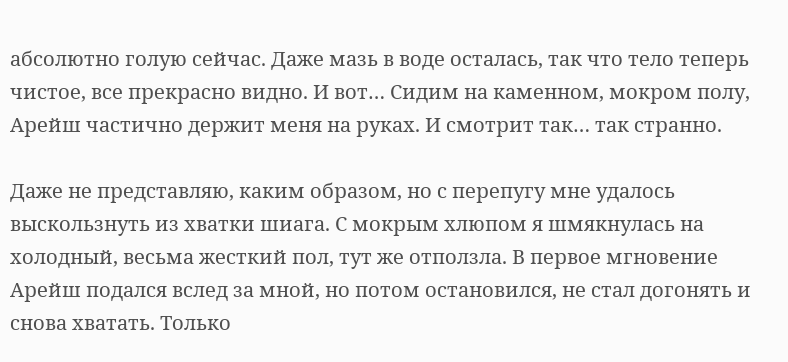абсолютно голую сейчас. Даже мазь в воде осталась, так что тело теперь чистое, все прекрасно видно. И вот… Сидим на каменном, мокром полу, Арейш частично держит меня на руках. И смотрит так… так странно.

Даже не представляю, каким образом, но с перепугу мне удалось выскользнуть из хватки шиага. С мокрым хлюпом я шмякнулась на холодный, весьма жесткий пол, тут же отползла. В первое мгновение Арейш подался вслед за мной, но потом остановился, не стал догонять и снова хватать. Только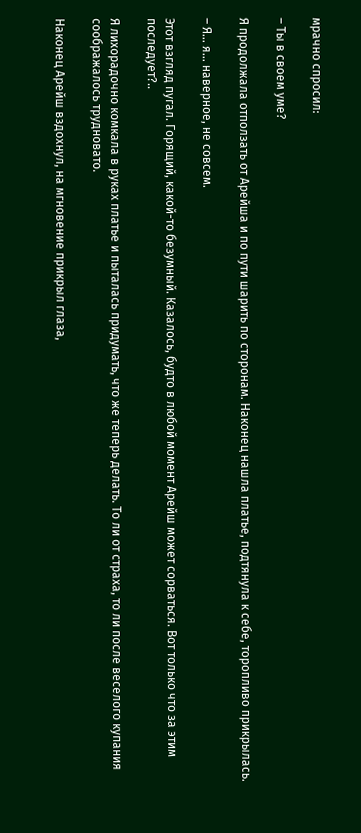мрачно спросил:

– Ты в своем уме?

Я продолжала отползать от Арейша и по пути шарить по сторонам. Наконец нашла платье, подтянула к себе, торопливо прикрылась.

– Я… я… наверное, не совсем.

Этот взгляд пугал. Горящий, какой-то безумный. Казалось, будто в любой момент Арейш может сорваться. Вот только что за этим последует?..

Я лихорадочно комкала в руках платье и пыталась придумать, что же теперь делать. То ли от страха, то ли после веселого купания соображалось трудновато.

Наконец Арейш вздохнул, на мгновение прикрыл глаза,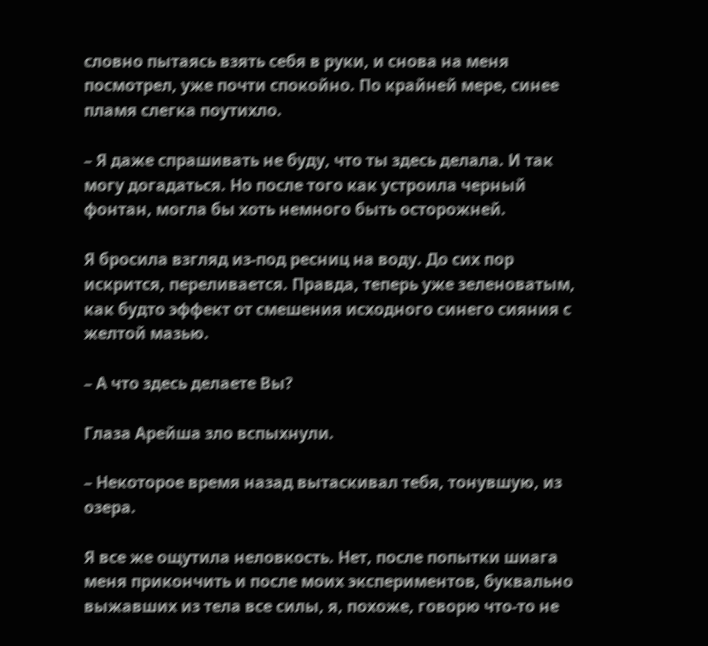словно пытаясь взять себя в руки, и снова на меня посмотрел, уже почти спокойно. По крайней мере, синее пламя слегка поутихло.

– Я даже спрашивать не буду, что ты здесь делала. И так могу догадаться. Но после того как устроила черный фонтан, могла бы хоть немного быть осторожней.

Я бросила взгляд из-под ресниц на воду. До сих пор искрится, переливается. Правда, теперь уже зеленоватым, как будто эффект от смешения исходного синего сияния с желтой мазью.

– А что здесь делаете Вы?

Глаза Арейша зло вспыхнули.

– Некоторое время назад вытаскивал тебя, тонувшую, из озера.

Я все же ощутила неловкость. Нет, после попытки шиага меня прикончить и после моих экспериментов, буквально выжавших из тела все силы, я, похоже, говорю что-то не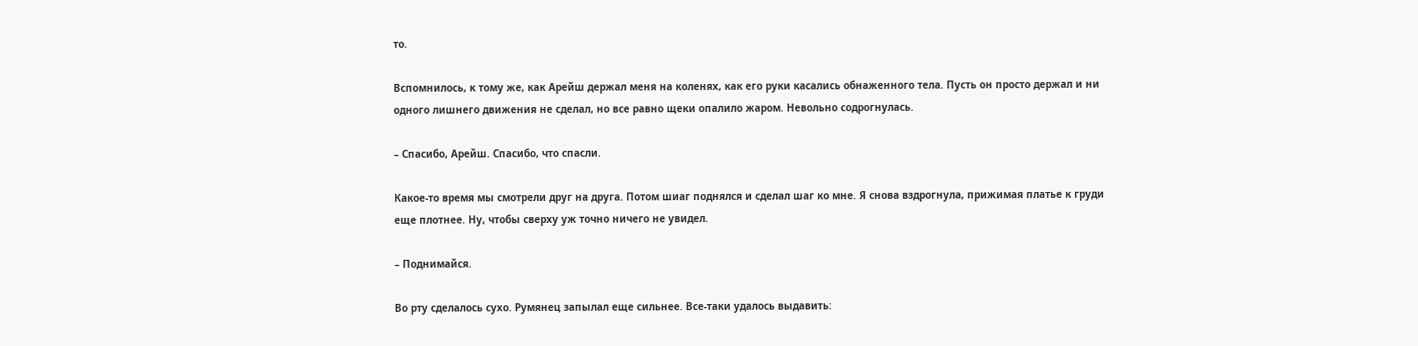то.

Вспомнилось, к тому же, как Арейш держал меня на коленях, как его руки касались обнаженного тела. Пусть он просто держал и ни одного лишнего движения не сделал, но все равно щеки опалило жаром. Невольно содрогнулась.

– Спасибо, Арейш. Спасибо, что спасли.

Какое-то время мы смотрели друг на друга. Потом шиаг поднялся и сделал шаг ко мне. Я снова вздрогнула, прижимая платье к груди еще плотнее. Ну, чтобы сверху уж точно ничего не увидел.

– Поднимайся.

Во рту сделалось сухо. Румянец запылал еще сильнее. Все-таки удалось выдавить: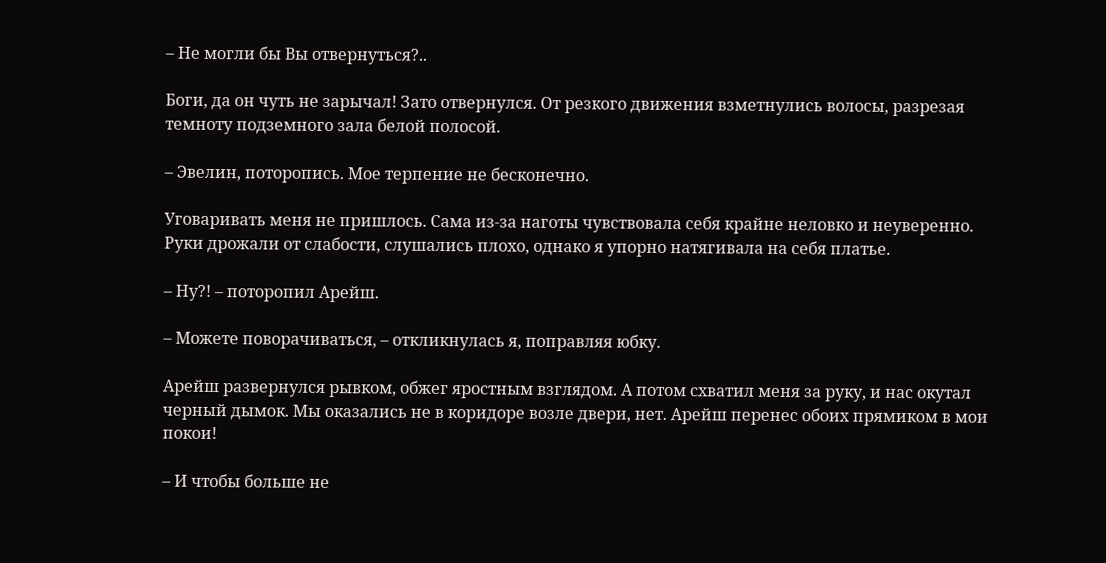– Не могли бы Вы отвернуться?..

Боги, да он чуть не зарычал! Зато отвернулся. От резкого движения взметнулись волосы, разрезая темноту подземного зала белой полосой.

– Эвелин, поторопись. Мое терпение не бесконечно.

Уговаривать меня не пришлось. Сама из-за наготы чувствовала себя крайне неловко и неуверенно. Руки дрожали от слабости, слушались плохо, однако я упорно натягивала на себя платье.

– Ну?! – поторопил Арейш.

– Можете поворачиваться, – откликнулась я, поправляя юбку.

Арейш развернулся рывком, обжег яростным взглядом. А потом схватил меня за руку, и нас окутал черный дымок. Мы оказались не в коридоре возле двери, нет. Арейш перенес обоих прямиком в мои покои!

– И чтобы больше не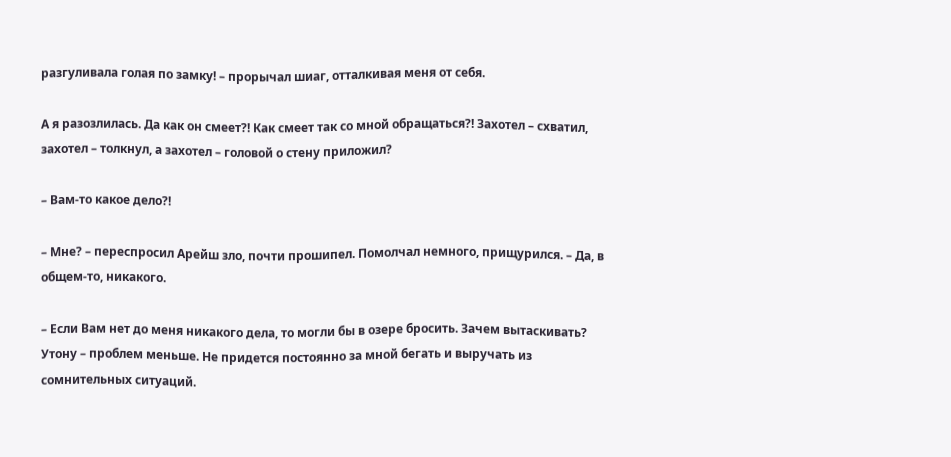разгуливала голая по замку! – прорычал шиаг, отталкивая меня от себя.

А я разозлилась. Да как он смеет?! Как смеет так со мной обращаться?! Захотел – схватил, захотел – толкнул, а захотел – головой о стену приложил?

– Вам-то какое дело?!

– Мне? – переспросил Арейш зло, почти прошипел. Помолчал немного, прищурился. – Да, в общем-то, никакого.

– Если Вам нет до меня никакого дела, то могли бы в озере бросить. Зачем вытаскивать? Утону – проблем меньше. Не придется постоянно за мной бегать и выручать из сомнительных ситуаций.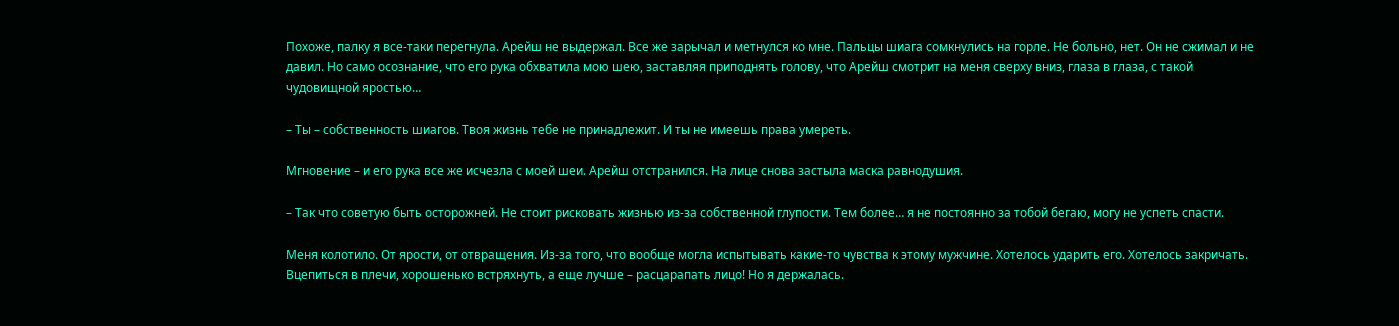Похоже, палку я все-таки перегнула. Арейш не выдержал. Все же зарычал и метнулся ко мне. Пальцы шиага сомкнулись на горле. Не больно, нет. Он не сжимал и не давил. Но само осознание, что его рука обхватила мою шею, заставляя приподнять голову, что Арейш смотрит на меня сверху вниз, глаза в глаза, с такой чудовищной яростью…

– Ты – собственность шиагов. Твоя жизнь тебе не принадлежит. И ты не имеешь права умереть.

Мгновение – и его рука все же исчезла с моей шеи. Арейш отстранился. На лице снова застыла маска равнодушия.

– Так что советую быть осторожней. Не стоит рисковать жизнью из-за собственной глупости. Тем более… я не постоянно за тобой бегаю, могу не успеть спасти.

Меня колотило. От ярости, от отвращения. Из-за того, что вообще могла испытывать какие-то чувства к этому мужчине. Хотелось ударить его. Хотелось закричать. Вцепиться в плечи, хорошенько встряхнуть, а еще лучше – расцарапать лицо! Но я держалась.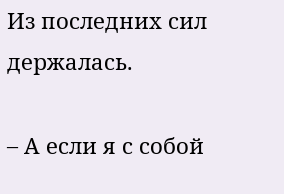Из последних сил держалась.

– А если я с собой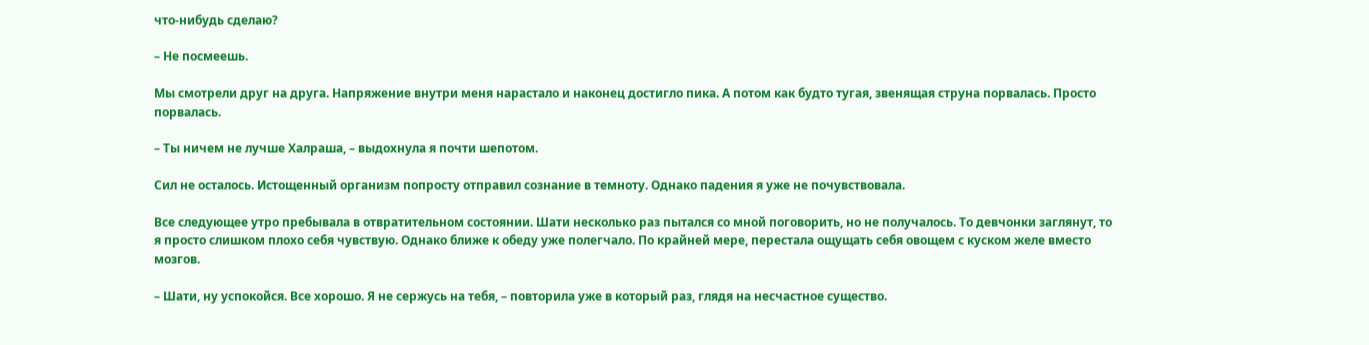что-нибудь сделаю?

– Не посмеешь.

Мы смотрели друг на друга. Напряжение внутри меня нарастало и наконец достигло пика. А потом как будто тугая, звенящая струна порвалась. Просто порвалась.

– Ты ничем не лучше Халраша, – выдохнула я почти шепотом.

Сил не осталось. Истощенный организм попросту отправил сознание в темноту. Однако падения я уже не почувствовала.

Все следующее утро пребывала в отвратительном состоянии. Шати несколько раз пытался со мной поговорить, но не получалось. То девчонки заглянут, то я просто слишком плохо себя чувствую. Однако ближе к обеду уже полегчало. По крайней мере, перестала ощущать себя овощем с куском желе вместо мозгов.

– Шати, ну успокойся. Все хорошо. Я не сержусь на тебя, – повторила уже в который раз, глядя на несчастное существо.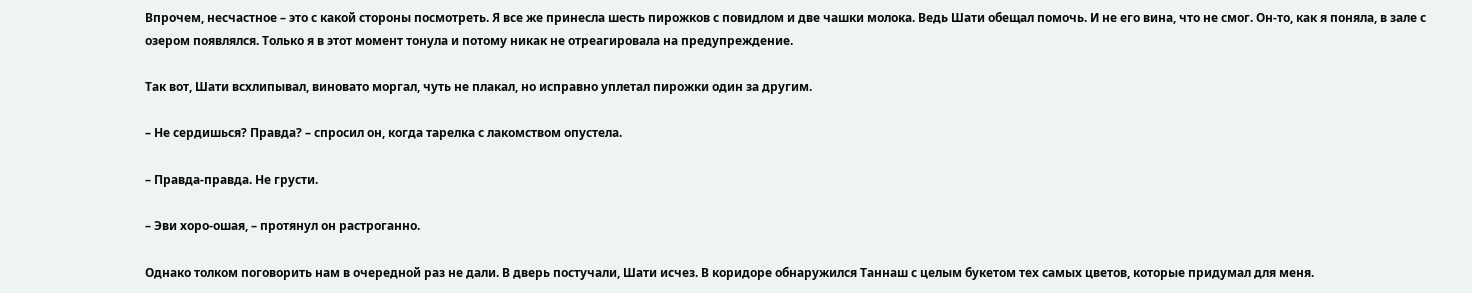Впрочем, несчастное – это с какой стороны посмотреть. Я все же принесла шесть пирожков с повидлом и две чашки молока. Ведь Шати обещал помочь. И не его вина, что не смог. Он-то, как я поняла, в зале с озером появлялся. Только я в этот момент тонула и потому никак не отреагировала на предупреждение.

Так вот, Шати всхлипывал, виновато моргал, чуть не плакал, но исправно уплетал пирожки один за другим.

– Не сердишься? Правда? – спросил он, когда тарелка с лакомством опустела.

– Правда-правда. Не грусти.

– Эви хоро-ошая, – протянул он растроганно.

Однако толком поговорить нам в очередной раз не дали. В дверь постучали, Шати исчез. В коридоре обнаружился Таннаш с целым букетом тех самых цветов, которые придумал для меня.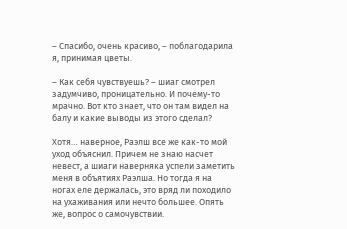– Спасибо, очень красиво, – поблагодарила я, принимая цветы.

– Как себя чувствуешь? – шиаг смотрел задумчиво, проницательно. И почему-то мрачно. Вот кто знает, что он там видел на балу и какие выводы из этого сделал?

Хотя… наверное, Раэлш все же как-то мой уход объяснил. Причем не знаю насчет невест, а шиаги наверняка успели заметить меня в объятиях Раэлша. Но тогда я на ногах еле держалась, это вряд ли походило на ухаживания или нечто большее. Опять же, вопрос о самочувствии.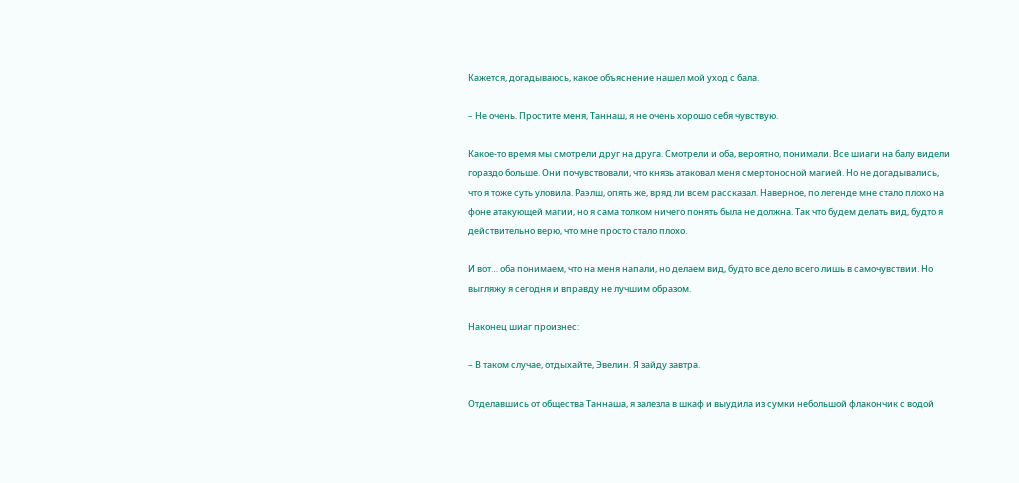Кажется, догадываюсь, какое объяснение нашел мой уход с бала.

– Не очень. Простите меня, Таннаш, я не очень хорошо себя чувствую.

Какое-то время мы смотрели друг на друга. Смотрели и оба, вероятно, понимали. Все шиаги на балу видели гораздо больше. Они почувствовали, что князь атаковал меня смертоносной магией. Но не догадывались, что я тоже суть уловила. Раэлш, опять же, вряд ли всем рассказал. Наверное, по легенде мне стало плохо на фоне атакующей магии, но я сама толком ничего понять была не должна. Так что будем делать вид, будто я действительно верю, что мне просто стало плохо.

И вот… оба понимаем, что на меня напали, но делаем вид, будто все дело всего лишь в самочувствии. Но выгляжу я сегодня и вправду не лучшим образом.

Наконец шиаг произнес:

– В таком случае, отдыхайте, Эвелин. Я зайду завтра.

Отделавшись от общества Таннаша, я залезла в шкаф и выудила из сумки небольшой флакончик с водой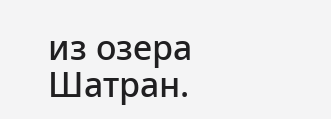из озера Шатран.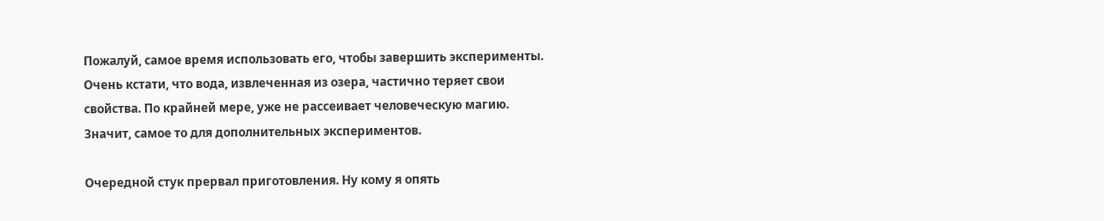Пожалуй, самое время использовать его, чтобы завершить эксперименты. Очень кстати, что вода, извлеченная из озера, частично теряет свои свойства. По крайней мере, уже не рассеивает человеческую магию. Значит, самое то для дополнительных экспериментов.

Очередной стук прервал приготовления. Ну кому я опять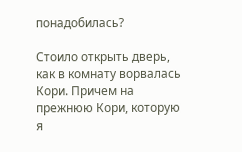понадобилась?

Стоило открыть дверь, как в комнату ворвалась Кори. Причем на прежнюю Кори, которую я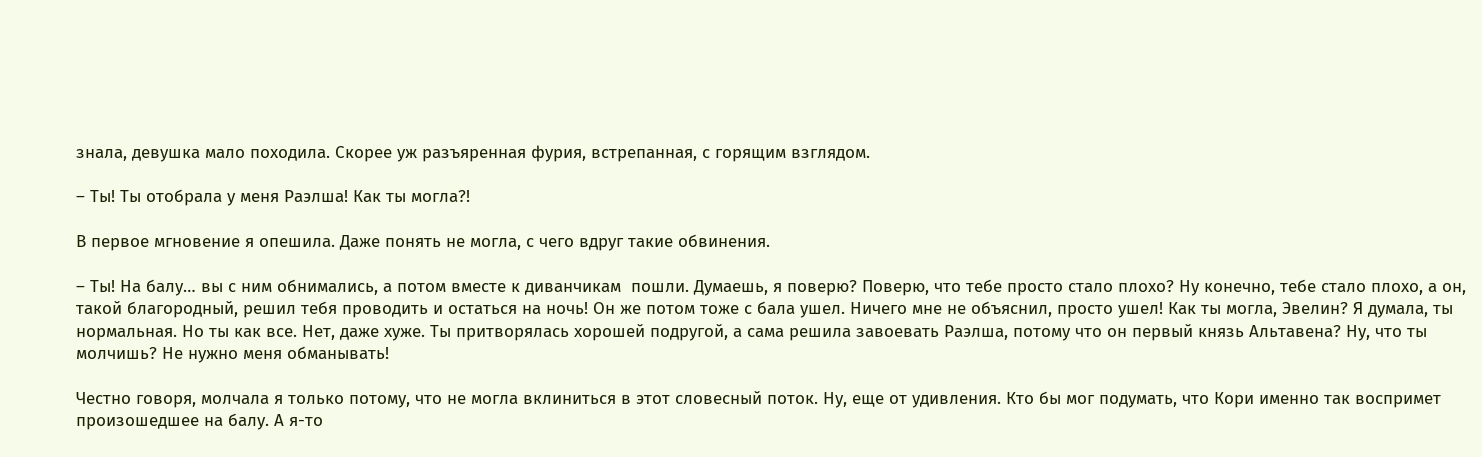знала, девушка мало походила. Скорее уж разъяренная фурия, встрепанная, с горящим взглядом.

– Ты! Ты отобрала у меня Раэлша! Как ты могла?!

В первое мгновение я опешила. Даже понять не могла, с чего вдруг такие обвинения.

– Ты! На балу… вы с ним обнимались, а потом вместе к диванчикам  пошли. Думаешь, я поверю? Поверю, что тебе просто стало плохо? Ну конечно, тебе стало плохо, а он, такой благородный, решил тебя проводить и остаться на ночь! Он же потом тоже с бала ушел. Ничего мне не объяснил, просто ушел! Как ты могла, Эвелин? Я думала, ты нормальная. Но ты как все. Нет, даже хуже. Ты притворялась хорошей подругой, а сама решила завоевать Раэлша, потому что он первый князь Альтавена? Ну, что ты молчишь? Не нужно меня обманывать!

Честно говоря, молчала я только потому, что не могла вклиниться в этот словесный поток. Ну, еще от удивления. Кто бы мог подумать, что Кори именно так воспримет произошедшее на балу. А я-то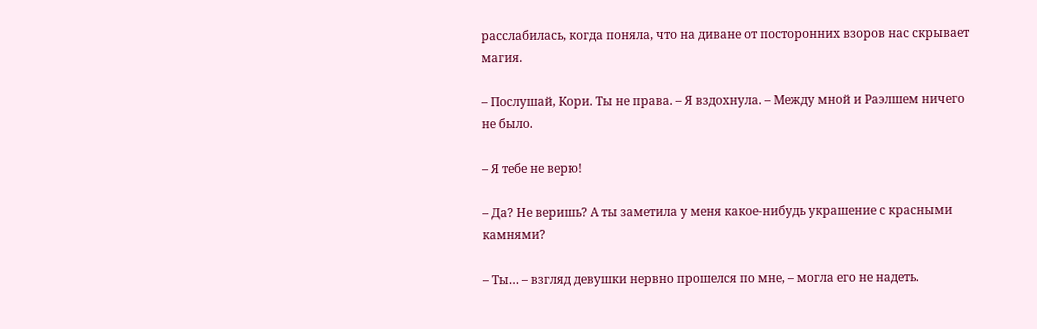расслабилась, когда поняла, что на диване от посторонних взоров нас скрывает магия.

– Послушай, Кори. Ты не права. – Я вздохнула. – Между мной и Раэлшем ничего не было.

– Я тебе не верю!

– Да? Не веришь? А ты заметила у меня какое-нибудь украшение с красными камнями?

– Ты… – взгляд девушки нервно прошелся по мне, – могла его не надеть.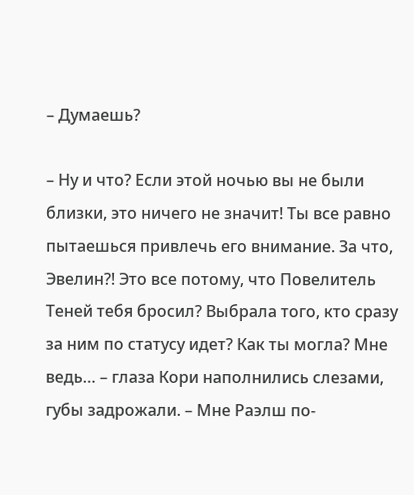– Думаешь?

– Ну и что? Если этой ночью вы не были близки, это ничего не значит! Ты все равно пытаешься привлечь его внимание. За что, Эвелин?! Это все потому, что Повелитель Теней тебя бросил? Выбрала того, кто сразу за ним по статусу идет? Как ты могла? Мне ведь… – глаза Кори наполнились слезами, губы задрожали. – Мне Раэлш по-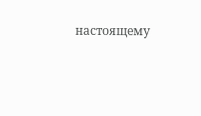настоящему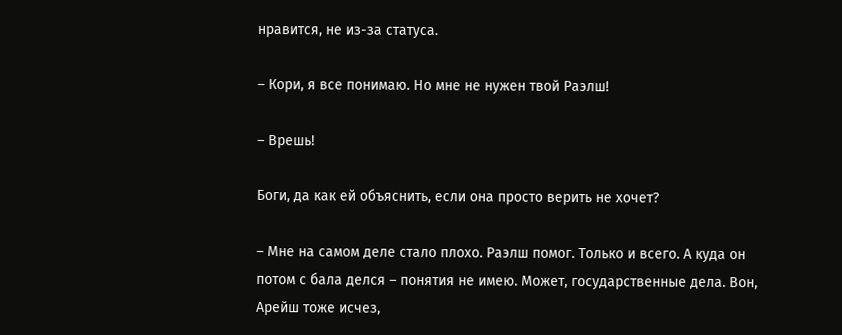нравится, не из-за статуса.

– Кори, я все понимаю. Но мне не нужен твой Раэлш!

– Врешь!

Боги, да как ей объяснить, если она просто верить не хочет?

– Мне на самом деле стало плохо. Раэлш помог. Только и всего. А куда он потом с бала делся – понятия не имею. Может, государственные дела. Вон, Арейш тоже исчез,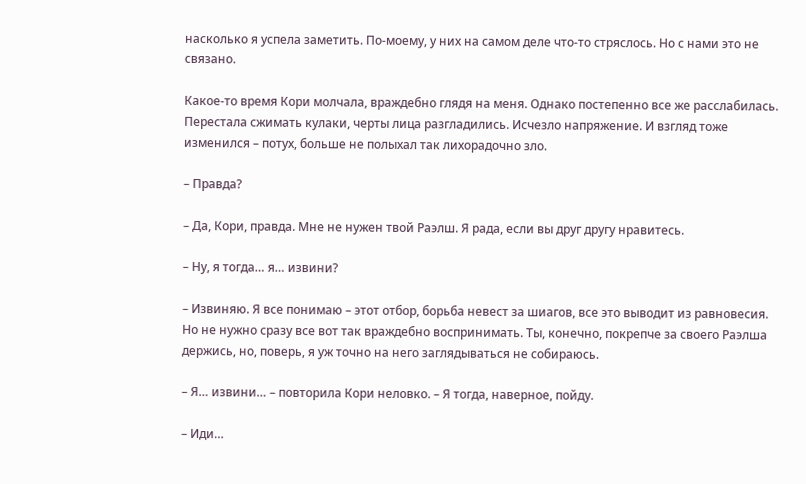насколько я успела заметить. По-моему, у них на самом деле что-то стряслось. Но с нами это не связано.

Какое-то время Кори молчала, враждебно глядя на меня. Однако постепенно все же расслабилась. Перестала сжимать кулаки, черты лица разгладились. Исчезло напряжение. И взгляд тоже изменился – потух, больше не полыхал так лихорадочно зло.

– Правда?

– Да, Кори, правда. Мне не нужен твой Раэлш. Я рада, если вы друг другу нравитесь.

– Ну, я тогда… я… извини?

– Извиняю. Я все понимаю – этот отбор, борьба невест за шиагов, все это выводит из равновесия. Но не нужно сразу все вот так враждебно воспринимать. Ты, конечно, покрепче за своего Раэлша держись, но, поверь, я уж точно на него заглядываться не собираюсь.

– Я… извини… – повторила Кори неловко. – Я тогда, наверное, пойду.

– Иди…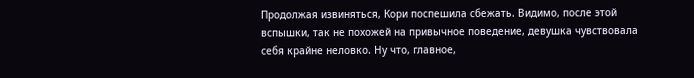Продолжая извиняться, Кори поспешила сбежать. Видимо, после этой вспышки, так не похожей на привычное поведение, девушка чувствовала себя крайне неловко. Ну что, главное,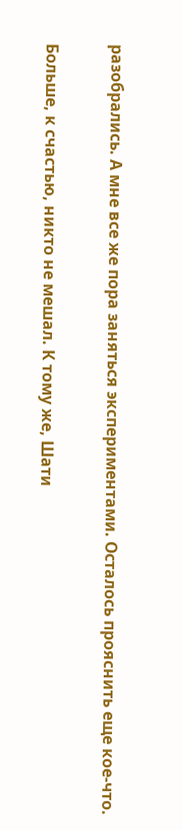разобрались. А мне все же пора заняться экспериментами. Осталось прояснить еще кое-что.

Больше, к счастью, никто не мешал. К тому же, Шати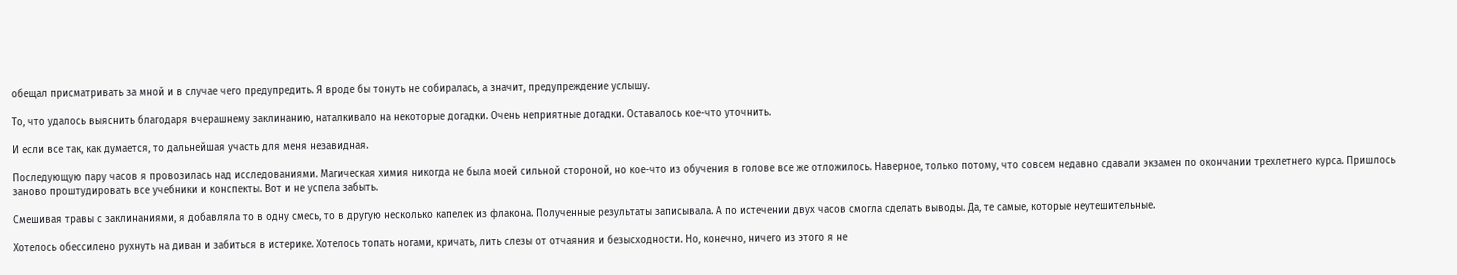обещал присматривать за мной и в случае чего предупредить. Я вроде бы тонуть не собиралась, а значит, предупреждение услышу.

То, что удалось выяснить благодаря вчерашнему заклинанию, наталкивало на некоторые догадки. Очень неприятные догадки. Оставалось кое-что уточнить.

И если все так, как думается, то дальнейшая участь для меня незавидная.

Последующую пару часов я провозилась над исследованиями. Магическая химия никогда не была моей сильной стороной, но кое-что из обучения в голове все же отложилось. Наверное, только потому, что совсем недавно сдавали экзамен по окончании трехлетнего курса. Пришлось заново проштудировать все учебники и конспекты. Вот и не успела забыть.

Смешивая травы с заклинаниями, я добавляла то в одну смесь, то в другую несколько капелек из флакона. Полученные результаты записывала. А по истечении двух часов смогла сделать выводы. Да, те самые, которые неутешительные.

Хотелось обессилено рухнуть на диван и забиться в истерике. Хотелось топать ногами, кричать, лить слезы от отчаяния и безысходности. Но, конечно, ничего из этого я не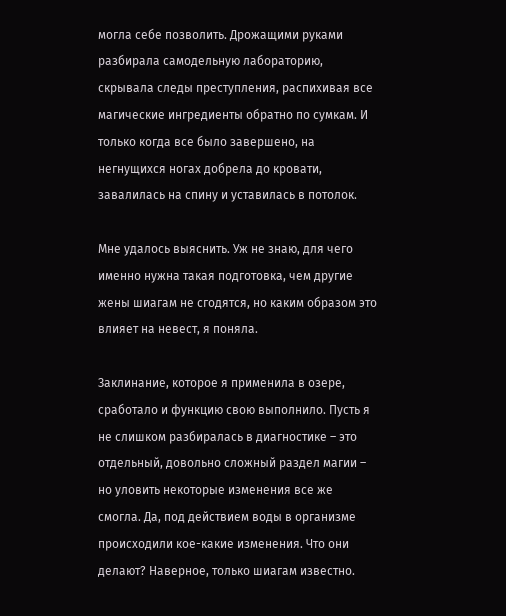могла себе позволить. Дрожащими руками разбирала самодельную лабораторию, скрывала следы преступления, распихивая все магические ингредиенты обратно по сумкам. И только когда все было завершено, на негнущихся ногах добрела до кровати, завалилась на спину и уставилась в потолок.

Мне удалось выяснить. Уж не знаю, для чего именно нужна такая подготовка, чем другие жены шиагам не сгодятся, но каким образом это влияет на невест, я поняла.

Заклинание, которое я применила в озере, сработало и функцию свою выполнило. Пусть я не слишком разбиралась в диагностике – это отдельный, довольно сложный раздел магии – но уловить некоторые изменения все же смогла. Да, под действием воды в организме происходили кое-какие изменения. Что они делают? Наверное, только шиагам известно.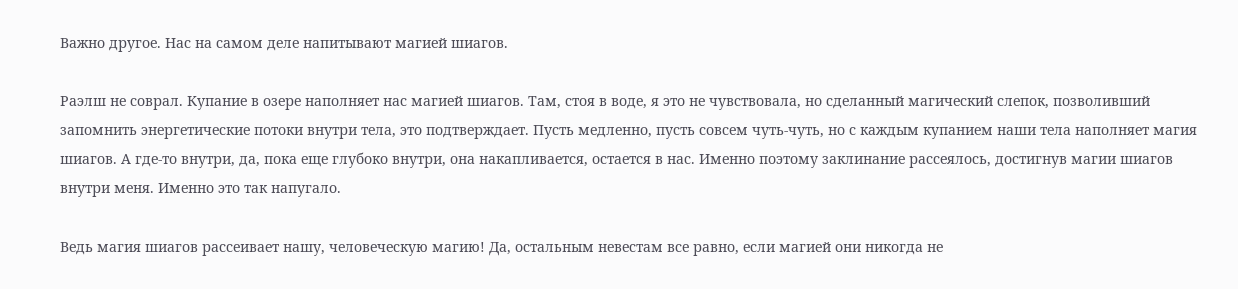Важно другое. Нас на самом деле напитывают магией шиагов.

Раэлш не соврал. Купание в озере наполняет нас магией шиагов. Там, стоя в воде, я это не чувствовала, но сделанный магический слепок, позволивший запомнить энергетические потоки внутри тела, это подтверждает. Пусть медленно, пусть совсем чуть-чуть, но с каждым купанием наши тела наполняет магия шиагов. А где-то внутри, да, пока еще глубоко внутри, она накапливается, остается в нас. Именно поэтому заклинание рассеялось, достигнув магии шиагов внутри меня. Именно это так напугало.

Ведь магия шиагов рассеивает нашу, человеческую магию! Да, остальным невестам все равно, если магией они никогда не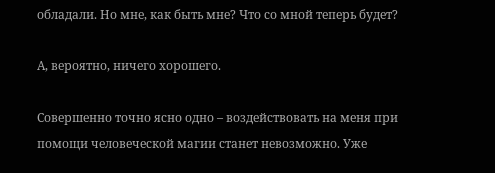обладали. Но мне, как быть мне? Что со мной теперь будет?

А, вероятно, ничего хорошего.

Совершенно точно ясно одно – воздействовать на меня при помощи человеческой магии станет невозможно. Уже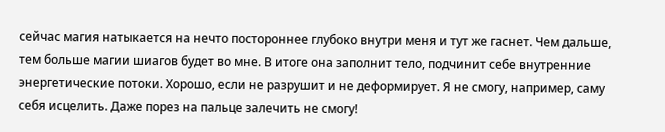сейчас магия натыкается на нечто постороннее глубоко внутри меня и тут же гаснет. Чем дальше, тем больше магии шиагов будет во мне. В итоге она заполнит тело, подчинит себе внутренние энергетические потоки. Хорошо, если не разрушит и не деформирует. Я не смогу, например, саму себя исцелить. Даже порез на пальце залечить не смогу!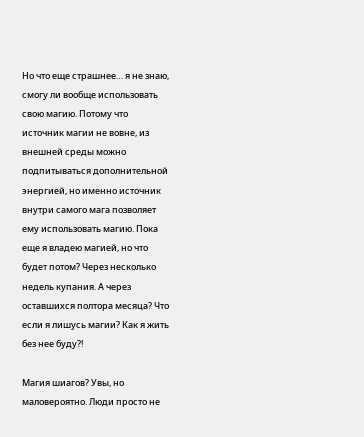Но что еще страшнее… я не знаю, смогу ли вообще использовать свою магию. Потому что источник магии не вовне, из внешней среды можно подпитываться дополнительной энергией, но именно источник внутри самого мага позволяет ему использовать магию. Пока еще я владею магией, но что будет потом? Через несколько недель купания. А через оставшихся полтора месяца? Что если я лишусь магии? Как я жить без нее буду?!

Магия шиагов? Увы, но маловероятно. Люди просто не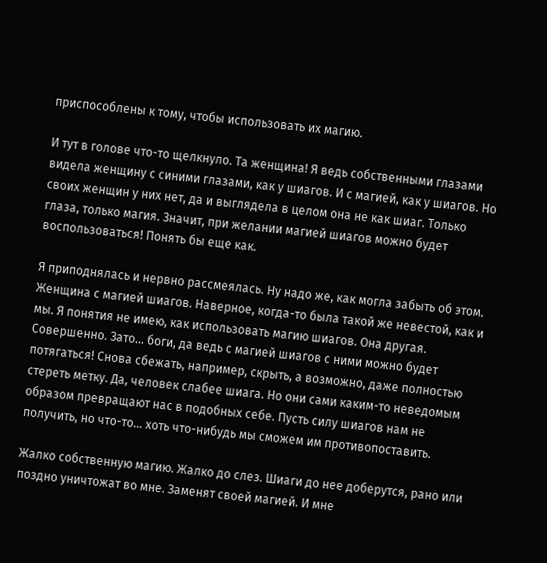приспособлены к тому, чтобы использовать их магию.

И тут в голове что-то щелкнуло. Та женщина! Я ведь собственными глазами видела женщину с синими глазами, как у шиагов. И с магией, как у шиагов. Но своих женщин у них нет, да и выглядела в целом она не как шиаг. Только глаза, только магия. Значит, при желании магией шиагов можно будет воспользоваться! Понять бы еще как.

Я приподнялась и нервно рассмеялась. Ну надо же, как могла забыть об этом. Женщина с магией шиагов. Наверное, когда-то была такой же невестой, как и мы. Я понятия не имею, как использовать магию шиагов. Она другая. Совершенно. Зато… боги, да ведь с магией шиагов с ними можно будет потягаться! Снова сбежать, например, скрыть, а возможно, даже полностью стереть метку. Да, человек слабее шиага. Но они сами каким-то неведомым образом превращают нас в подобных себе. Пусть силу шиагов нам не получить, но что-то… хоть что-нибудь мы сможем им противопоставить.

Жалко собственную магию. Жалко до слез. Шиаги до нее доберутся, рано или поздно уничтожат во мне. Заменят своей магией. И мне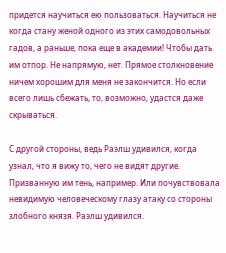придется научиться ею пользоваться. Научиться не когда стану женой одного из этих самодовольных гадов, а раньше, пока еще в академии! Чтобы дать им отпор. Не напрямую, нет. Прямое столкновение ничем хорошим для меня не закончится. Но если всего лишь сбежать, то, возможно, удастся даже скрываться.

С другой стороны, ведь Раэлш удивился, когда узнал, что я вижу то, чего не видят другие. Призванную им тень, например. Или почувствовала невидимую человеческому глазу атаку со стороны злобного князя. Раэлш удивился.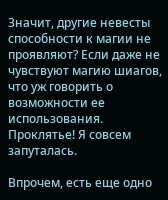Значит, другие невесты способности к магии не проявляют? Если даже не чувствуют магию шиагов, что уж говорить о возможности ее использования. Проклятье! Я совсем запуталась.

Впрочем, есть еще одно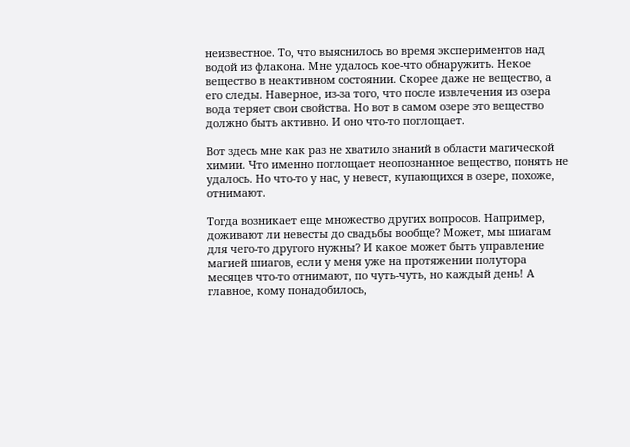неизвестное. То, что выяснилось во время экспериментов над водой из флакона. Мне удалось кое-что обнаружить. Некое вещество в неактивном состоянии. Скорее даже не вещество, а его следы. Наверное, из-за того, что после извлечения из озера вода теряет свои свойства. Но вот в самом озере это вещество должно быть активно. И оно что-то поглощает.

Вот здесь мне как раз не хватило знаний в области магической химии. Что именно поглощает неопознанное вещество, понять не удалось. Но что-то у нас, у невест, купающихся в озере, похоже, отнимают.

Тогда возникает еще множество других вопросов. Например, доживают ли невесты до свадьбы вообще? Может, мы шиагам для чего-то другого нужны? И какое может быть управление магией шиагов, если у меня уже на протяжении полутора месяцев что-то отнимают, по чуть-чуть, но каждый день! А главное, кому понадобилось,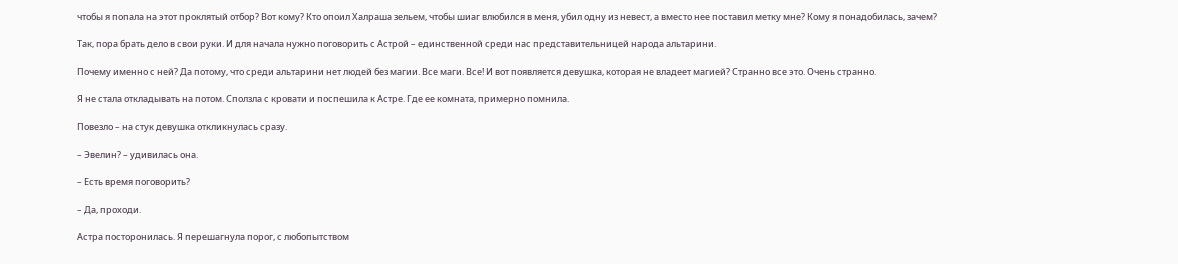чтобы я попала на этот проклятый отбор? Вот кому? Кто опоил Халраша зельем, чтобы шиаг влюбился в меня, убил одну из невест, а вместо нее поставил метку мне? Кому я понадобилась, зачем?

Так, пора брать дело в свои руки. И для начала нужно поговорить с Астрой – единственной среди нас представительницей народа альтарини.

Почему именно с ней? Да потому, что среди альтарини нет людей без магии. Все маги. Все! И вот появляется девушка, которая не владеет магией? Странно все это. Очень странно.

Я не стала откладывать на потом. Сползла с кровати и поспешила к Астре. Где ее комната, примерно помнила.

Повезло – на стук девушка откликнулась сразу.

– Эвелин? – удивилась она.

– Есть время поговорить?

– Да, проходи.

Астра посторонилась. Я перешагнула порог, с любопытством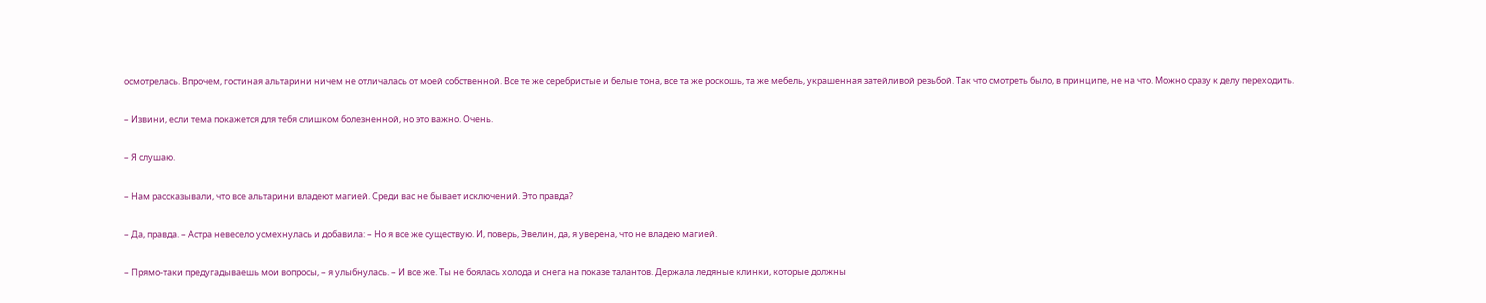осмотрелась. Впрочем, гостиная альтарини ничем не отличалась от моей собственной. Все те же серебристые и белые тона, все та же роскошь, та же мебель, украшенная затейливой резьбой. Так что смотреть было, в принципе, не на что. Можно сразу к делу переходить.

– Извини, если тема покажется для тебя слишком болезненной, но это важно. Очень.

– Я слушаю.

– Нам рассказывали, что все альтарини владеют магией. Среди вас не бывает исключений. Это правда?

– Да, правда. – Астра невесело усмехнулась и добавила: – Но я все же существую. И, поверь, Эвелин, да, я уверена, что не владею магией.

– Прямо-таки предугадываешь мои вопросы, – я улыбнулась. – И все же. Ты не боялась холода и снега на показе талантов. Держала ледяные клинки, которые должны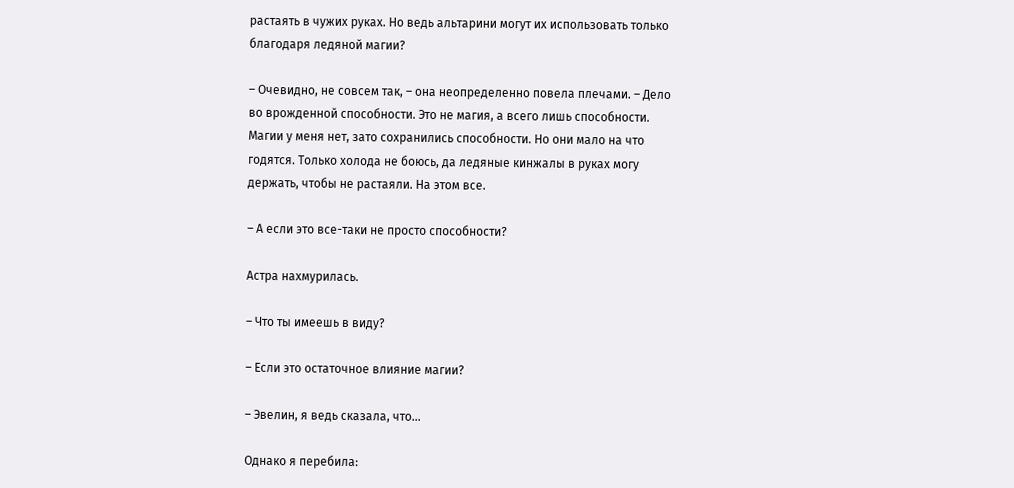растаять в чужих руках. Но ведь альтарини могут их использовать только благодаря ледяной магии?

– Очевидно, не совсем так, – она неопределенно повела плечами. – Дело во врожденной способности. Это не магия, а всего лишь способности. Магии у меня нет, зато сохранились способности. Но они мало на что годятся. Только холода не боюсь, да ледяные кинжалы в руках могу держать, чтобы не растаяли. На этом все.

– А если это все-таки не просто способности?

Астра нахмурилась.

– Что ты имеешь в виду?

– Если это остаточное влияние магии?

– Эвелин, я ведь сказала, что…

Однако я перебила: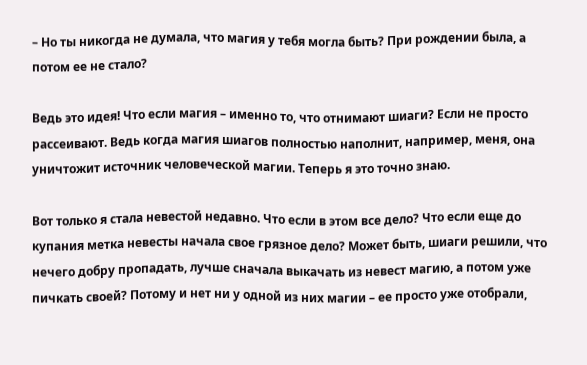– Но ты никогда не думала, что магия у тебя могла быть? При рождении была, а потом ее не стало?

Ведь это идея! Что если магия – именно то, что отнимают шиаги? Если не просто рассеивают. Ведь когда магия шиагов полностью наполнит, например, меня, она уничтожит источник человеческой магии. Теперь я это точно знаю.

Вот только я стала невестой недавно. Что если в этом все дело? Что если еще до купания метка невесты начала свое грязное дело? Может быть, шиаги решили, что нечего добру пропадать, лучше сначала выкачать из невест магию, а потом уже пичкать своей? Потому и нет ни у одной из них магии – ее просто уже отобрали,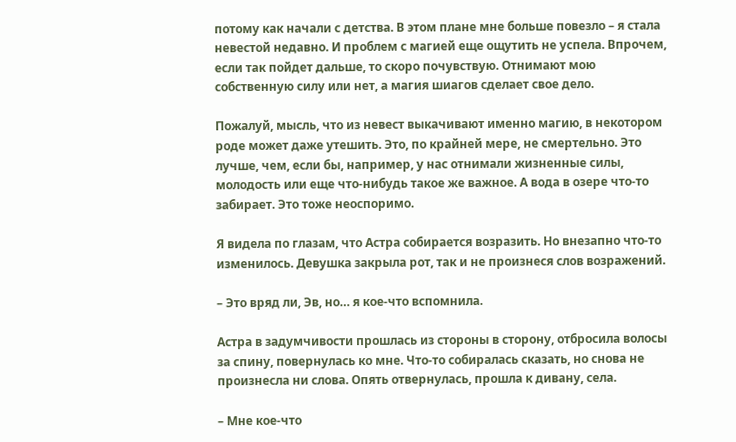потому как начали с детства. В этом плане мне больше повезло – я стала невестой недавно. И проблем с магией еще ощутить не успела. Впрочем, если так пойдет дальше, то скоро почувствую. Отнимают мою собственную силу или нет, а магия шиагов сделает свое дело.

Пожалуй, мысль, что из невест выкачивают именно магию, в некотором роде может даже утешить. Это, по крайней мере, не смертельно. Это лучше, чем, если бы, например, у нас отнимали жизненные силы, молодость или еще что-нибудь такое же важное. А вода в озере что-то забирает. Это тоже неоспоримо.

Я видела по глазам, что Астра собирается возразить. Но внезапно что-то изменилось. Девушка закрыла рот, так и не произнеся слов возражений.

– Это вряд ли, Эв, но… я кое-что вспомнила.

Астра в задумчивости прошлась из стороны в сторону, отбросила волосы за спину, повернулась ко мне. Что-то собиралась сказать, но снова не произнесла ни слова. Опять отвернулась, прошла к дивану, села.

– Мне кое-что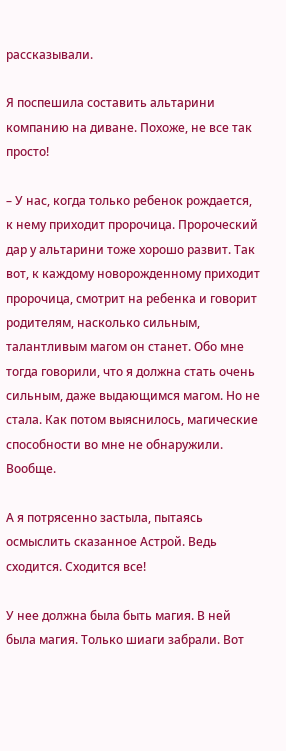рассказывали.

Я поспешила составить альтарини компанию на диване. Похоже, не все так просто!

– У нас, когда только ребенок рождается, к нему приходит пророчица. Пророческий дар у альтарини тоже хорошо развит. Так вот, к каждому новорожденному приходит пророчица, смотрит на ребенка и говорит родителям, насколько сильным, талантливым магом он станет. Обо мне тогда говорили, что я должна стать очень сильным, даже выдающимся магом. Но не стала. Как потом выяснилось, магические способности во мне не обнаружили. Вообще.

А я потрясенно застыла, пытаясь осмыслить сказанное Астрой. Ведь сходится. Сходится все!

У нее должна была быть магия. В ней была магия. Только шиаги забрали. Вот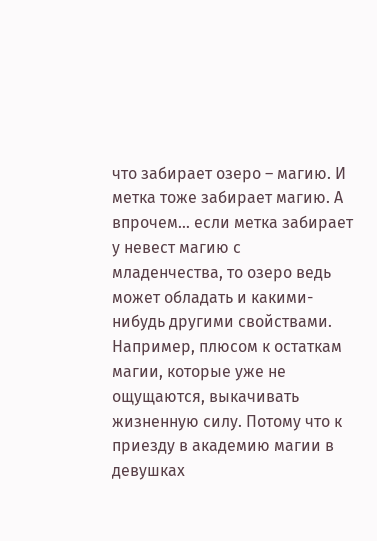что забирает озеро – магию. И метка тоже забирает магию. А впрочем… если метка забирает у невест магию с младенчества, то озеро ведь может обладать и какими-нибудь другими свойствами. Например, плюсом к остаткам магии, которые уже не ощущаются, выкачивать жизненную силу. Потому что к приезду в академию магии в девушках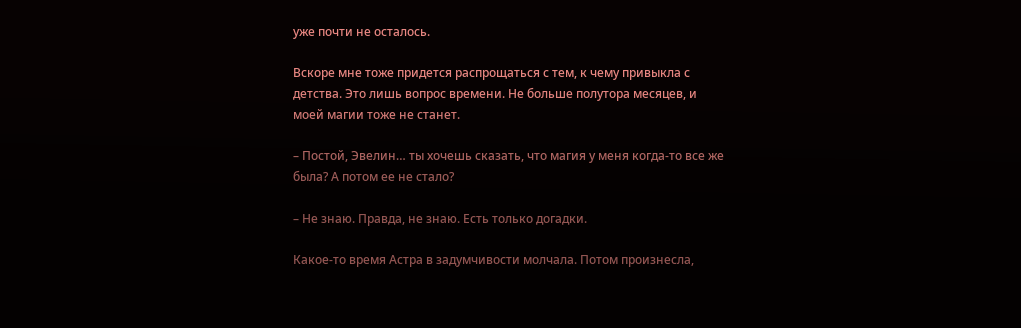уже почти не осталось.

Вскоре мне тоже придется распрощаться с тем, к чему привыкла с детства. Это лишь вопрос времени. Не больше полутора месяцев, и моей магии тоже не станет.

– Постой, Эвелин… ты хочешь сказать, что магия у меня когда-то все же была? А потом ее не стало?

– Не знаю. Правда, не знаю. Есть только догадки.

Какое-то время Астра в задумчивости молчала. Потом произнесла,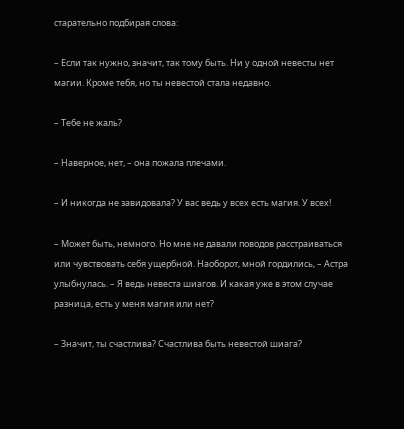старательно подбирая слова:

– Если так нужно, значит, так тому быть. Ни у одной невесты нет магии. Кроме тебя, но ты невестой стала недавно.

– Тебе не жаль?

– Наверное, нет, – она пожала плечами.

– И никогда не завидовала? У вас ведь у всех есть магия. У всех!

– Может быть, немного. Но мне не давали поводов расстраиваться или чувствовать себя ущербной. Наоборот, мной гордились, – Астра улыбнулась. – Я ведь невеста шиагов. И какая уже в этом случае разница, есть у меня магия или нет?

– Значит, ты счастлива? Счастлива быть невестой шиага?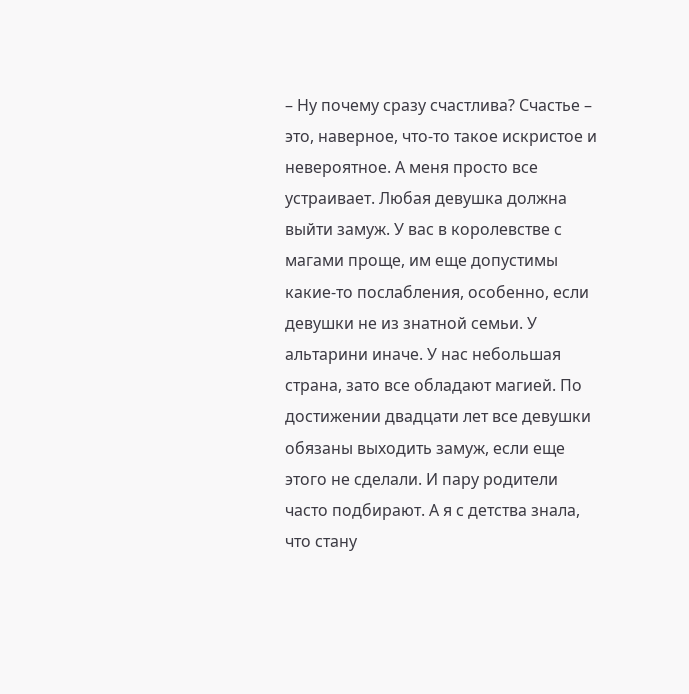– Ну почему сразу счастлива? Счастье – это, наверное, что-то такое искристое и невероятное. А меня просто все устраивает. Любая девушка должна выйти замуж. У вас в королевстве с магами проще, им еще допустимы какие-то послабления, особенно, если девушки не из знатной семьи. У альтарини иначе. У нас небольшая страна, зато все обладают магией. По достижении двадцати лет все девушки обязаны выходить замуж, если еще этого не сделали. И пару родители часто подбирают. А я с детства знала, что стану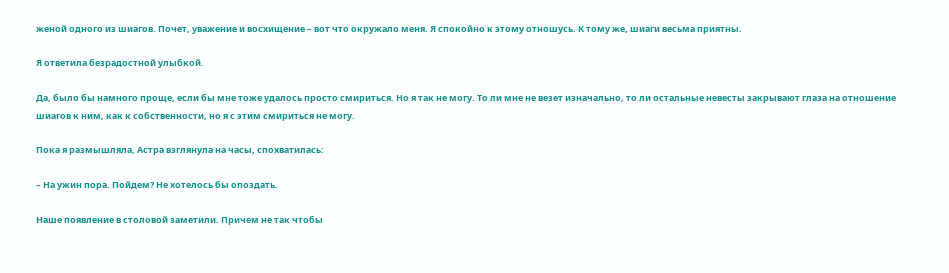женой одного из шиагов. Почет, уважение и восхищение – вот что окружало меня. Я спокойно к этому отношусь. К тому же, шиаги весьма приятны.

Я ответила безрадостной улыбкой.

Да, было бы намного проще, если бы мне тоже удалось просто смириться. Но я так не могу. То ли мне не везет изначально, то ли остальные невесты закрывают глаза на отношение шиагов к ним, как к собственности, но я с этим смириться не могу.

Пока я размышляла, Астра взглянула на часы, спохватилась:

– На ужин пора. Пойдем? Не хотелось бы опоздать.

Наше появление в столовой заметили. Причем не так чтобы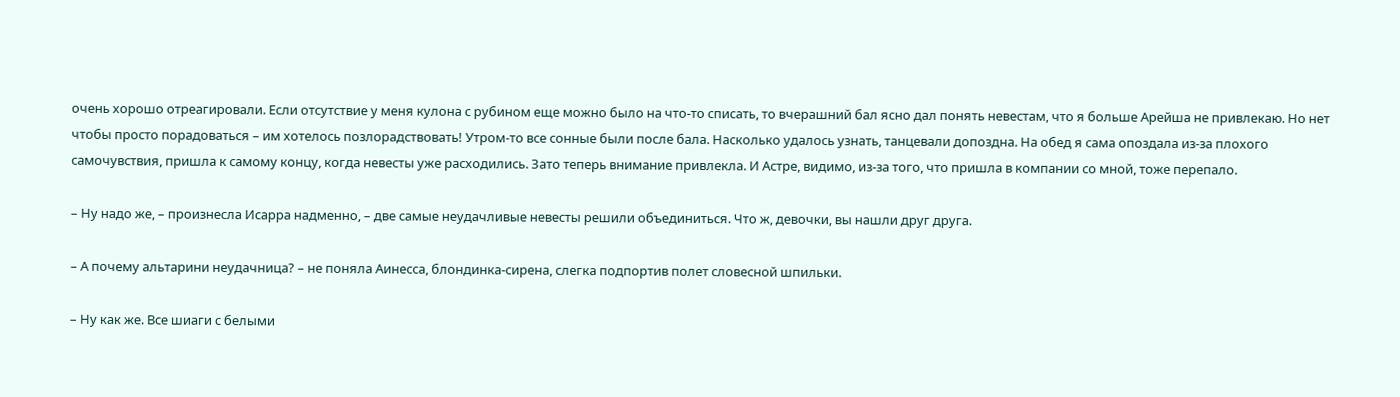очень хорошо отреагировали. Если отсутствие у меня кулона с рубином еще можно было на что-то списать, то вчерашний бал ясно дал понять невестам, что я больше Арейша не привлекаю. Но нет чтобы просто порадоваться – им хотелось позлорадствовать! Утром-то все сонные были после бала. Насколько удалось узнать, танцевали допоздна. На обед я сама опоздала из-за плохого самочувствия, пришла к самому концу, когда невесты уже расходились. Зато теперь внимание привлекла. И Астре, видимо, из-за того, что пришла в компании со мной, тоже перепало.

– Ну надо же, – произнесла Исарра надменно, – две самые неудачливые невесты решили объединиться. Что ж, девочки, вы нашли друг друга.

– А почему альтарини неудачница? – не поняла Аинесса, блондинка-сирена, слегка подпортив полет словесной шпильки.

– Ну как же. Все шиаги с белыми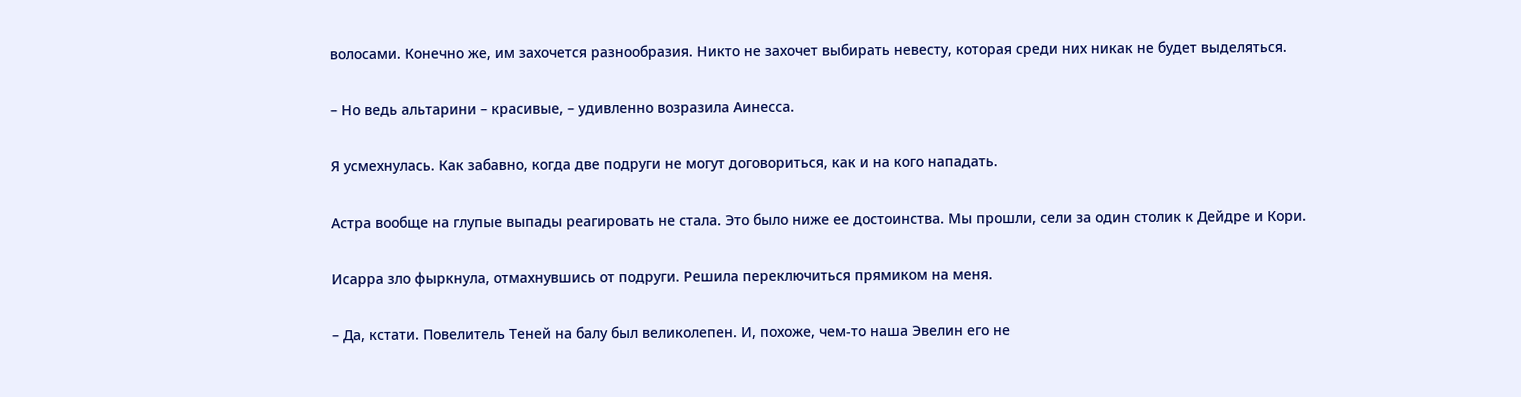волосами. Конечно же, им захочется разнообразия. Никто не захочет выбирать невесту, которая среди них никак не будет выделяться.

– Но ведь альтарини – красивые, – удивленно возразила Аинесса.

Я усмехнулась. Как забавно, когда две подруги не могут договориться, как и на кого нападать.

Астра вообще на глупые выпады реагировать не стала. Это было ниже ее достоинства. Мы прошли, сели за один столик к Дейдре и Кори.

Исарра зло фыркнула, отмахнувшись от подруги. Решила переключиться прямиком на меня.

– Да, кстати. Повелитель Теней на балу был великолепен. И, похоже, чем-то наша Эвелин его не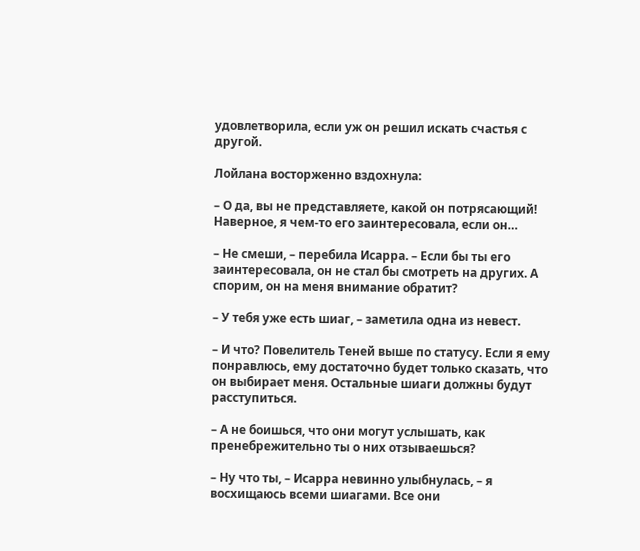удовлетворила, если уж он решил искать счастья с другой.

Лойлана восторженно вздохнула:

– О да, вы не представляете, какой он потрясающий! Наверное, я чем-то его заинтересовала, если он…

– Не смеши, – перебила Исарра. – Если бы ты его заинтересовала, он не стал бы смотреть на других. А спорим, он на меня внимание обратит?

– У тебя уже есть шиаг, – заметила одна из невест.

– И что? Повелитель Теней выше по статусу. Если я ему понравлюсь, ему достаточно будет только сказать, что он выбирает меня. Остальные шиаги должны будут расступиться.

– А не боишься, что они могут услышать, как пренебрежительно ты о них отзываешься?

– Ну что ты, – Исарра невинно улыбнулась, – я восхищаюсь всеми шиагами. Все они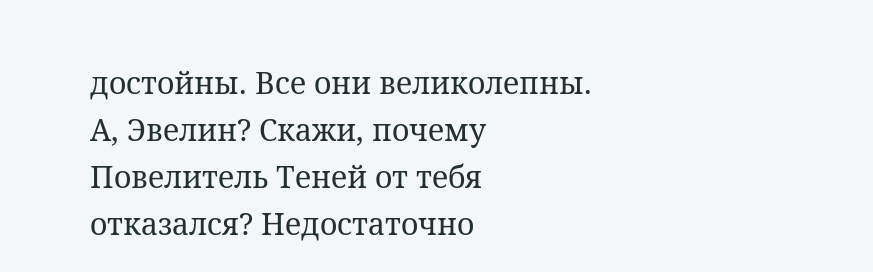достойны. Все они великолепны. А, Эвелин? Скажи, почему Повелитель Теней от тебя отказался? Недостаточно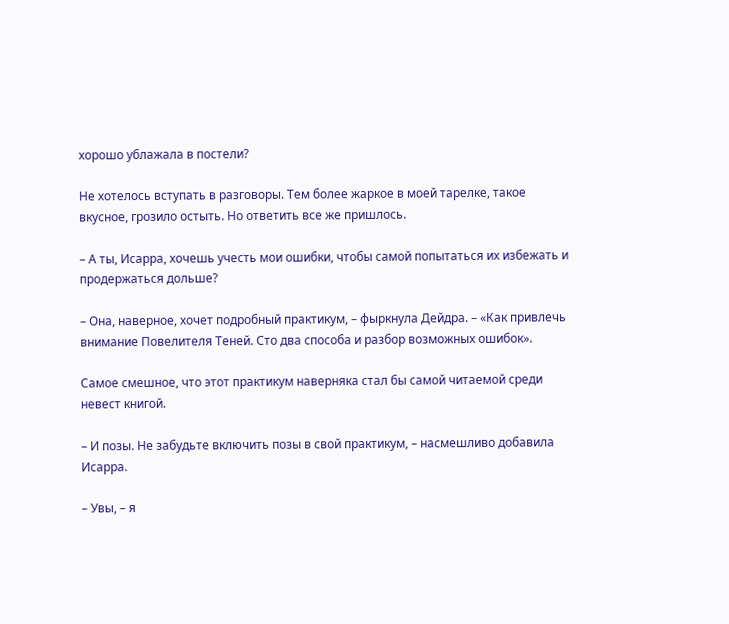хорошо ублажала в постели?

Не хотелось вступать в разговоры. Тем более жаркое в моей тарелке, такое вкусное, грозило остыть. Но ответить все же пришлось.

– А ты, Исарра, хочешь учесть мои ошибки, чтобы самой попытаться их избежать и продержаться дольше?

– Она, наверное, хочет подробный практикум, – фыркнула Дейдра. – «Как привлечь внимание Повелителя Теней. Сто два способа и разбор возможных ошибок».

Самое смешное, что этот практикум наверняка стал бы самой читаемой среди невест книгой.

– И позы. Не забудьте включить позы в свой практикум, – насмешливо добавила Исарра.

– Увы, – я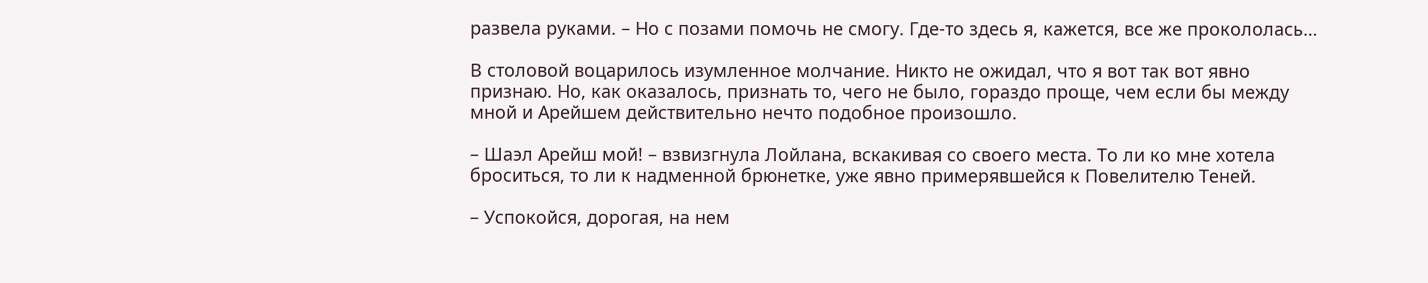развела руками. – Но с позами помочь не смогу. Где-то здесь я, кажется, все же прокололась…

В столовой воцарилось изумленное молчание. Никто не ожидал, что я вот так вот явно признаю. Но, как оказалось, признать то, чего не было, гораздо проще, чем если бы между мной и Арейшем действительно нечто подобное произошло.

– Шаэл Арейш мой! – взвизгнула Лойлана, вскакивая со своего места. То ли ко мне хотела броситься, то ли к надменной брюнетке, уже явно примерявшейся к Повелителю Теней.

– Успокойся, дорогая, на нем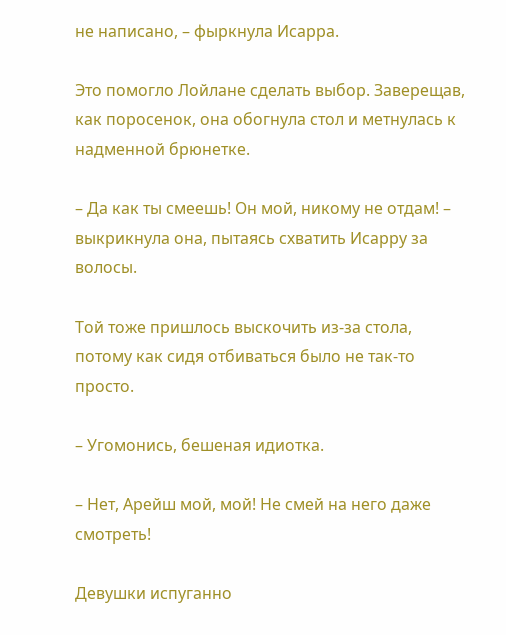не написано, – фыркнула Исарра.

Это помогло Лойлане сделать выбор. Заверещав, как поросенок, она обогнула стол и метнулась к надменной брюнетке.

– Да как ты смеешь! Он мой, никому не отдам! – выкрикнула она, пытаясь схватить Исарру за волосы.

Той тоже пришлось выскочить из-за стола, потому как сидя отбиваться было не так-то просто.

– Угомонись, бешеная идиотка.

– Нет, Арейш мой, мой! Не смей на него даже смотреть!

Девушки испуганно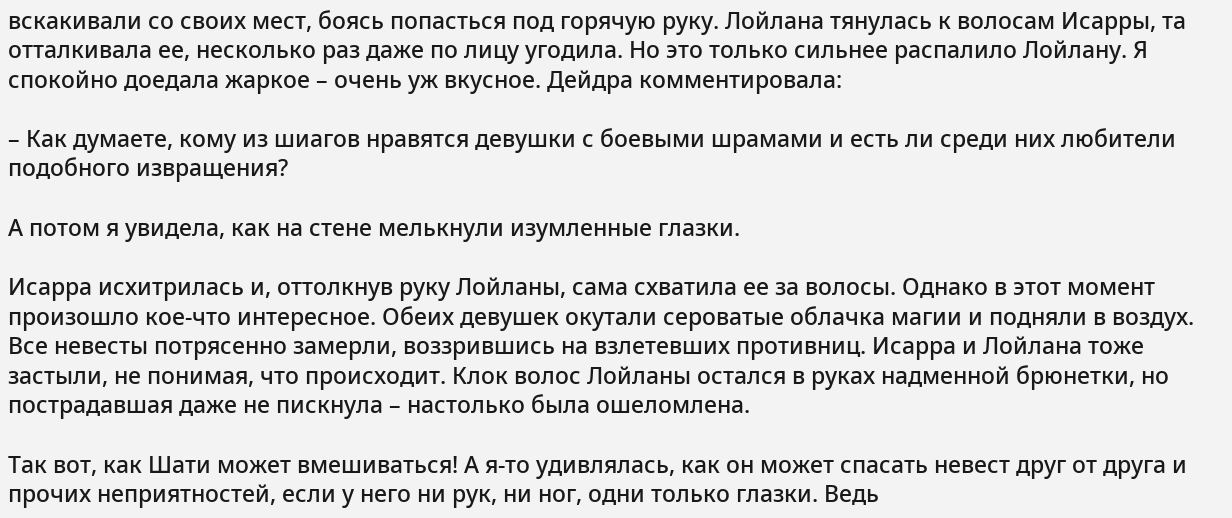вскакивали со своих мест, боясь попасться под горячую руку. Лойлана тянулась к волосам Исарры, та отталкивала ее, несколько раз даже по лицу угодила. Но это только сильнее распалило Лойлану. Я спокойно доедала жаркое – очень уж вкусное. Дейдра комментировала:

– Как думаете, кому из шиагов нравятся девушки с боевыми шрамами и есть ли среди них любители подобного извращения?

А потом я увидела, как на стене мелькнули изумленные глазки.

Исарра исхитрилась и, оттолкнув руку Лойланы, сама схватила ее за волосы. Однако в этот момент произошло кое-что интересное. Обеих девушек окутали сероватые облачка магии и подняли в воздух. Все невесты потрясенно замерли, воззрившись на взлетевших противниц. Исарра и Лойлана тоже застыли, не понимая, что происходит. Клок волос Лойланы остался в руках надменной брюнетки, но пострадавшая даже не пискнула – настолько была ошеломлена.

Так вот, как Шати может вмешиваться! А я-то удивлялась, как он может спасать невест друг от друга и прочих неприятностей, если у него ни рук, ни ног, одни только глазки. Ведь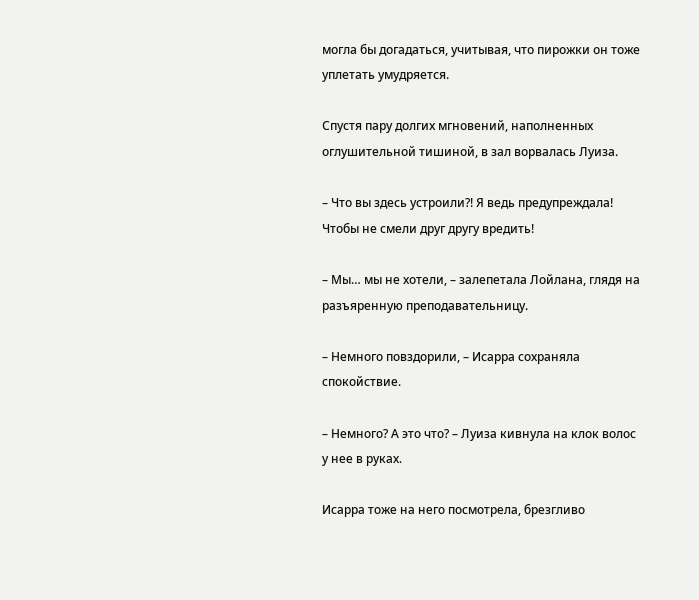могла бы догадаться, учитывая, что пирожки он тоже уплетать умудряется.

Спустя пару долгих мгновений, наполненных оглушительной тишиной, в зал ворвалась Луиза.

– Что вы здесь устроили?! Я ведь предупреждала! Чтобы не смели друг другу вредить!

– Мы… мы не хотели, – залепетала Лойлана, глядя на разъяренную преподавательницу.

– Немного повздорили, – Исарра сохраняла спокойствие.

– Немного? А это что? – Луиза кивнула на клок волос у нее в руках.

Исарра тоже на него посмотрела, брезгливо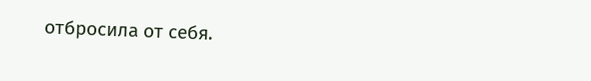отбросила от себя.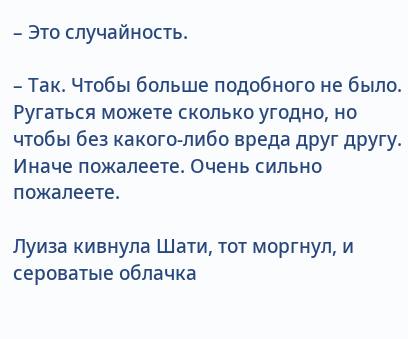– Это случайность.

– Так. Чтобы больше подобного не было. Ругаться можете сколько угодно, но чтобы без какого-либо вреда друг другу. Иначе пожалеете. Очень сильно пожалеете.

Луиза кивнула Шати, тот моргнул, и сероватые облачка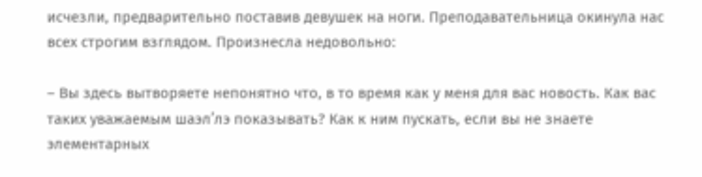исчезли, предварительно поставив девушек на ноги. Преподавательница окинула нас всех строгим взглядом. Произнесла недовольно:

– Вы здесь вытворяете непонятно что, в то время как у меня для вас новость. Как вас таких уважаемым шаэл’лэ показывать? Как к ним пускать, если вы не знаете элементарных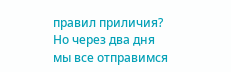правил приличия? Но через два дня мы все отправимся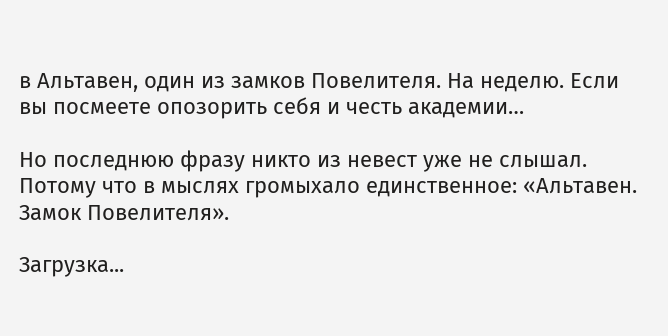в Альтавен, один из замков Повелителя. На неделю. Если вы посмеете опозорить себя и честь академии…

Но последнюю фразу никто из невест уже не слышал. Потому что в мыслях громыхало единственное: «Альтавен. Замок Повелителя».

Загрузка...